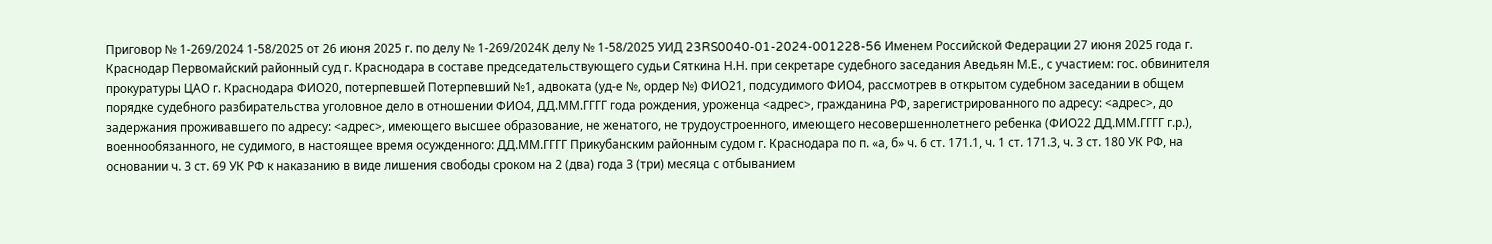Приговор № 1-269/2024 1-58/2025 от 26 июня 2025 г. по делу № 1-269/2024К делу № 1-58/2025 УИД 23RS0040-01-2024-001228-56 Именем Российской Федерации 27 июня 2025 года г. Краснодар Первомайский районный суд г. Краснодара в составе председательствующего судьи Сяткина Н.Н. при секретаре судебного заседания Аведьян М.Е., с участием: гос. обвинителя прокуратуры ЦАО г. Краснодара ФИО20, потерпевшей Потерпевший №1, адвоката (уд-е №, ордер №) ФИО21, подсудимого ФИО4, рассмотрев в открытом судебном заседании в общем порядке судебного разбирательства уголовное дело в отношении ФИО4, ДД.ММ.ГГГГ года рождения, уроженца <адрес>, гражданина РФ, зарегистрированного по адресу: <адрес>, до задержания проживавшего по адресу: <адрес>, имеющего высшее образование, не женатого, не трудоустроенного, имеющего несовершеннолетнего ребенка (ФИО22 ДД.ММ.ГГГГ г.р.), военнообязанного, не судимого, в настоящее время осужденного: ДД.ММ.ГГГГ Прикубанским районным судом г. Краснодара по п. «а, б» ч. 6 ст. 171.1, ч. 1 ст. 171.3, ч. 3 ст. 180 УК РФ, на основании ч. 3 ст. 69 УК РФ к наказанию в виде лишения свободы сроком на 2 (два) года 3 (три) месяца с отбыванием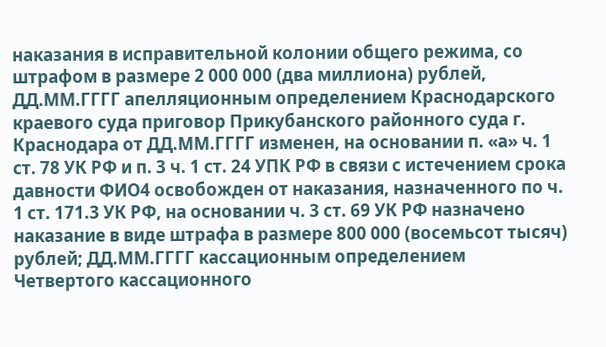наказания в исправительной колонии общего режима, со штрафом в размере 2 000 000 (два миллиона) рублей, ДД.ММ.ГГГГ апелляционным определением Краснодарского краевого суда приговор Прикубанского районного суда г. Краснодара от ДД.ММ.ГГГГ изменен, на основании п. «а» ч. 1 ст. 78 УК РФ и п. 3 ч. 1 ст. 24 УПК РФ в связи с истечением срока давности ФИО4 освобожден от наказания, назначенного по ч. 1 ст. 171.3 УК РФ, на основании ч. 3 ст. 69 УК РФ назначено наказание в виде штрафа в размере 800 000 (восемьсот тысяч) рублей; ДД.ММ.ГГГГ кассационным определением Четвертого кассационного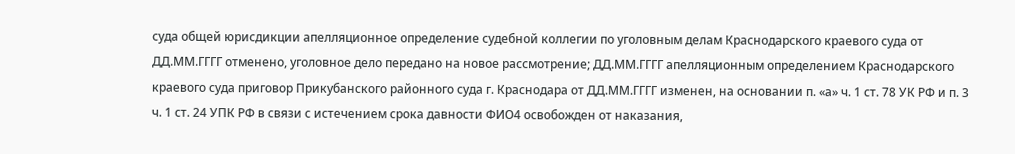суда общей юрисдикции апелляционное определение судебной коллегии по уголовным делам Краснодарского краевого суда от ДД.ММ.ГГГГ отменено, уголовное дело передано на новое рассмотрение; ДД.ММ.ГГГГ апелляционным определением Краснодарского краевого суда приговор Прикубанского районного суда г. Краснодара от ДД.ММ.ГГГГ изменен, на основании п. «а» ч. 1 ст. 78 УК РФ и п. 3 ч. 1 ст. 24 УПК РФ в связи с истечением срока давности ФИО4 освобожден от наказания,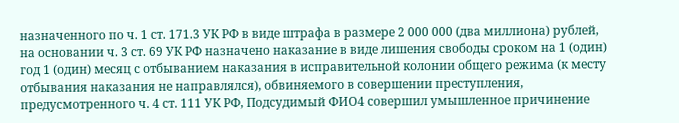назначенного по ч. 1 ст. 171.3 УК РФ в виде штрафа в размере 2 000 000 (два миллиона) рублей, на основании ч. 3 ст. 69 УК РФ назначено наказание в виде лишения свободы сроком на 1 (один) год 1 (один) месяц с отбыванием наказания в исправительной колонии общего режима (к месту отбывания наказания не направлялся), обвиняемого в совершении преступления, предусмотренного ч. 4 ст. 111 УК РФ, Подсудимый ФИО4 совершил умышленное причинение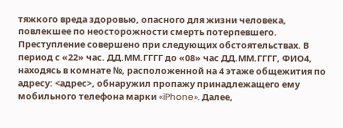тяжкого вреда здоровью, опасного для жизни человека, повлекшее по неосторожности смерть потерпевшего. Преступление совершено при следующих обстоятельствах. В период с «22» час. ДД.ММ.ГГГГ до «08» час ДД.ММ.ГГГГ, ФИО4, находясь в комнате №, расположенной на 4 этаже общежития по адресу: <адрес>, обнаружил пропажу принадлежащего ему мобильного телефона марки «iPhone». Далее,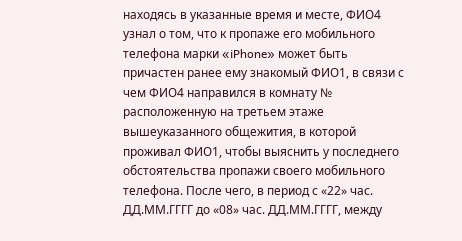находясь в указанные время и месте, ФИО4 узнал о том, что к пропаже его мобильного телефона марки «iPhone» может быть причастен ранее ему знакомый ФИО1, в связи с чем ФИО4 направился в комнату № расположенную на третьем этаже вышеуказанного общежития, в которой проживал ФИО1, чтобы выяснить у последнего обстоятельства пропажи своего мобильного телефона. После чего, в период с «22» час. ДД.ММ.ГГГГ до «08» час. ДД.ММ.ГГГГ, между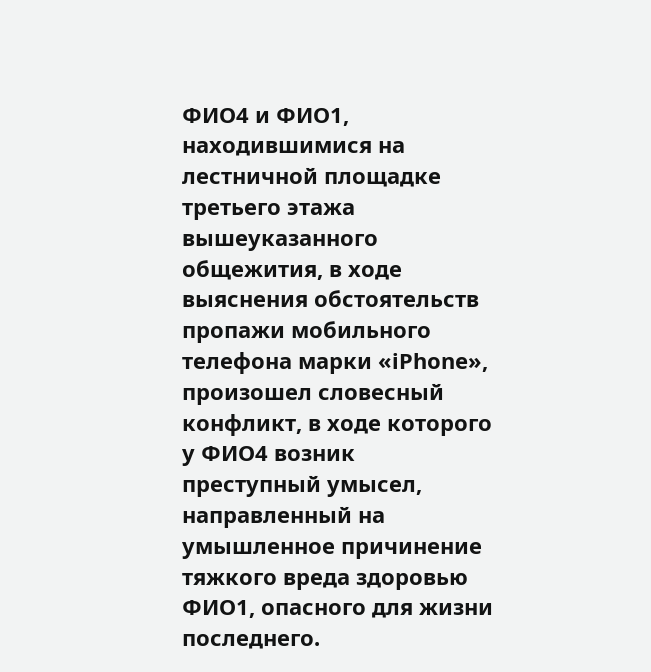ФИО4 и ФИО1, находившимися на лестничной площадке третьего этажа вышеуказанного общежития, в ходе выяснения обстоятельств пропажи мобильного телефона марки «iPhone», произошел словесный конфликт, в ходе которого у ФИО4 возник преступный умысел, направленный на умышленное причинение тяжкого вреда здоровью ФИО1, опасного для жизни последнего.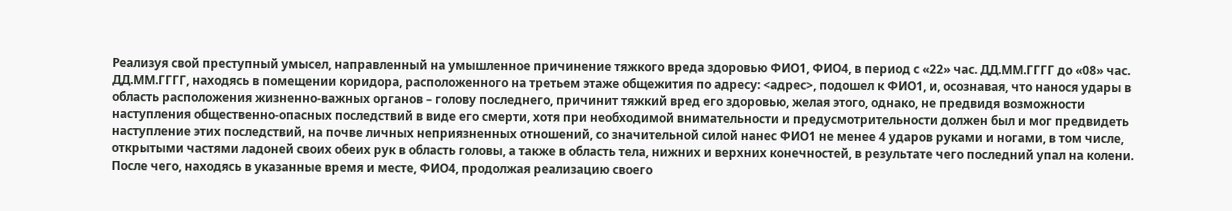Реализуя свой преступный умысел, направленный на умышленное причинение тяжкого вреда здоровью ФИО1, ФИО4, в период с «22» час. ДД.ММ.ГГГГ до «08» час. ДД.ММ.ГГГГ, находясь в помещении коридора, расположенного на третьем этаже общежития по адресу: <адрес>, подошел к ФИО1, и, осознавая, что нанося удары в область расположения жизненно-важных органов – голову последнего, причинит тяжкий вред его здоровью, желая этого, однако, не предвидя возможности наступления общественно-опасных последствий в виде его смерти, хотя при необходимой внимательности и предусмотрительности должен был и мог предвидеть наступление этих последствий, на почве личных неприязненных отношений, со значительной силой нанес ФИО1 не менее 4 ударов руками и ногами, в том числе, открытыми частями ладоней своих обеих рук в область головы, а также в область тела, нижних и верхних конечностей, в результате чего последний упал на колени. После чего, находясь в указанные время и месте, ФИО4, продолжая реализацию своего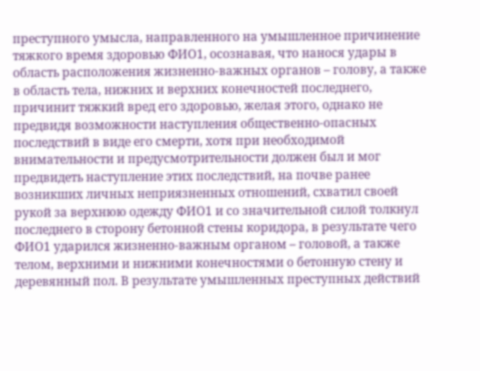преступного умысла, направленного на умышленное причинение тяжкого время здоровью ФИО1, осознавая, что нанося удары в область расположения жизненно-важных органов – голову, а также в область тела, нижних и верхних конечностей последнего, причинит тяжкий вред его здоровью, желая этого, однако не предвидя возможности наступления общественно-опасных последствий в виде его смерти, хотя при необходимой внимательности и предусмотрительности должен был и мог предвидеть наступление этих последствий, на почве ранее возникших личных неприязненных отношений, схватил своей рукой за верхнюю одежду ФИО1 и со значительной силой толкнул последнего в сторону бетонной стены коридора, в результате чего ФИО1 ударился жизненно-важным органом – головой, а также телом, верхними и нижними конечностями о бетонную стену и деревянный пол. В результате умышленных преступных действий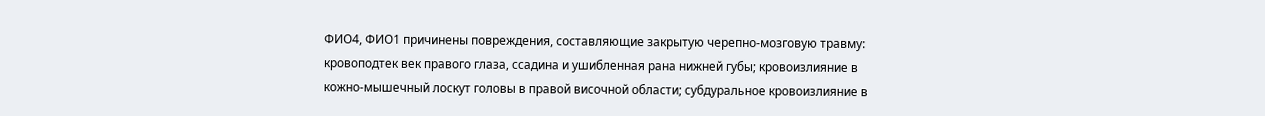ФИО4, ФИО1 причинены повреждения, составляющие закрытую черепно-мозговую травму: кровоподтек век правого глаза, ссадина и ушибленная рана нижней губы; кровоизлияние в кожно-мышечный лоскут головы в правой височной области; субдуральное кровоизлияние в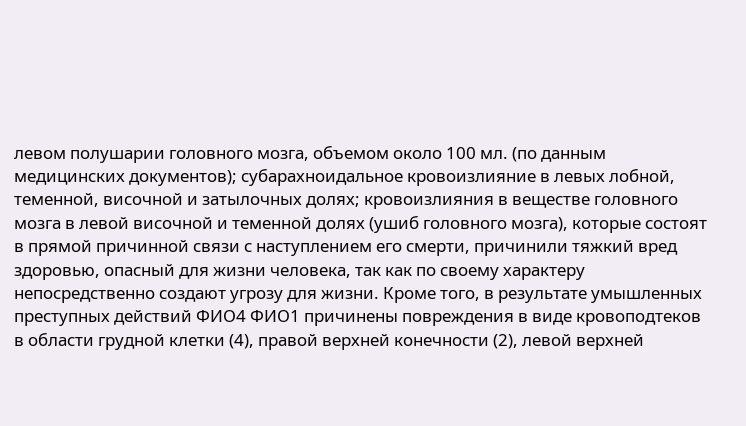левом полушарии головного мозга, объемом около 100 мл. (по данным медицинских документов); субарахноидальное кровоизлияние в левых лобной, теменной, височной и затылочных долях; кровоизлияния в веществе головного мозга в левой височной и теменной долях (ушиб головного мозга), которые состоят в прямой причинной связи с наступлением его смерти, причинили тяжкий вред здоровью, опасный для жизни человека, так как по своему характеру непосредственно создают угрозу для жизни. Кроме того, в результате умышленных преступных действий ФИО4 ФИО1 причинены повреждения в виде кровоподтеков в области грудной клетки (4), правой верхней конечности (2), левой верхней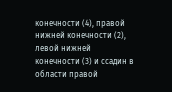конечности (4), правой нижней конечности (2), левой нижней конечности (3) и ссадин в области правой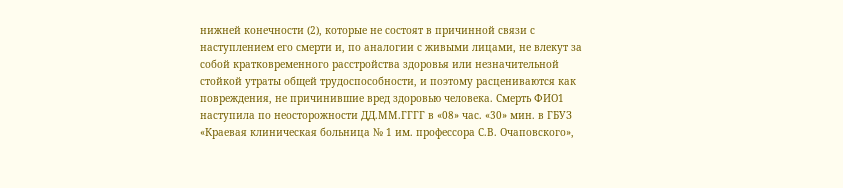нижней конечности (2), которые не состоят в причинной связи с наступлением его смерти и, по аналогии с живыми лицами, не влекут за собой кратковременного расстройства здоровья или незначительной стойкой утраты общей трудоспособности, и поэтому расцениваются как повреждения, не причинившие вред здоровью человека. Смерть ФИО1 наступила по неосторожности ДД.ММ.ГГГГ в «08» час. «30» мин. в ГБУЗ «Краевая клиническая больница № 1 им. профессора С.В. Очаповского»,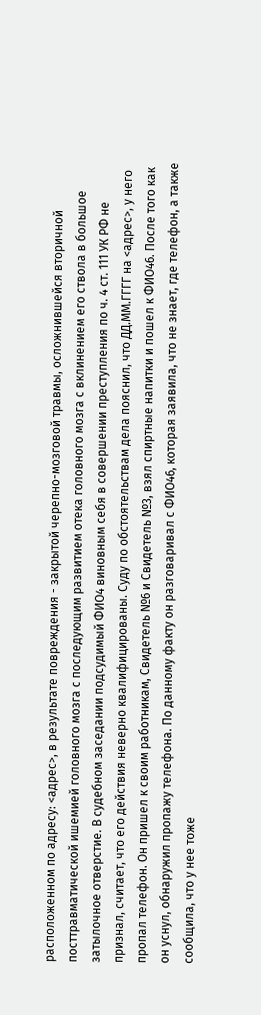расположенном по адресу: <адрес>, в результате повреждения - закрытой черепно-мозговой травмы, осложнившейся вторичной посттравматической ишемией головного мозга с последующим развитием отека головного мозга с вклинением его ствола в большое затылочное отверстие. В судебном заседании подсудимый ФИО4 виновным себя в совершении преступления по ч. 4 ст. 111 УК РФ не признал, считает, что его действия неверно квалифицированы. Суду по обстоятельствам дела пояснил, что ДД.ММ.ГГГГ на <адрес>, у него пропал телефон. Он пришел к своим работникам, Свидетель №6 и Свидетель №3, взял спиртные напитки и пошел к ФИО46. После того как он уснул, обнаружил пропажу телефона. По данному факту он разговаривал с ФИО46, которая заявила, что не знает, где телефон, а также сообщила, что у нее тоже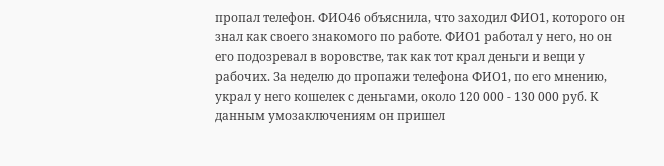пропал телефон. ФИО46 объяснила, что заходил ФИО1, которого он знал как своего знакомого по работе. ФИО1 работал у него, но он его подозревал в воровстве, так как тот крал деньги и вещи у рабочих. За неделю до пропажи телефона ФИО1, по его мнению, украл у него кошелек с деньгами, около 120 000 - 130 000 руб. К данным умозаключениям он пришел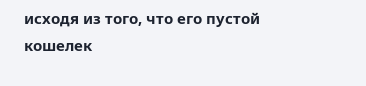исходя из того, что его пустой кошелек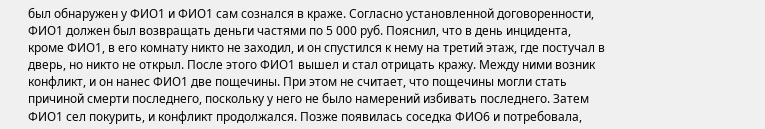был обнаружен у ФИО1 и ФИО1 сам сознался в краже. Согласно установленной договоренности, ФИО1 должен был возвращать деньги частями по 5 000 руб. Пояснил, что в день инцидента, кроме ФИО1, в его комнату никто не заходил, и он спустился к нему на третий этаж, где постучал в дверь, но никто не открыл. После этого ФИО1 вышел и стал отрицать кражу. Между ними возник конфликт, и он нанес ФИО1 две пощечины. При этом не считает, что пощечины могли стать причиной смерти последнего, поскольку у него не было намерений избивать последнего. Затем ФИО1 сел покурить, и конфликт продолжался. Позже появилась соседка ФИО6 и потребовала,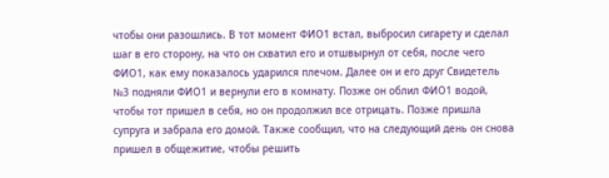чтобы они разошлись. В тот момент ФИО1 встал, выбросил сигарету и сделал шаг в его сторону, на что он схватил его и отшвырнул от себя, после чего ФИО1, как ему показалось ударился плечом. Далее он и его друг Свидетель №3 подняли ФИО1 и вернули его в комнату. Позже он облил ФИО1 водой, чтобы тот пришел в себя, но он продолжил все отрицать. Позже пришла супруга и забрала его домой. Также сообщил, что на следующий день он снова пришел в общежитие, чтобы решить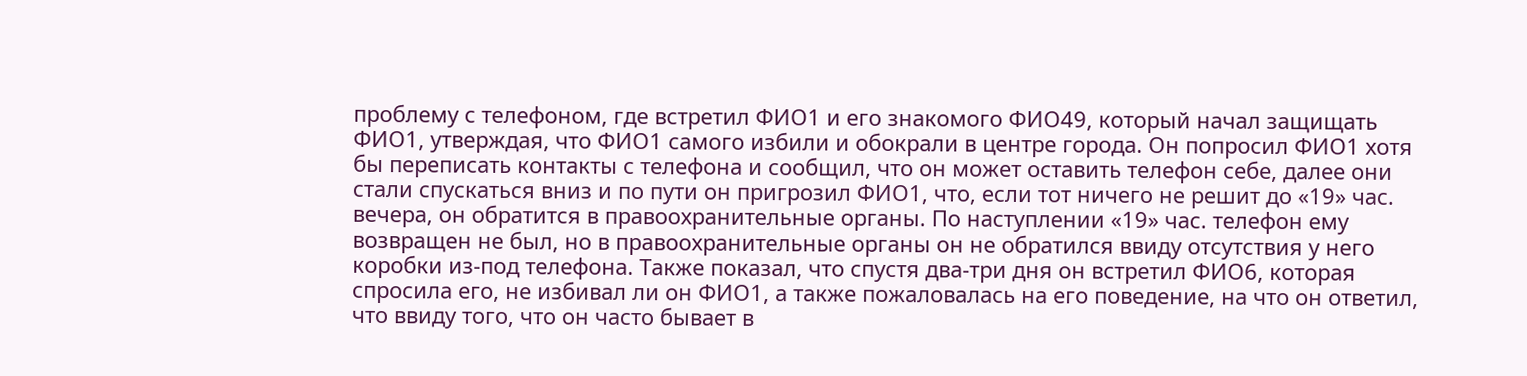проблему с телефоном, где встретил ФИО1 и его знакомого ФИО49, который начал защищать ФИО1, утверждая, что ФИО1 самого избили и обокрали в центре города. Он попросил ФИО1 хотя бы переписать контакты с телефона и сообщил, что он может оставить телефон себе, далее они стали спускаться вниз и по пути он пригрозил ФИО1, что, если тот ничего не решит до «19» час. вечера, он обратится в правоохранительные органы. По наступлении «19» час. телефон ему возвращен не был, но в правоохранительные органы он не обратился ввиду отсутствия у него коробки из-под телефона. Также показал, что спустя два-три дня он встретил ФИО6, которая спросила его, не избивал ли он ФИО1, а также пожаловалась на его поведение, на что он ответил, что ввиду того, что он часто бывает в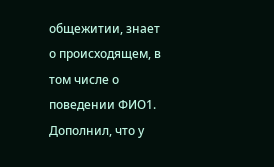общежитии, знает о происходящем, в том числе о поведении ФИО1. Дополнил, что у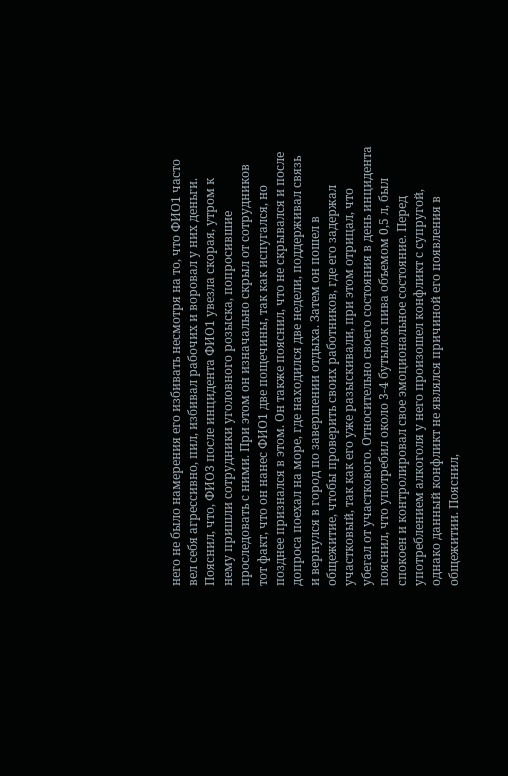него не было намерения его избивать несмотря на то, что ФИО1 часто вел себя агрессивно, пил, избивал рабочих и воровал у них деньги. Пояснил, что, ФИО3 после инцидента ФИО1 увезла скорая, утром к нему пришли сотрудники уголовного розыска, попросившие проследовать с ними. При этом он изначально скрыл от сотрудников тот факт, что он нанес ФИО1 две пощечины, так как испугался, но позднее признался в этом. Он также пояснил, что не скрывался и после допроса поехал на море, где находился две недели, поддерживал связь и вернулся в город по завершении отдыха. Затем он пошел в общежитие, чтобы проверить своих работников, где его задержал участковый, так как его уже разыскивали, при этом отрицал, что убегал от участкового. Относительно своего состояния в день инцидента пояснил, что употребил около 3-4 бутылок пива объемом 0,5 л, был спокоен и контролировал свое эмоциональное состояние. Перед употреблением алкоголя у него произошел конфликт с супругой, однако данный конфликт не являлся причиной его появления в общежитии. Пояснил,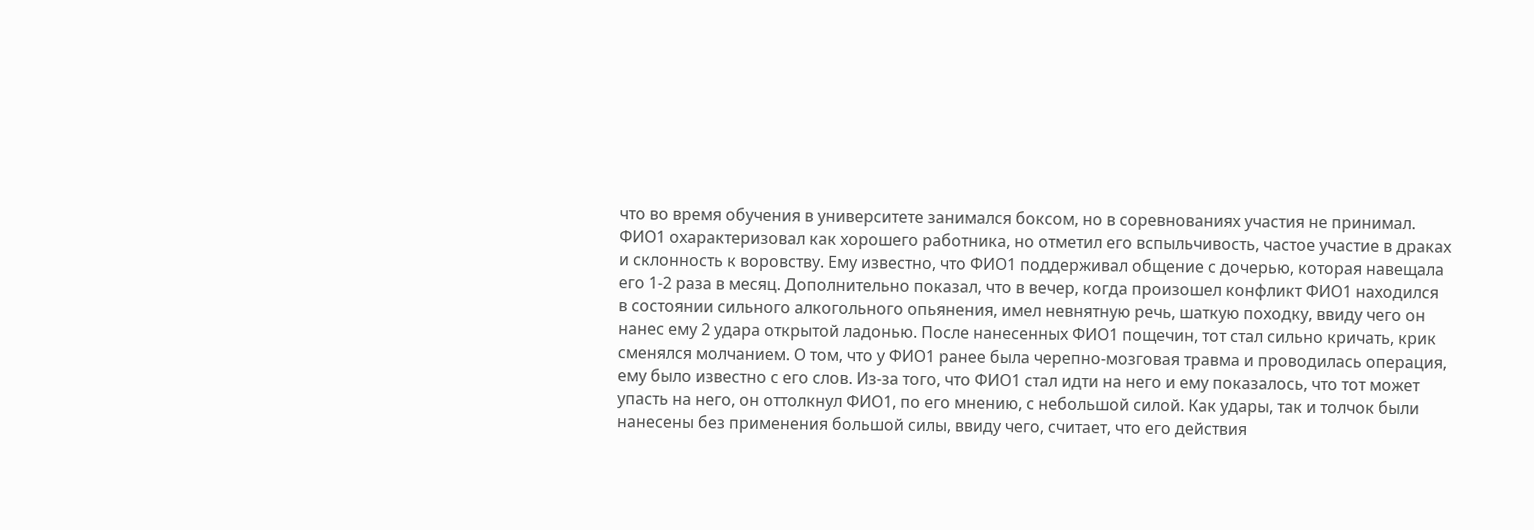что во время обучения в университете занимался боксом, но в соревнованиях участия не принимал. ФИО1 охарактеризовал как хорошего работника, но отметил его вспыльчивость, частое участие в драках и склонность к воровству. Ему известно, что ФИО1 поддерживал общение с дочерью, которая навещала его 1-2 раза в месяц. Дополнительно показал, что в вечер, когда произошел конфликт ФИО1 находился в состоянии сильного алкогольного опьянения, имел невнятную речь, шаткую походку, ввиду чего он нанес ему 2 удара открытой ладонью. После нанесенных ФИО1 пощечин, тот стал сильно кричать, крик сменялся молчанием. О том, что у ФИО1 ранее была черепно-мозговая травма и проводилась операция, ему было известно с его слов. Из-за того, что ФИО1 стал идти на него и ему показалось, что тот может упасть на него, он оттолкнул ФИО1, по его мнению, с небольшой силой. Как удары, так и толчок были нанесены без применения большой силы, ввиду чего, считает, что его действия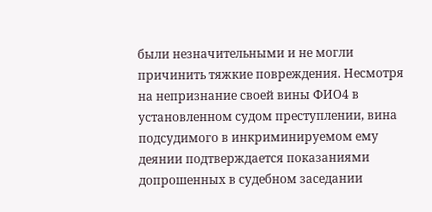были незначительными и не могли причинить тяжкие повреждения. Несмотря на непризнание своей вины ФИО4 в установленном судом преступлении, вина подсудимого в инкриминируемом ему деянии подтверждается показаниями допрошенных в судебном заседании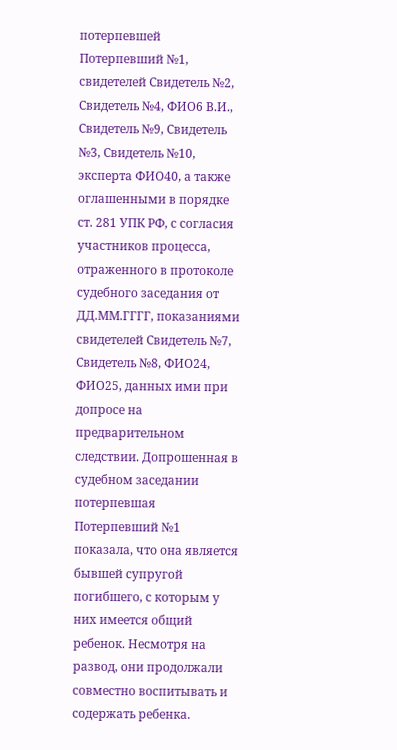потерпевшей Потерпевший №1, свидетелей Свидетель №2, Свидетель №4, ФИО6 В.И., Свидетель №9, Свидетель №3, Свидетель №10, эксперта ФИО40, а также оглашенными в порядке ст. 281 УПК РФ, с согласия участников процесса, отраженного в протоколе судебного заседания от ДД.ММ.ГГГГ, показаниями свидетелей Свидетель №7, Свидетель №8, ФИО24, ФИО25, данных ими при допросе на предварительном следствии. Допрошенная в судебном заседании потерпевшая Потерпевший №1 показала, что она является бывшей супругой погибшего, с которым у них имеется общий ребенок. Несмотря на развод, они продолжали совместно воспитывать и содержать ребенка.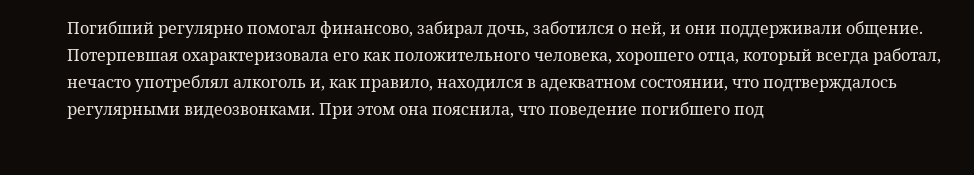Погибший регулярно помогал финансово, забирал дочь, заботился о ней, и они поддерживали общение. Потерпевшая охарактеризовала его как положительного человека, хорошего отца, который всегда работал, нечасто употреблял алкоголь и, как правило, находился в адекватном состоянии, что подтверждалось регулярными видеозвонками. При этом она пояснила, что поведение погибшего под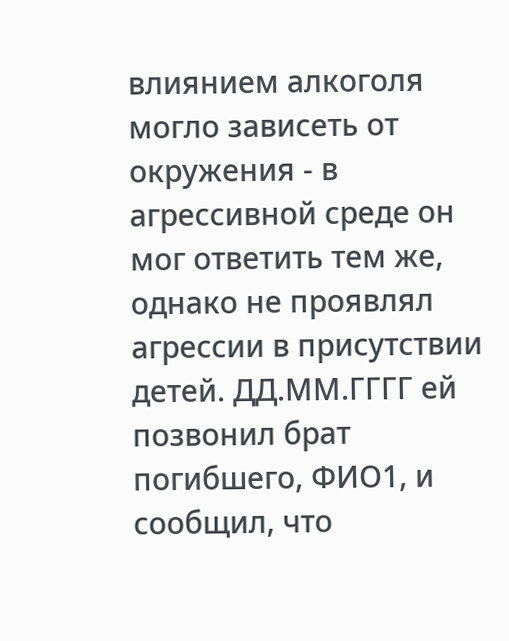влиянием алкоголя могло зависеть от окружения - в агрессивной среде он мог ответить тем же, однако не проявлял агрессии в присутствии детей. ДД.ММ.ГГГГ ей позвонил брат погибшего, ФИО1, и сообщил, что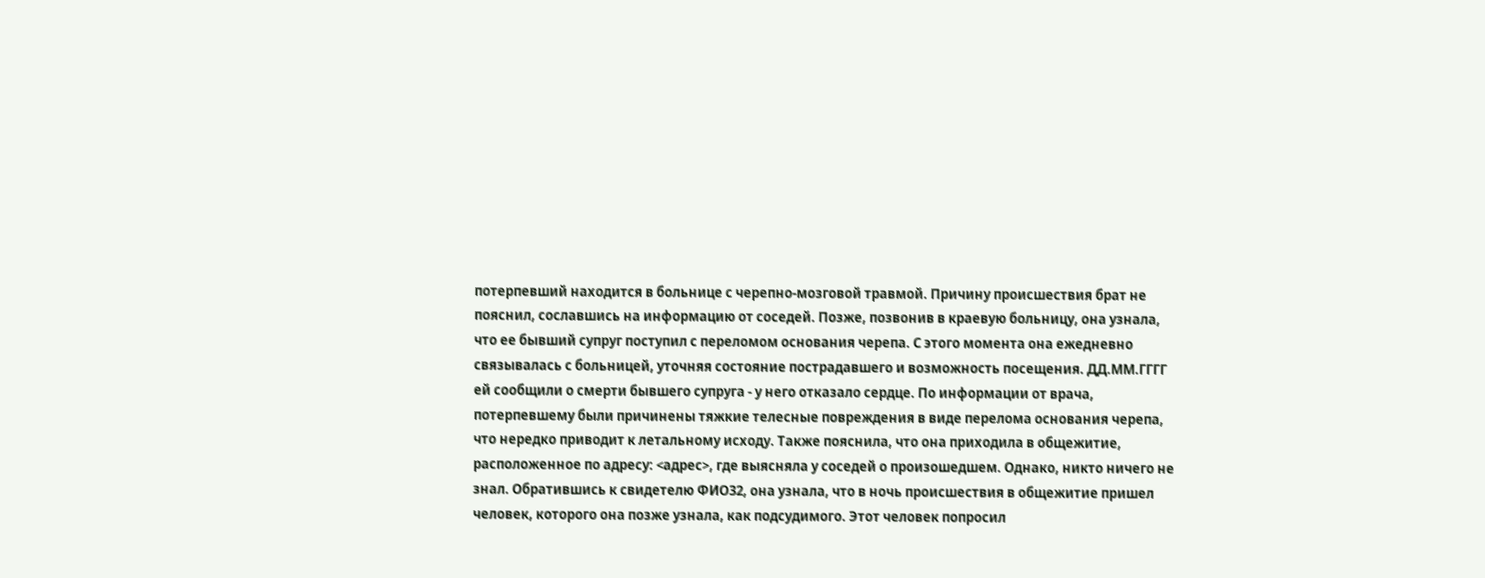потерпевший находится в больнице с черепно-мозговой травмой. Причину происшествия брат не пояснил, сославшись на информацию от соседей. Позже, позвонив в краевую больницу, она узнала, что ее бывший супруг поступил с переломом основания черепа. С этого момента она ежедневно связывалась с больницей, уточняя состояние пострадавшего и возможность посещения. ДД.ММ.ГГГГ ей сообщили о смерти бывшего супруга - у него отказало сердце. По информации от врача, потерпевшему были причинены тяжкие телесные повреждения в виде перелома основания черепа, что нередко приводит к летальному исходу. Также пояснила, что она приходила в общежитие, расположенное по адресу: <адрес>, где выясняла у соседей о произошедшем. Однако, никто ничего не знал. Обратившись к свидетелю ФИО32, она узнала, что в ночь происшествия в общежитие пришел человек, которого она позже узнала, как подсудимого. Этот человек попросил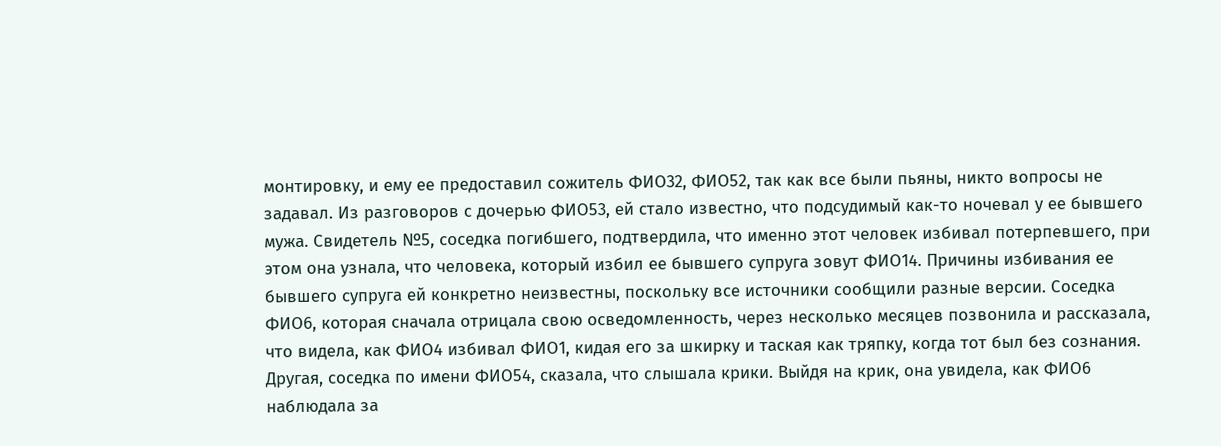монтировку, и ему ее предоставил сожитель ФИО32, ФИО52, так как все были пьяны, никто вопросы не задавал. Из разговоров с дочерью ФИО53, ей стало известно, что подсудимый как-то ночевал у ее бывшего мужа. Свидетель №5, соседка погибшего, подтвердила, что именно этот человек избивал потерпевшего, при этом она узнала, что человека, который избил ее бывшего супруга зовут ФИО14. Причины избивания ее бывшего супруга ей конкретно неизвестны, поскольку все источники сообщили разные версии. Соседка ФИО6, которая сначала отрицала свою осведомленность, через несколько месяцев позвонила и рассказала, что видела, как ФИО4 избивал ФИО1, кидая его за шкирку и таская как тряпку, когда тот был без сознания. Другая, соседка по имени ФИО54, сказала, что слышала крики. Выйдя на крик, она увидела, как ФИО6 наблюдала за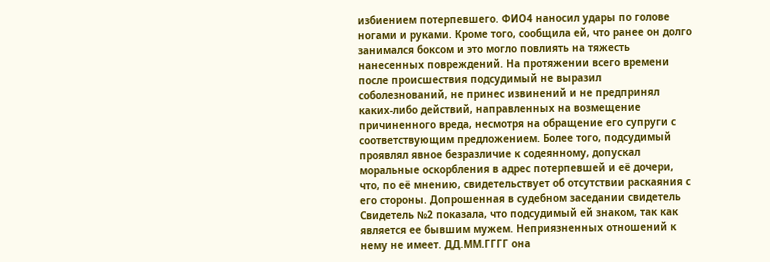избиением потерпевшего. ФИО4 наносил удары по голове ногами и руками. Кроме того, сообщила ей, что ранее он долго занимался боксом и это могло повлиять на тяжесть нанесенных повреждений. На протяжении всего времени после происшествия подсудимый не выразил соболезнований, не принес извинений и не предпринял каких-либо действий, направленных на возмещение причиненного вреда, несмотря на обращение его супруги с соответствующим предложением. Более того, подсудимый проявлял явное безразличие к содеянному, допускал моральные оскорбления в адрес потерпевшей и её дочери, что, по её мнению, свидетельствует об отсутствии раскаяния с его стороны. Допрошенная в судебном заседании свидетель Свидетель №2 показала, что подсудимый ей знаком, так как является ее бывшим мужем. Неприязненных отношений к нему не имеет. ДД.ММ.ГГГГ она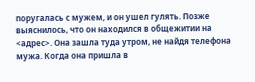поругалась с мужем, и он ушел гулять. Позже выяснилось, что он находился в общежитии на <адрес>. Она зашла туда утром, не найдя телефона мужа. Когда она пришла в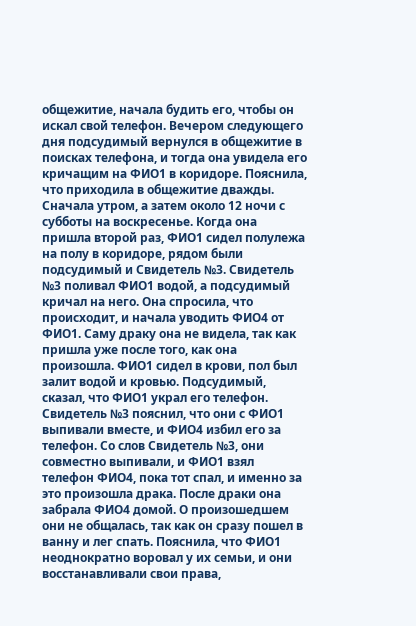общежитие, начала будить его, чтобы он искал свой телефон. Вечером следующего дня подсудимый вернулся в общежитие в поисках телефона, и тогда она увидела его кричащим на ФИО1 в коридоре. Пояснила, что приходила в общежитие дважды. Сначала утром, а затем около 12 ночи с субботы на воскресенье. Когда она пришла второй раз, ФИО1 сидел полулежа на полу в коридоре, рядом были подсудимый и Свидетель №3. Свидетель №3 поливал ФИО1 водой, а подсудимый кричал на него. Она спросила, что происходит, и начала уводить ФИО4 от ФИО1. Саму драку она не видела, так как пришла уже после того, как она произошла. ФИО1 сидел в крови, пол был залит водой и кровью. Подсудимый, сказал, что ФИО1 украл его телефон. Свидетель №3 пояснил, что они с ФИО1 выпивали вместе, и ФИО4 избил его за телефон. Со слов Свидетель №3, они совместно выпивали, и ФИО1 взял телефон ФИО4, пока тот спал, и именно за это произошла драка. После драки она забрала ФИО4 домой. О произошедшем они не общалась, так как он сразу пошел в ванну и лег спать. Пояснила, что ФИО1 неоднократно воровал у их семьи, и они восстанавливали свои права,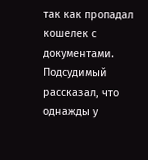так как пропадал кошелек с документами. Подсудимый рассказал, что однажды у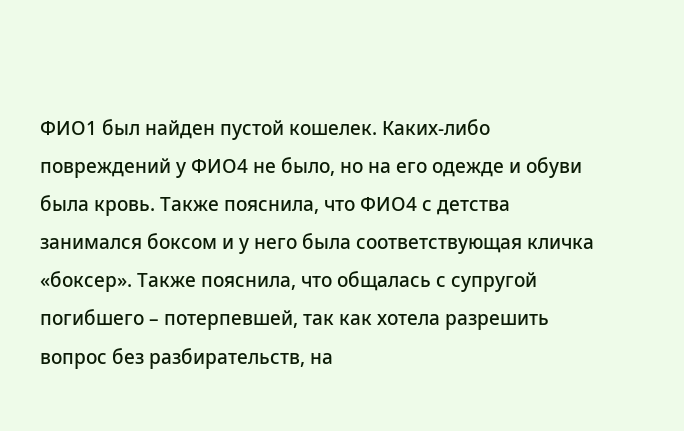ФИО1 был найден пустой кошелек. Каких-либо повреждений у ФИО4 не было, но на его одежде и обуви была кровь. Также пояснила, что ФИО4 с детства занимался боксом и у него была соответствующая кличка «боксер». Также пояснила, что общалась с супругой погибшего – потерпевшей, так как хотела разрешить вопрос без разбирательств, на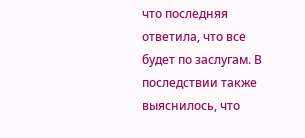что последняя ответила, что все будет по заслугам. В последствии также выяснилось, что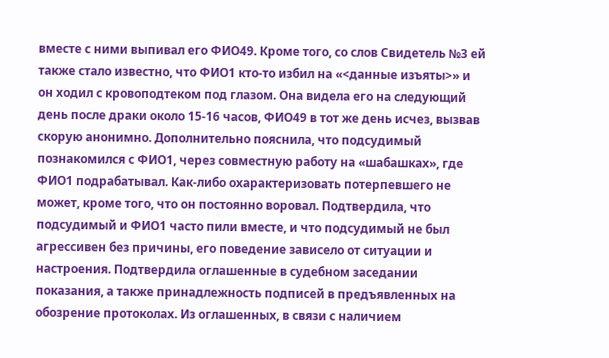вместе с ними выпивал его ФИО49. Кроме того, со слов Свидетель №3 ей также стало известно, что ФИО1 кто-то избил на «<данные изъяты>» и он ходил с кровоподтеком под глазом. Она видела его на следующий день после драки около 15-16 часов, ФИО49 в тот же день исчез, вызвав скорую анонимно. Дополнительно пояснила, что подсудимый познакомился с ФИО1, через совместную работу на «шабашках», где ФИО1 подрабатывал. Как-либо охарактеризовать потерпевшего не может, кроме того, что он постоянно воровал. Подтвердила, что подсудимый и ФИО1 часто пили вместе, и что подсудимый не был агрессивен без причины, его поведение зависело от ситуации и настроения. Подтвердила оглашенные в судебном заседании показания, а также принадлежность подписей в предъявленных на обозрение протоколах. Из оглашенных, в связи с наличием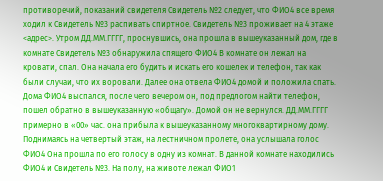противоречий, показаний свидетеля Свидетель №2 следует, что ФИО4 все время ходил к Свидетель №3 распивать спиртное. Свидетель №3 проживает на 4 этаже <адрес>. Утром ДД.ММ.ГГГГ, проснувшись, она прошла в вышеуказанный дом, где в комнате Свидетель №3 обнаружила спящего ФИО4 В комнате он лежал на кровати, спал. Она начала его будить и искать его кошелек и телефон, так как были случаи, что их воровали. Далее она отвела ФИО4 домой и положила спать. Дома ФИО4 выспался, после чего вечером он, под предлогом найти телефон, пошел обратно в вышеуказанную «общагу». Домой он не вернулся. ДД.ММ.ГГГГ примерно в «00» час. она прибыла к вышеуказанному многоквартирному дому. Поднимаясь на четвертый этаж, на лестничном пролете, она услышала голос ФИО4 Она прошла по его голосу в одну из комнат. В данной комнате находились ФИО4 и Свидетель №3. На полу, на животе лежал ФИО1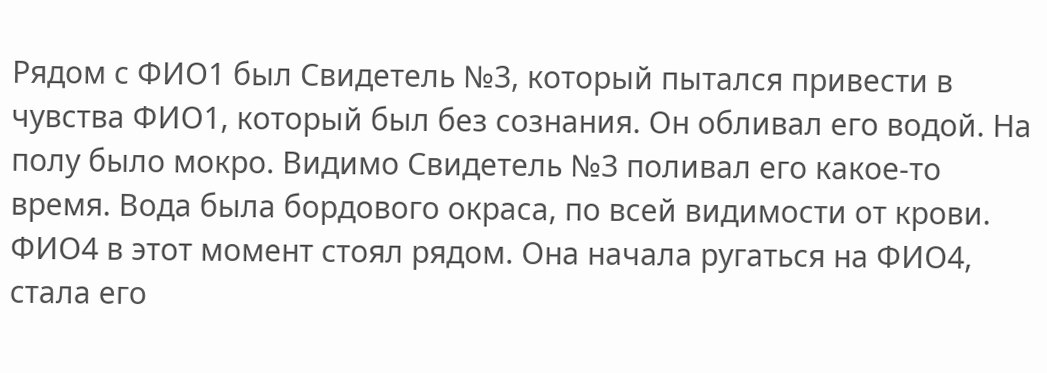Рядом с ФИО1 был Свидетель №3, который пытался привести в чувства ФИО1, который был без сознания. Он обливал его водой. На полу было мокро. Видимо Свидетель №3 поливал его какое-то время. Вода была бордового окраса, по всей видимости от крови. ФИО4 в этот момент стоял рядом. Она начала ругаться на ФИО4, стала его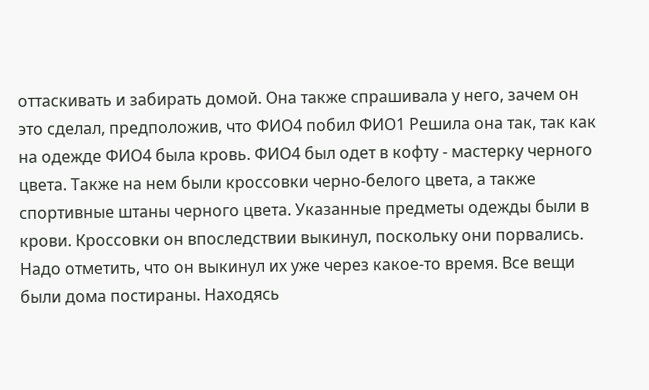оттаскивать и забирать домой. Она также спрашивала у него, зачем он это сделал, предположив, что ФИО4 побил ФИО1 Решила она так, так как на одежде ФИО4 была кровь. ФИО4 был одет в кофту - мастерку черного цвета. Также на нем были кроссовки черно-белого цвета, а также спортивные штаны черного цвета. Указанные предметы одежды были в крови. Кроссовки он впоследствии выкинул, поскольку они порвались. Надо отметить, что он выкинул их уже через какое-то время. Все вещи были дома постираны. Находясь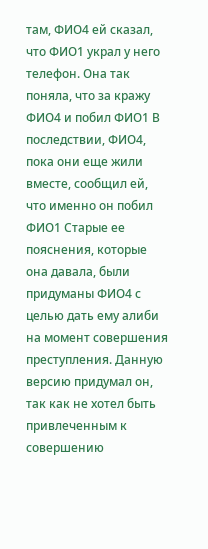там, ФИО4 ей сказал, что ФИО1 украл у него телефон. Она так поняла, что за кражу ФИО4 и побил ФИО1 В последствии, ФИО4, пока они еще жили вместе, сообщил ей, что именно он побил ФИО1 Старые ее пояснения, которые она давала, были придуманы ФИО4 с целью дать ему алиби на момент совершения преступления. Данную версию придумал он, так как не хотел быть привлеченным к совершению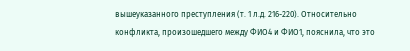вышеуказанного преступления (т. 1 л.д. 216-220). Относительно конфликта, произошедшего между ФИО4 и ФИО1, пояснила, что это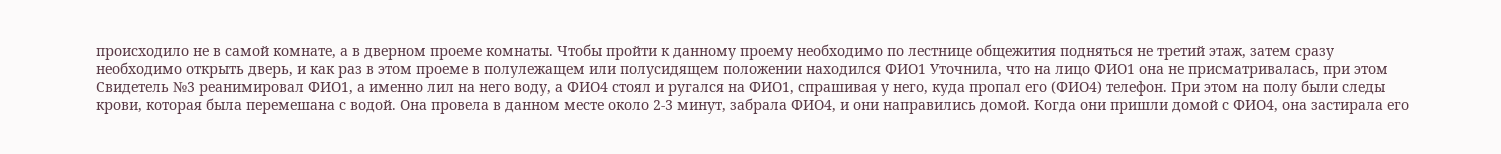происходило не в самой комнате, а в дверном проеме комнаты. Чтобы пройти к данному проему необходимо по лестнице общежития подняться не третий этаж, затем сразу необходимо открыть дверь, и как раз в этом проеме в полулежащем или полусидящем положении находился ФИО1 Уточнила, что на лицо ФИО1 она не присматривалась, при этом Свидетель №3 реанимировал ФИО1, а именно лил на него воду, а ФИО4 стоял и ругался на ФИО1, спрашивая у него, куда пропал его (ФИО4) телефон. При этом на полу были следы крови, которая была перемешана с водой. Она провела в данном месте около 2-3 минут, забрала ФИО4, и они направились домой. Когда они пришли домой с ФИО4, она застирала его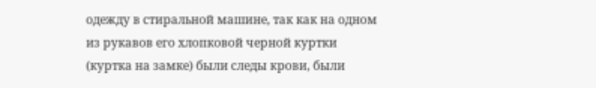одежду в стиральной машине, так как на одном из рукавов его хлопковой черной куртки (куртка на замке) были следы крови, были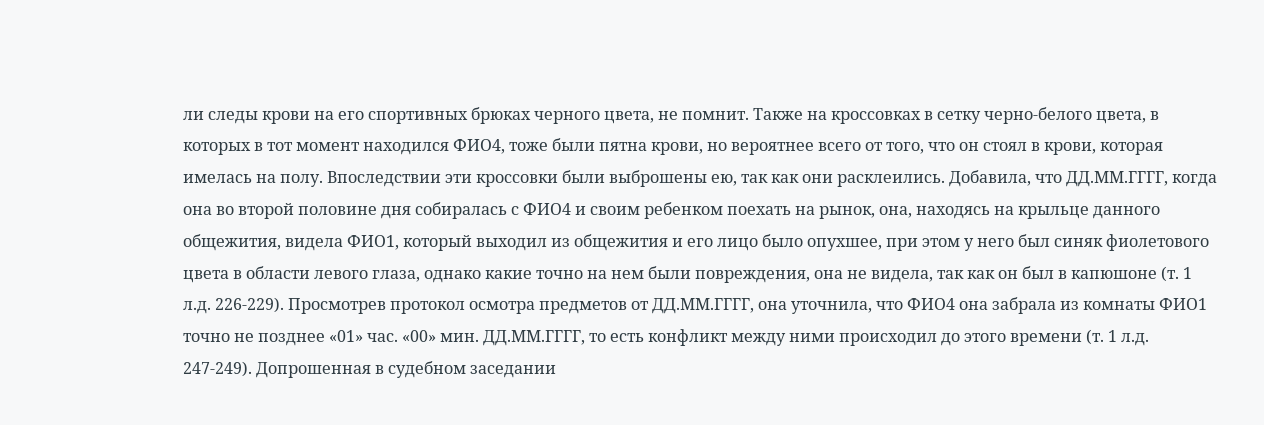ли следы крови на его спортивных брюках черного цвета, не помнит. Также на кроссовках в сетку черно-белого цвета, в которых в тот момент находился ФИО4, тоже были пятна крови, но вероятнее всего от того, что он стоял в крови, которая имелась на полу. Впоследствии эти кроссовки были выброшены ею, так как они расклеились. Добавила, что ДД.ММ.ГГГГ, когда она во второй половине дня собиралась с ФИО4 и своим ребенком поехать на рынок, она, находясь на крыльце данного общежития, видела ФИО1, который выходил из общежития и его лицо было опухшее, при этом у него был синяк фиолетового цвета в области левого глаза, однако какие точно на нем были повреждения, она не видела, так как он был в капюшоне (т. 1 л.д. 226-229). Просмотрев протокол осмотра предметов от ДД.ММ.ГГГГ, она уточнила, что ФИО4 она забрала из комнаты ФИО1 точно не позднее «01» час. «00» мин. ДД.ММ.ГГГГ, то есть конфликт между ними происходил до этого времени (т. 1 л.д. 247-249). Допрошенная в судебном заседании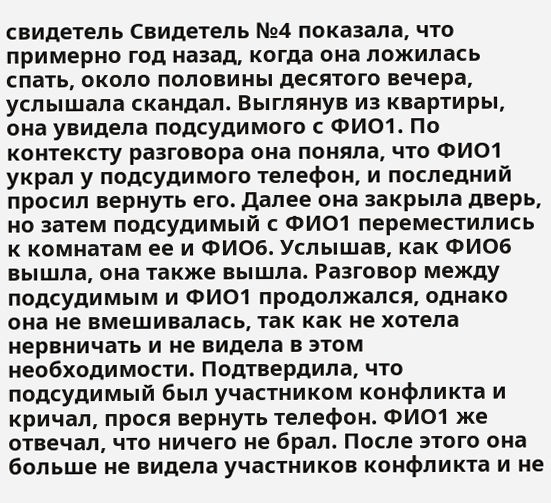свидетель Свидетель №4 показала, что примерно год назад, когда она ложилась спать, около половины десятого вечера, услышала скандал. Выглянув из квартиры, она увидела подсудимого с ФИО1. По контексту разговора она поняла, что ФИО1 украл у подсудимого телефон, и последний просил вернуть его. Далее она закрыла дверь, но затем подсудимый с ФИО1 переместились к комнатам ее и ФИО6. Услышав, как ФИО6 вышла, она также вышла. Разговор между подсудимым и ФИО1 продолжался, однако она не вмешивалась, так как не хотела нервничать и не видела в этом необходимости. Подтвердила, что подсудимый был участником конфликта и кричал, прося вернуть телефон. ФИО1 же отвечал, что ничего не брал. После этого она больше не видела участников конфликта и не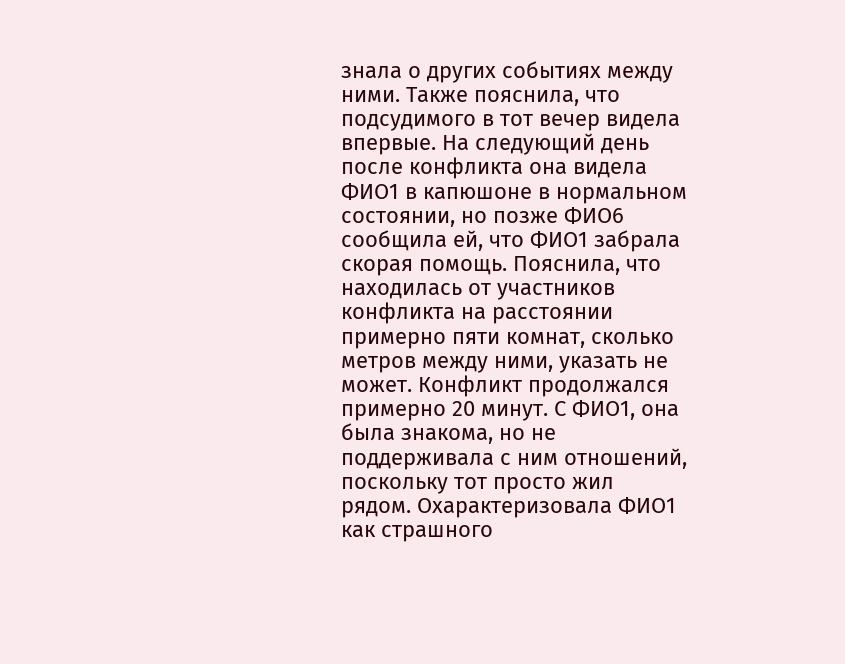знала о других событиях между ними. Также пояснила, что подсудимого в тот вечер видела впервые. На следующий день после конфликта она видела ФИО1 в капюшоне в нормальном состоянии, но позже ФИО6 сообщила ей, что ФИО1 забрала скорая помощь. Пояснила, что находилась от участников конфликта на расстоянии примерно пяти комнат, сколько метров между ними, указать не может. Конфликт продолжался примерно 20 минут. С ФИО1, она была знакома, но не поддерживала с ним отношений, поскольку тот просто жил рядом. Охарактеризовала ФИО1 как страшного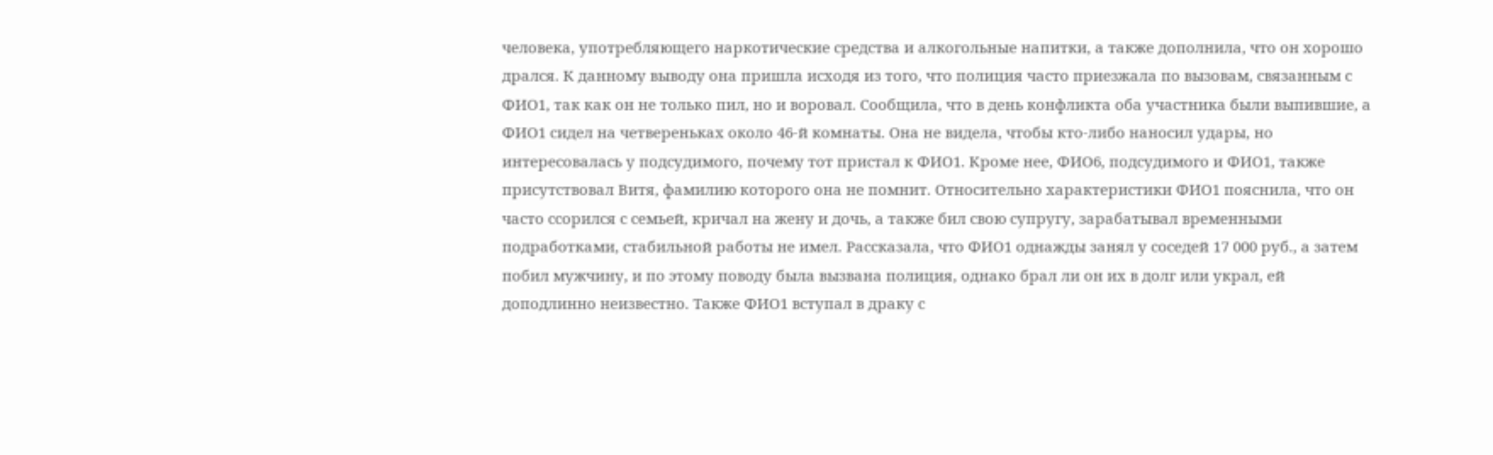человека, употребляющего наркотические средства и алкогольные напитки, а также дополнила, что он хорошо дрался. К данному выводу она пришла исходя из того, что полиция часто приезжала по вызовам, связанным с ФИО1, так как он не только пил, но и воровал. Сообщила, что в день конфликта оба участника были выпившие, а ФИО1 сидел на четвереньках около 46-й комнаты. Она не видела, чтобы кто-либо наносил удары, но интересовалась у подсудимого, почему тот пристал к ФИО1. Кроме нее, ФИО6, подсудимого и ФИО1, также присутствовал Витя, фамилию которого она не помнит. Относительно характеристики ФИО1 пояснила, что он часто ссорился с семьей, кричал на жену и дочь, а также бил свою супругу, зарабатывал временными подработками, стабильной работы не имел. Рассказала, что ФИО1 однажды занял у соседей 17 000 руб., а затем побил мужчину, и по этому поводу была вызвана полиция, однако брал ли он их в долг или украл, ей доподлинно неизвестно. Также ФИО1 вступал в драку с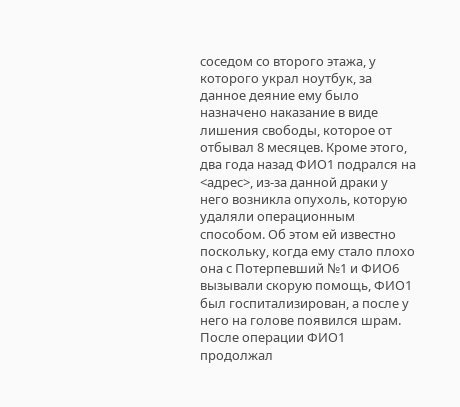соседом со второго этажа, у которого украл ноутбук, за данное деяние ему было назначено наказание в виде лишения свободы, которое от отбывал 8 месяцев. Кроме этого, два года назад ФИО1 подрался на <адрес>, из-за данной драки у него возникла опухоль, которую удаляли операционным способом. Об этом ей известно поскольку, когда ему стало плохо она с Потерпевший №1 и ФИО6 вызывали скорую помощь, ФИО1 был госпитализирован, а после у него на голове появился шрам. После операции ФИО1 продолжал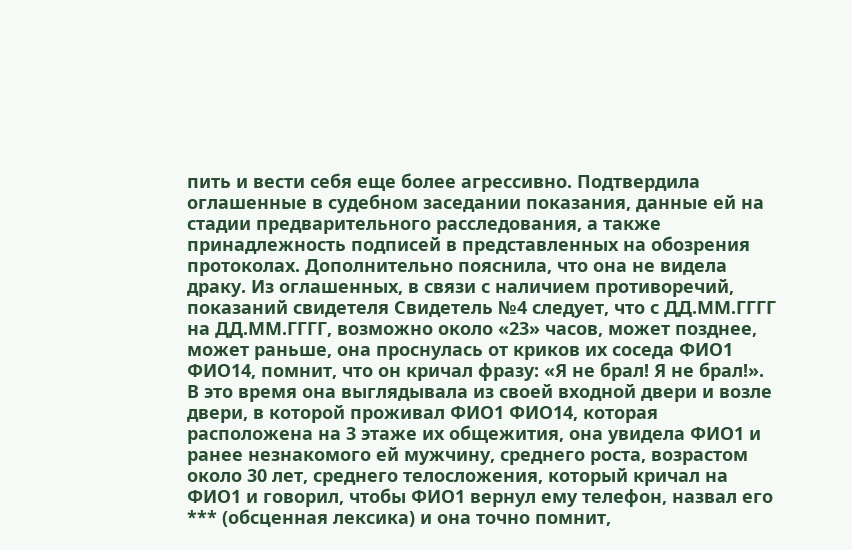пить и вести себя еще более агрессивно. Подтвердила оглашенные в судебном заседании показания, данные ей на стадии предварительного расследования, а также принадлежность подписей в представленных на обозрения протоколах. Дополнительно пояснила, что она не видела драку. Из оглашенных, в связи с наличием противоречий, показаний свидетеля Свидетель №4 следует, что с ДД.ММ.ГГГГ на ДД.ММ.ГГГГ, возможно около «23» часов, может позднее, может раньше, она проснулась от криков их соседа ФИО1 ФИО14, помнит, что он кричал фразу: «Я не брал! Я не брал!». В это время она выглядывала из своей входной двери и возле двери, в которой проживал ФИО1 ФИО14, которая расположена на 3 этаже их общежития, она увидела ФИО1 и ранее незнакомого ей мужчину, среднего роста, возрастом около 30 лет, среднего телосложения, который кричал на ФИО1 и говорил, чтобы ФИО1 вернул ему телефон, назвал его *** (обсценная лексика) и она точно помнит,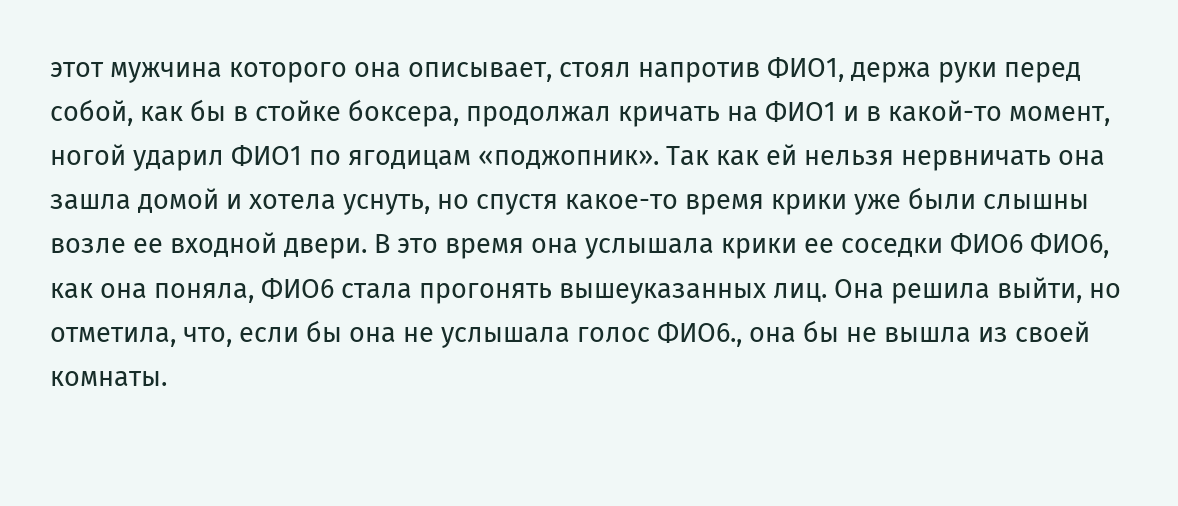этот мужчина которого она описывает, стоял напротив ФИО1, держа руки перед собой, как бы в стойке боксера, продолжал кричать на ФИО1 и в какой-то момент, ногой ударил ФИО1 по ягодицам «поджопник». Так как ей нельзя нервничать она зашла домой и хотела уснуть, но спустя какое-то время крики уже были слышны возле ее входной двери. В это время она услышала крики ее соседки ФИО6 ФИО6, как она поняла, ФИО6 стала прогонять вышеуказанных лиц. Она решила выйти, но отметила, что, если бы она не услышала голос ФИО6., она бы не вышла из своей комнаты.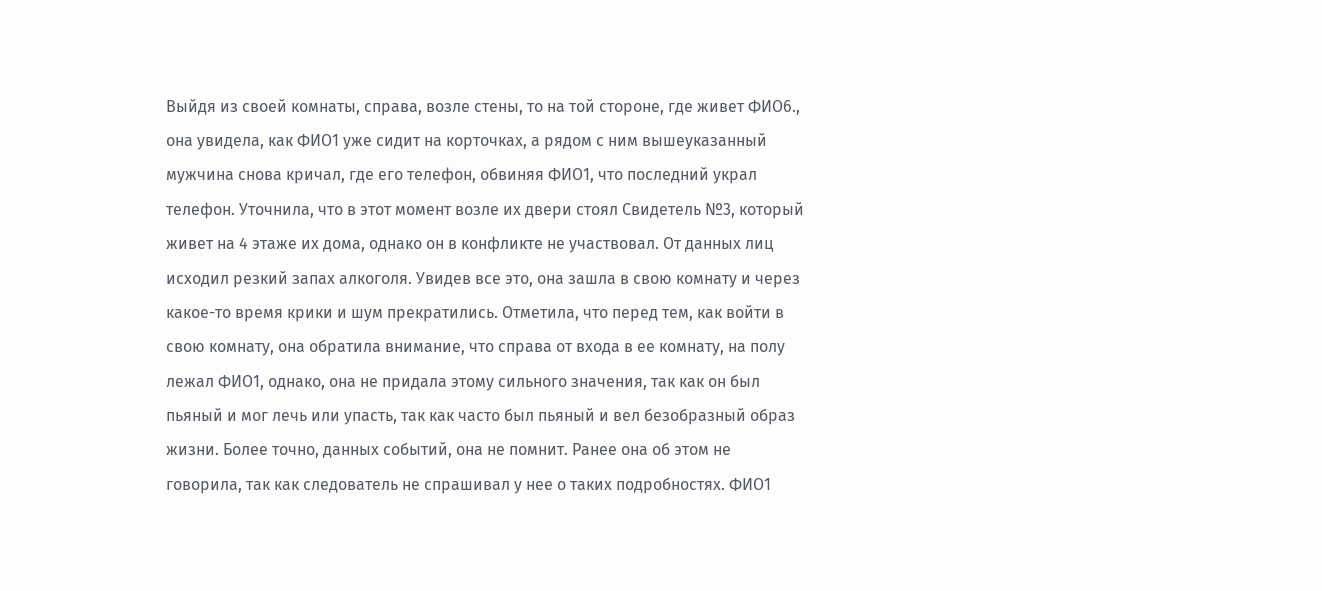Выйдя из своей комнаты, справа, возле стены, то на той стороне, где живет ФИО6., она увидела, как ФИО1 уже сидит на корточках, а рядом с ним вышеуказанный мужчина снова кричал, где его телефон, обвиняя ФИО1, что последний украл телефон. Уточнила, что в этот момент возле их двери стоял Свидетель №3, который живет на 4 этаже их дома, однако он в конфликте не участвовал. От данных лиц исходил резкий запах алкоголя. Увидев все это, она зашла в свою комнату и через какое-то время крики и шум прекратились. Отметила, что перед тем, как войти в свою комнату, она обратила внимание, что справа от входа в ее комнату, на полу лежал ФИО1, однако, она не придала этому сильного значения, так как он был пьяный и мог лечь или упасть, так как часто был пьяный и вел безобразный образ жизни. Более точно, данных событий, она не помнит. Ранее она об этом не говорила, так как следователь не спрашивал у нее о таких подробностях. ФИО1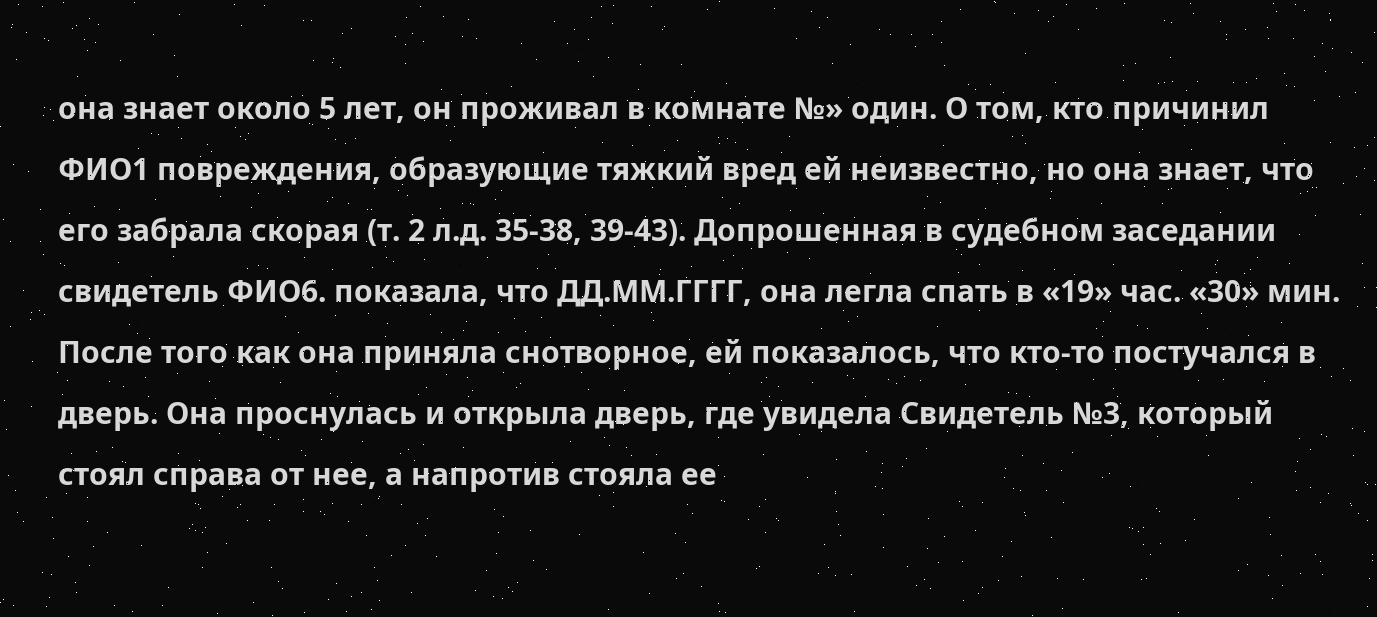она знает около 5 лет, он проживал в комнате №» один. О том, кто причинил ФИО1 повреждения, образующие тяжкий вред ей неизвестно, но она знает, что его забрала скорая (т. 2 л.д. 35-38, 39-43). Допрошенная в судебном заседании свидетель ФИО6. показала, что ДД.ММ.ГГГГ, она легла спать в «19» час. «30» мин. После того как она приняла снотворное, ей показалось, что кто-то постучался в дверь. Она проснулась и открыла дверь, где увидела Свидетель №3, который стоял справа от нее, а напротив стояла ее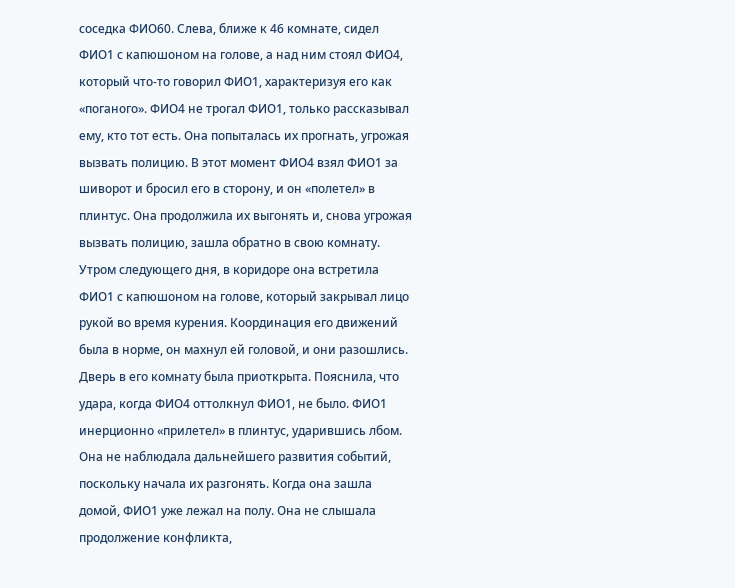соседка ФИО60. Слева, ближе к 46 комнате, сидел ФИО1 с капюшоном на голове, а над ним стоял ФИО4, который что-то говорил ФИО1, характеризуя его как «поганого». ФИО4 не трогал ФИО1, только рассказывал ему, кто тот есть. Она попыталась их прогнать, угрожая вызвать полицию. В этот момент ФИО4 взял ФИО1 за шиворот и бросил его в сторону, и он «полетел» в плинтус. Она продолжила их выгонять и, снова угрожая вызвать полицию, зашла обратно в свою комнату. Утром следующего дня, в коридоре она встретила ФИО1 с капюшоном на голове, который закрывал лицо рукой во время курения. Координация его движений была в норме, он махнул ей головой, и они разошлись. Дверь в его комнату была приоткрыта. Пояснила, что удара, когда ФИО4 оттолкнул ФИО1, не было. ФИО1 инерционно «прилетел» в плинтус, ударившись лбом. Она не наблюдала дальнейшего развития событий, поскольку начала их разгонять. Когда она зашла домой, ФИО1 уже лежал на полу. Она не слышала продолжение конфликта,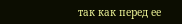так как перед ее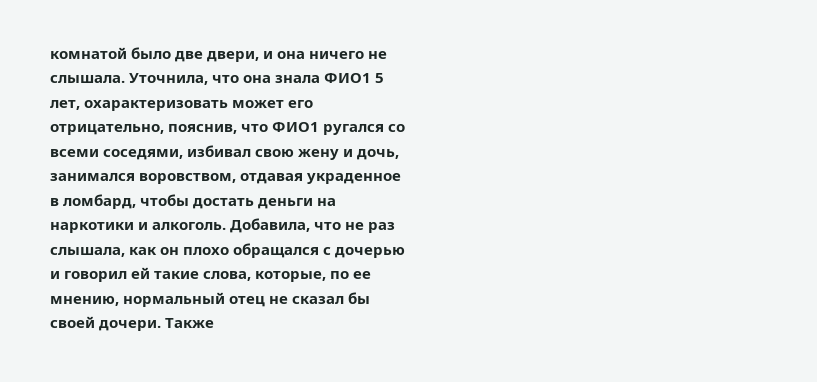комнатой было две двери, и она ничего не слышала. Уточнила, что она знала ФИО1 5 лет, охарактеризовать может его отрицательно, пояснив, что ФИО1 ругался со всеми соседями, избивал свою жену и дочь, занимался воровством, отдавая украденное в ломбард, чтобы достать деньги на наркотики и алкоголь. Добавила, что не раз слышала, как он плохо обращался с дочерью и говорил ей такие слова, которые, по ее мнению, нормальный отец не сказал бы своей дочери. Также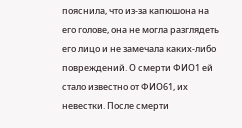пояснила, что из-за капюшона на его голове, она не могла разглядеть его лицо и не замечала каких-либо повреждений. О смерти ФИО1 ей стало известно от ФИО61, их невестки. После смерти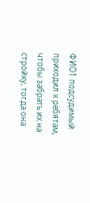ФИО1 подсудимый приходил к ребятам, чтобы забрать их на стройку, тогда она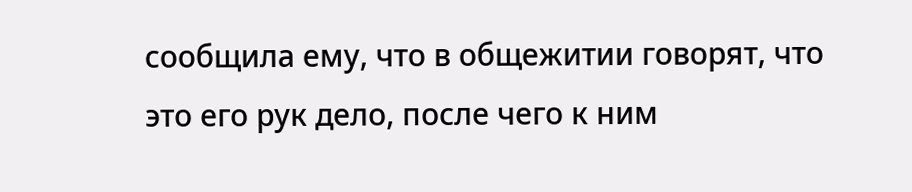сообщила ему, что в общежитии говорят, что это его рук дело, после чего к ним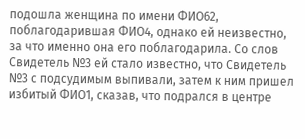подошла женщина по имени ФИО62, поблагодарившая ФИО4, однако ей неизвестно, за что именно она его поблагодарила. Со слов Свидетель №3 ей стало известно, что Свидетель №3 с подсудимым выпивали, затем к ним пришел избитый ФИО1, сказав, что подрался в центре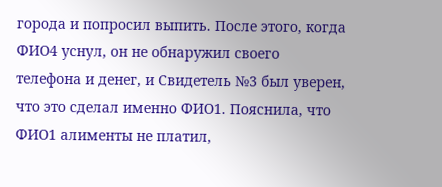города и попросил выпить. После этого, когда ФИО4 уснул, он не обнаружил своего телефона и денег, и Свидетель №3 был уверен, что это сделал именно ФИО1. Пояснила, что ФИО1 алименты не платил,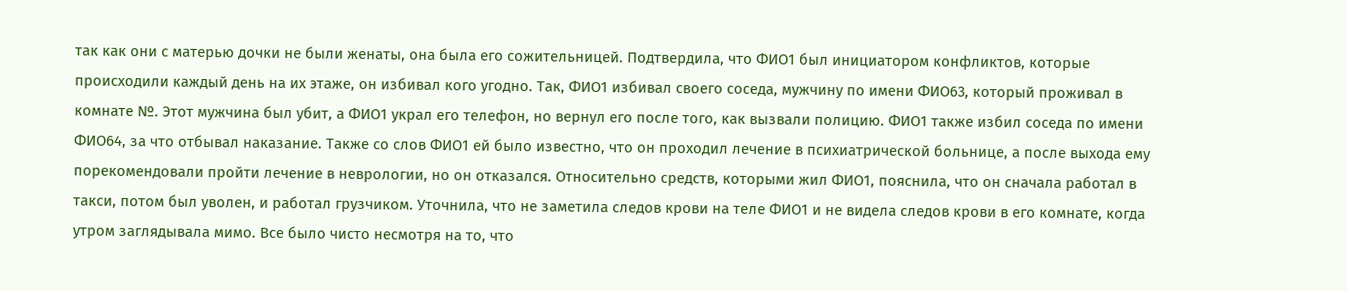так как они с матерью дочки не были женаты, она была его сожительницей. Подтвердила, что ФИО1 был инициатором конфликтов, которые происходили каждый день на их этаже, он избивал кого угодно. Так, ФИО1 избивал своего соседа, мужчину по имени ФИО63, который проживал в комнате №. Этот мужчина был убит, а ФИО1 украл его телефон, но вернул его после того, как вызвали полицию. ФИО1 также избил соседа по имени ФИО64, за что отбывал наказание. Также со слов ФИО1 ей было известно, что он проходил лечение в психиатрической больнице, а после выхода ему порекомендовали пройти лечение в неврологии, но он отказался. Относительно средств, которыми жил ФИО1, пояснила, что он сначала работал в такси, потом был уволен, и работал грузчиком. Уточнила, что не заметила следов крови на теле ФИО1 и не видела следов крови в его комнате, когда утром заглядывала мимо. Все было чисто несмотря на то, что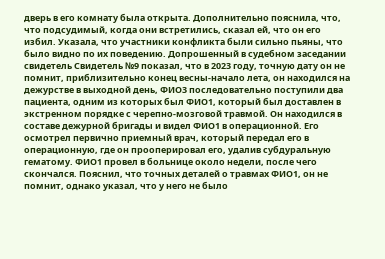дверь в его комнату была открыта. Дополнительно пояснила, что, что подсудимый, когда они встретились, сказал ей, что он его избил. Указала, что участники конфликта были сильно пьяны, что было видно по их поведению. Допрошенный в судебном заседании свидетель Свидетель №9 показал, что в 2023 году, точную дату он не помнит, приблизительно конец весны-начало лета, он находился на дежурстве в выходной день, ФИО3 последовательно поступили два пациента, одним из которых был ФИО1, который был доставлен в экстренном порядке с черепно-мозговой травмой. Он находился в составе дежурной бригады и видел ФИО1 в операционной. Его осмотрел первично приемный врач, который передал его в операционную, где он прооперировал его, удалив субдуральную гематому. ФИО1 провел в больнице около недели, после чего скончался. Пояснил, что точных деталей о травмах ФИО1, он не помнит, однако указал, что у него не было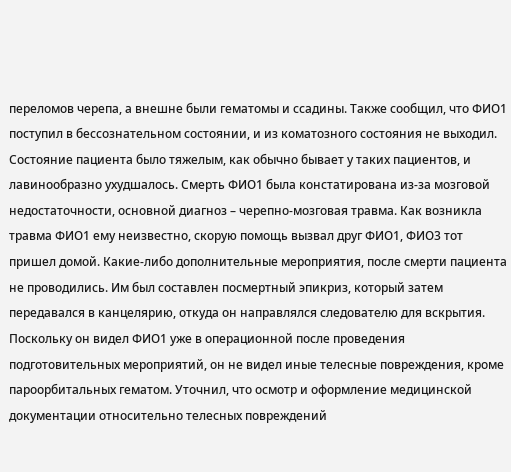переломов черепа, а внешне были гематомы и ссадины. Также сообщил, что ФИО1 поступил в бессознательном состоянии, и из коматозного состояния не выходил. Состояние пациента было тяжелым, как обычно бывает у таких пациентов, и лавинообразно ухудшалось. Смерть ФИО1 была констатирована из-за мозговой недостаточности, основной диагноз – черепно-мозговая травма. Как возникла травма ФИО1 ему неизвестно, скорую помощь вызвал друг ФИО1, ФИО3 тот пришел домой. Какие-либо дополнительные мероприятия, после смерти пациента не проводились. Им был составлен посмертный эпикриз, который затем передавался в канцелярию, откуда он направлялся следователю для вскрытия. Поскольку он видел ФИО1 уже в операционной после проведения подготовительных мероприятий, он не видел иные телесные повреждения, кроме пароорбитальных гематом. Уточнил, что осмотр и оформление медицинской документации относительно телесных повреждений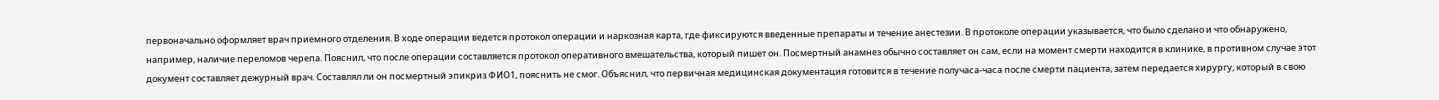первоначально оформляет врач приемного отделения. В ходе операции ведется протокол операции и наркозная карта, где фиксируются введенные препараты и течение анестезии. В протоколе операции указывается, что было сделано и что обнаружено, например, наличие переломов черепа. Пояснил, что после операции составляется протокол оперативного вмешательства, который пишет он. Посмертный анамнез обычно составляет он сам, если на момент смерти находится в клинике, в противном случае этот документ составляет дежурный врач. Составлял ли он посмертный эпикриз ФИО1, пояснить не смог. Объяснил, что первичная медицинская документация готовится в течение получаса-часа после смерти пациента, затем передается хирургу, который в свою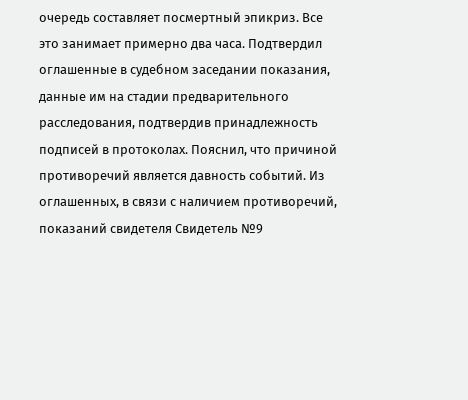очередь составляет посмертный эпикриз. Все это занимает примерно два часа. Подтвердил оглашенные в судебном заседании показания, данные им на стадии предварительного расследования, подтвердив принадлежность подписей в протоколах. Пояснил, что причиной противоречий является давность событий. Из оглашенных, в связи с наличием противоречий, показаний свидетеля Свидетель №9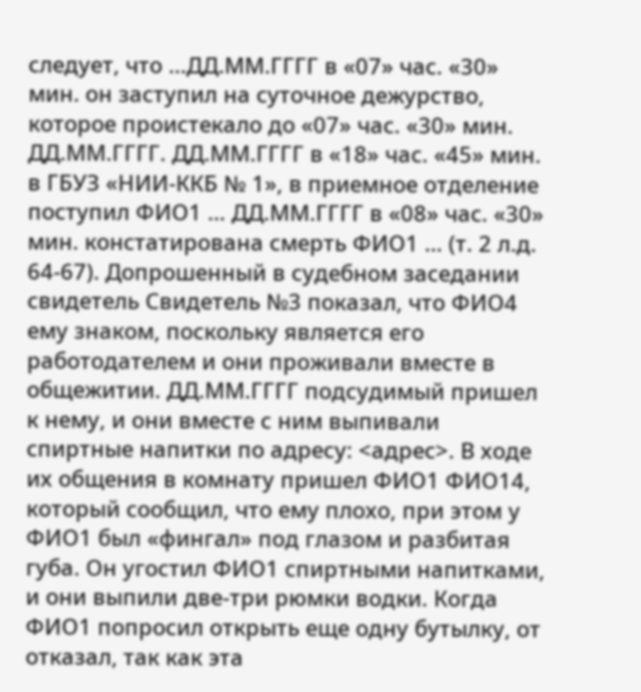следует, что …ДД.ММ.ГГГГ в «07» час. «30» мин. он заступил на суточное дежурство, которое проистекало до «07» час. «30» мин. ДД.ММ.ГГГГ. ДД.ММ.ГГГГ в «18» час. «45» мин. в ГБУЗ «НИИ-ККБ № 1», в приемное отделение поступил ФИО1 … ДД.ММ.ГГГГ в «08» час. «30» мин. констатирована смерть ФИО1 … (т. 2 л.д. 64-67). Допрошенный в судебном заседании свидетель Свидетель №3 показал, что ФИО4 ему знаком, поскольку является его работодателем и они проживали вместе в общежитии. ДД.ММ.ГГГГ подсудимый пришел к нему, и они вместе с ним выпивали спиртные напитки по адресу: <адрес>. В ходе их общения в комнату пришел ФИО1 ФИО14, который сообщил, что ему плохо, при этом у ФИО1 был «фингал» под глазом и разбитая губа. Он угостил ФИО1 спиртными напитками, и они выпили две-три рюмки водки. Когда ФИО1 попросил открыть еще одну бутылку, от отказал, так как эта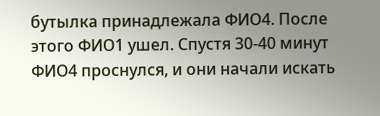бутылка принадлежала ФИО4. После этого ФИО1 ушел. Спустя 30-40 минут ФИО4 проснулся, и они начали искать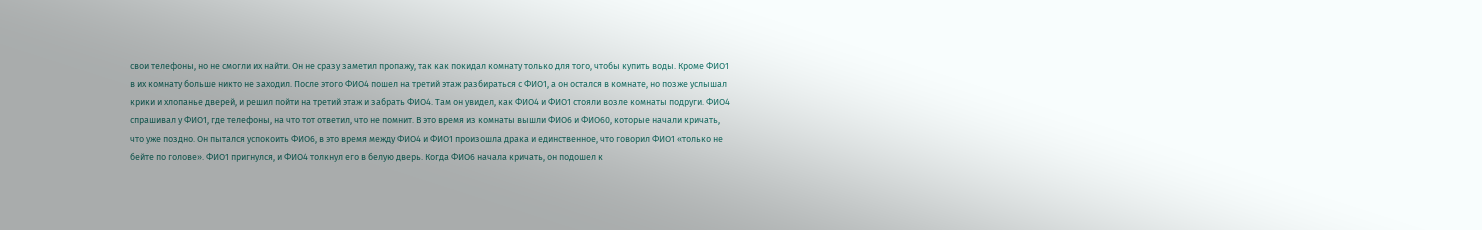свои телефоны, но не смогли их найти. Он не сразу заметил пропажу, так как покидал комнату только для того, чтобы купить воды. Кроме ФИО1 в их комнату больше никто не заходил. После этого ФИО4 пошел на третий этаж разбираться с ФИО1, а он остался в комнате, но позже услышал крики и хлопанье дверей, и решил пойти на третий этаж и забрать ФИО4. Там он увидел, как ФИО4 и ФИО1 стояли возле комнаты подруги. ФИО4 спрашивал у ФИО1, где телефоны, на что тот ответил, что не помнит. В это время из комнаты вышли ФИО6 и ФИО60, которые начали кричать, что уже поздно. Он пытался успокоить ФИО6, в это время между ФИО4 и ФИО1 произошла драка и единственное, что говорил ФИО1 «только не бейте по голове». ФИО1 пригнулся, и ФИО4 толкнул его в белую дверь. Когда ФИО6 начала кричать, он подошел к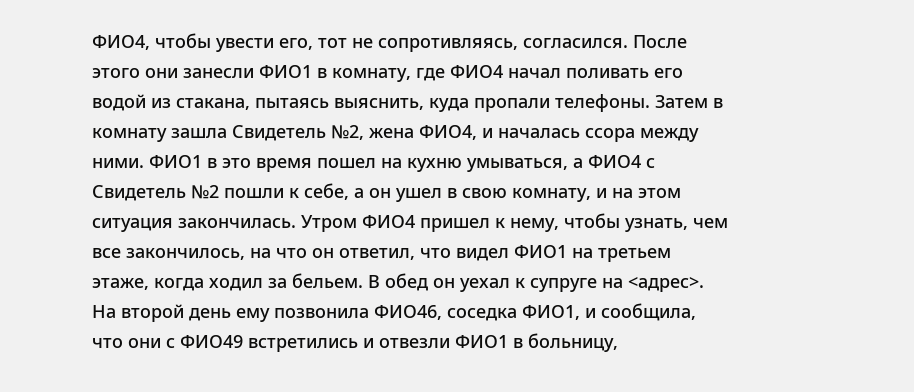ФИО4, чтобы увести его, тот не сопротивляясь, согласился. После этого они занесли ФИО1 в комнату, где ФИО4 начал поливать его водой из стакана, пытаясь выяснить, куда пропали телефоны. Затем в комнату зашла Свидетель №2, жена ФИО4, и началась ссора между ними. ФИО1 в это время пошел на кухню умываться, а ФИО4 с Свидетель №2 пошли к себе, а он ушел в свою комнату, и на этом ситуация закончилась. Утром ФИО4 пришел к нему, чтобы узнать, чем все закончилось, на что он ответил, что видел ФИО1 на третьем этаже, когда ходил за бельем. В обед он уехал к супруге на <адрес>. На второй день ему позвонила ФИО46, соседка ФИО1, и сообщила, что они с ФИО49 встретились и отвезли ФИО1 в больницу,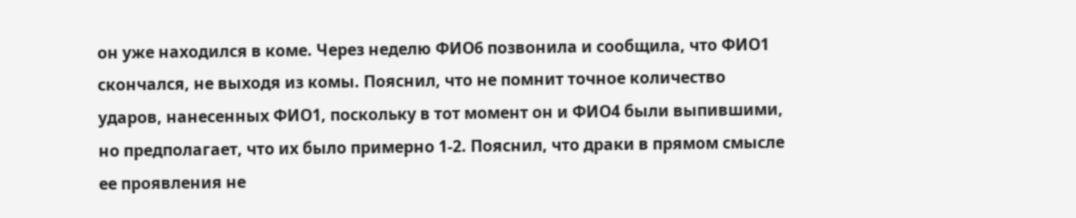он уже находился в коме. Через неделю ФИО6 позвонила и сообщила, что ФИО1 скончался, не выходя из комы. Пояснил, что не помнит точное количество ударов, нанесенных ФИО1, поскольку в тот момент он и ФИО4 были выпившими, но предполагает, что их было примерно 1-2. Пояснил, что драки в прямом смысле ее проявления не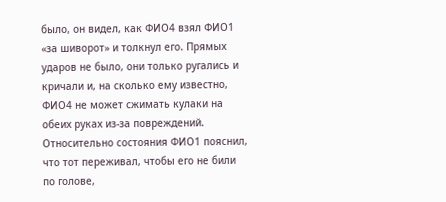было, он видел, как ФИО4 взял ФИО1 «за шиворот» и толкнул его. Прямых ударов не было, они только ругались и кричали и, на сколько ему известно, ФИО4 не может сжимать кулаки на обеих руках из-за повреждений. Относительно состояния ФИО1 пояснил, что тот переживал, чтобы его не били по голове,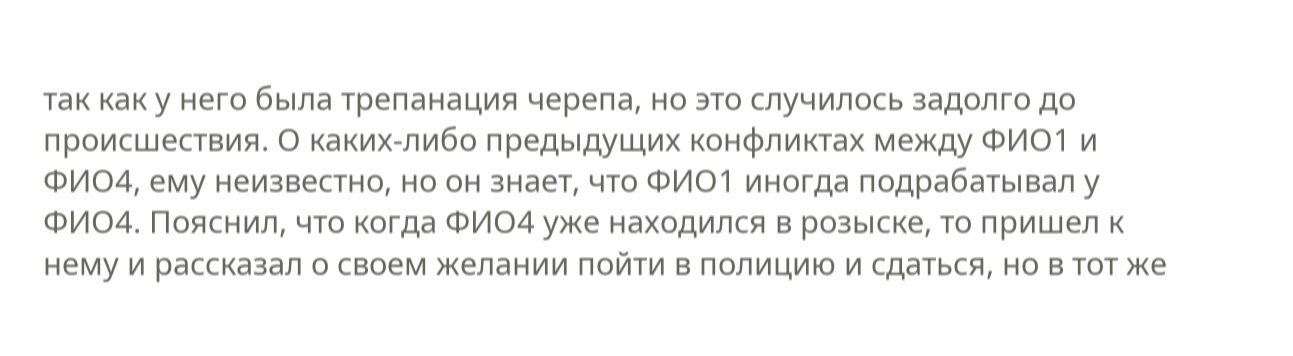так как у него была трепанация черепа, но это случилось задолго до происшествия. О каких-либо предыдущих конфликтах между ФИО1 и ФИО4, ему неизвестно, но он знает, что ФИО1 иногда подрабатывал у ФИО4. Пояснил, что когда ФИО4 уже находился в розыске, то пришел к нему и рассказал о своем желании пойти в полицию и сдаться, но в тот же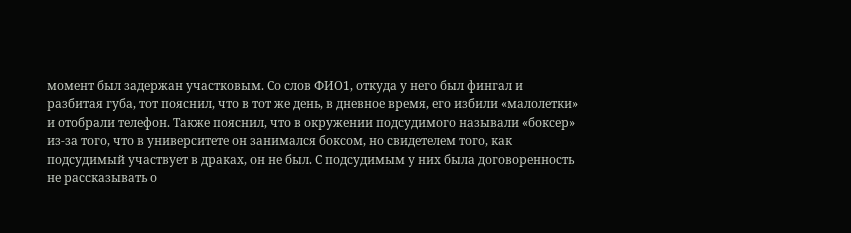момент был задержан участковым. Со слов ФИО1, откуда у него был фингал и разбитая губа, тот пояснил, что в тот же день, в дневное время, его избили «малолетки» и отобрали телефон. Также пояснил, что в окружении подсудимого называли «боксер» из-за того, что в университете он занимался боксом, но свидетелем того, как подсудимый участвует в драках, он не был. С подсудимым у них была договоренность не рассказывать о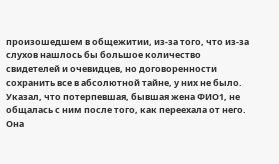произошедшем в общежитии, из-за того, что из-за слухов нашлось бы большое количество свидетелей и очевидцев, но договоренности сохранить все в абсолютной тайне, у них не было. Указал, что потерпевшая, бывшая жена ФИО1, не общалась с ним после того, как переехала от него. Она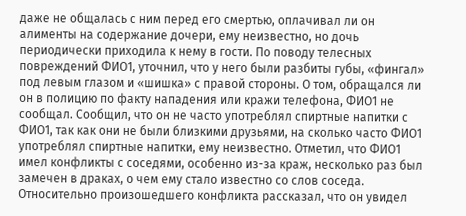даже не общалась с ним перед его смертью, оплачивал ли он алименты на содержание дочери, ему неизвестно, но дочь периодически приходила к нему в гости. По поводу телесных повреждений ФИО1, уточнил, что у него были разбиты губы, «фингал» под левым глазом и «шишка» с правой стороны. О том, обращался ли он в полицию по факту нападения или кражи телефона, ФИО1 не сообщал. Сообщил, что он не часто употреблял спиртные напитки с ФИО1, так как они не были близкими друзьями, на сколько часто ФИО1 употреблял спиртные напитки, ему неизвестно. Отметил, что ФИО1 имел конфликты с соседями, особенно из-за краж, несколько раз был замечен в драках, о чем ему стало известно со слов соседа. Относительно произошедшего конфликта рассказал, что он увидел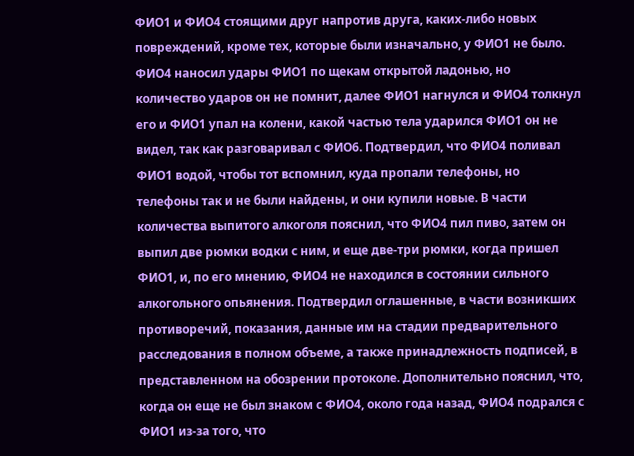ФИО1 и ФИО4 стоящими друг напротив друга, каких-либо новых повреждений, кроме тех, которые были изначально, у ФИО1 не было. ФИО4 наносил удары ФИО1 по щекам открытой ладонью, но количество ударов он не помнит, далее ФИО1 нагнулся и ФИО4 толкнул его и ФИО1 упал на колени, какой частью тела ударился ФИО1 он не видел, так как разговаривал с ФИО6. Подтвердил, что ФИО4 поливал ФИО1 водой, чтобы тот вспомнил, куда пропали телефоны, но телефоны так и не были найдены, и они купили новые. В части количества выпитого алкоголя пояснил, что ФИО4 пил пиво, затем он выпил две рюмки водки с ним, и еще две-три рюмки, когда пришел ФИО1, и, по его мнению, ФИО4 не находился в состоянии сильного алкогольного опьянения. Подтвердил оглашенные, в части возникших противоречий, показания, данные им на стадии предварительного расследования в полном объеме, а также принадлежность подписей, в представленном на обозрении протоколе. Дополнительно пояснил, что, когда он еще не был знаком с ФИО4, около года назад, ФИО4 подрался с ФИО1 из-за того, что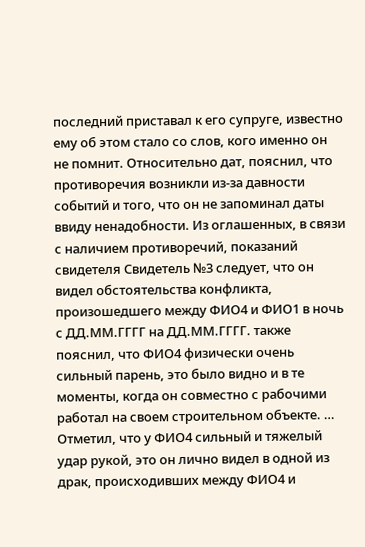последний приставал к его супруге, известно ему об этом стало со слов, кого именно он не помнит. Относительно дат, пояснил, что противоречия возникли из-за давности событий и того, что он не запоминал даты ввиду ненадобности. Из оглашенных, в связи с наличием противоречий, показаний свидетеля Свидетель №3 следует, что он видел обстоятельства конфликта, произошедшего между ФИО4 и ФИО1 в ночь с ДД.ММ.ГГГГ на ДД.ММ.ГГГГ. также пояснил, что ФИО4 физически очень сильный парень, это было видно и в те моменты, когда он совместно с рабочими работал на своем строительном объекте. … Отметил, что у ФИО4 сильный и тяжелый удар рукой, это он лично видел в одной из драк, происходивших между ФИО4 и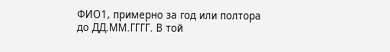ФИО1, примерно за год или полтора до ДД.ММ.ГГГГ. В той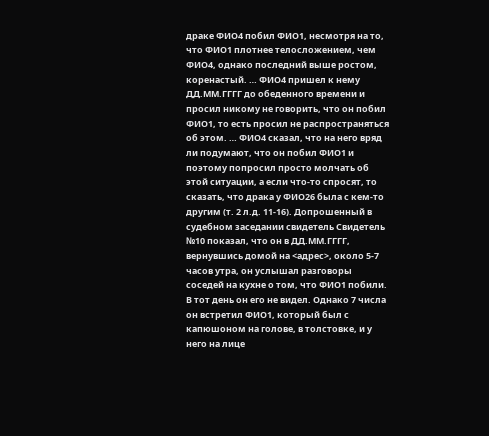драке ФИО4 побил ФИО1, несмотря на то, что ФИО1 плотнее телосложением, чем ФИО4, однако последний выше ростом, коренастый. … ФИО4 пришел к нему ДД.ММ.ГГГГ до обеденного времени и просил никому не говорить, что он побил ФИО1, то есть просил не распространяться об этом. … ФИО4 сказал, что на него вряд ли подумают, что он побил ФИО1 и поэтому попросил просто молчать об этой ситуации, а если что-то спросят, то сказать, что драка у ФИО26 была с кем-то другим (т. 2 л.д. 11-16). Допрошенный в судебном заседании свидетель Свидетель №10 показал, что он в ДД.ММ.ГГГГ, вернувшись домой на <адрес>, около 5-7 часов утра, он услышал разговоры соседей на кухне о том, что ФИО1 побили. В тот день он его не видел. Однако 7 числа он встретил ФИО1, который был с капюшоном на голове, в толстовке, и у него на лице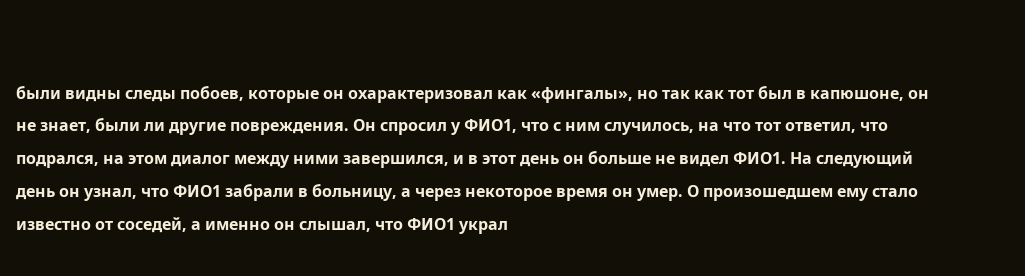были видны следы побоев, которые он охарактеризовал как «фингалы», но так как тот был в капюшоне, он не знает, были ли другие повреждения. Он спросил у ФИО1, что с ним случилось, на что тот ответил, что подрался, на этом диалог между ними завершился, и в этот день он больше не видел ФИО1. На следующий день он узнал, что ФИО1 забрали в больницу, а через некоторое время он умер. О произошедшем ему стало известно от соседей, а именно он слышал, что ФИО1 украл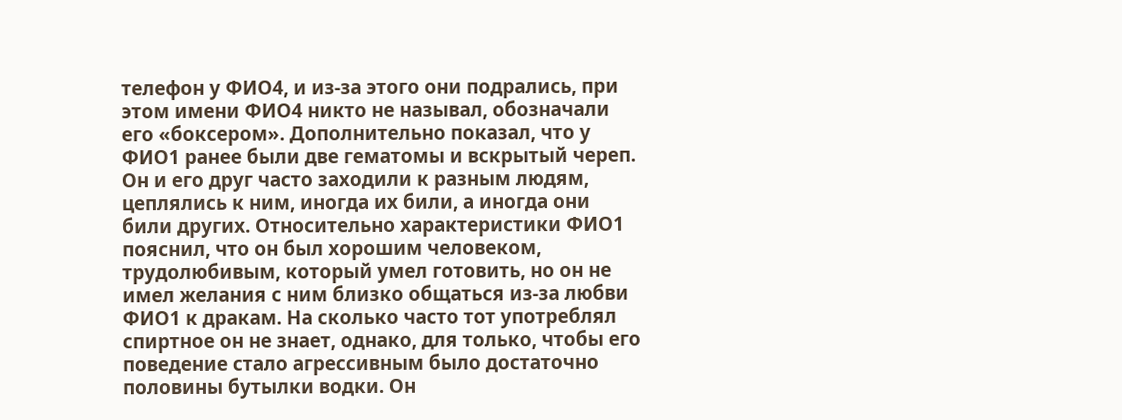телефон у ФИО4, и из-за этого они подрались, при этом имени ФИО4 никто не называл, обозначали его «боксером». Дополнительно показал, что у ФИО1 ранее были две гематомы и вскрытый череп. Он и его друг часто заходили к разным людям, цеплялись к ним, иногда их били, а иногда они били других. Относительно характеристики ФИО1 пояснил, что он был хорошим человеком, трудолюбивым, который умел готовить, но он не имел желания с ним близко общаться из-за любви ФИО1 к дракам. На сколько часто тот употреблял спиртное он не знает, однако, для только, чтобы его поведение стало агрессивным было достаточно половины бутылки водки. Он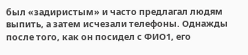был «задиристым» и часто предлагал людям выпить, а затем исчезали телефоны. Однажды после того, как он посидел с ФИО1, его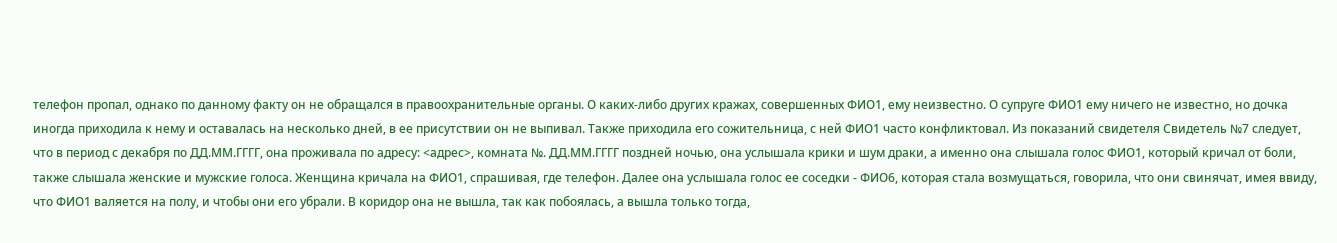телефон пропал, однако по данному факту он не обращался в правоохранительные органы. О каких-либо других кражах, совершенных ФИО1, ему неизвестно. О супруге ФИО1 ему ничего не известно, но дочка иногда приходила к нему и оставалась на несколько дней, в ее присутствии он не выпивал. Также приходила его сожительница, с ней ФИО1 часто конфликтовал. Из показаний свидетеля Свидетель №7 следует, что в период с декабря по ДД.ММ.ГГГГ, она проживала по адресу: <адрес>, комната №. ДД.ММ.ГГГГ поздней ночью, она услышала крики и шум драки, а именно она слышала голос ФИО1, который кричал от боли, также слышала женские и мужские голоса. Женщина кричала на ФИО1, спрашивая, где телефон. Далее она услышала голос ее соседки - ФИО6, которая стала возмущаться, говорила, что они свинячат, имея ввиду, что ФИО1 валяется на полу, и чтобы они его убрали. В коридор она не вышла, так как побоялась, а вышла только тогда,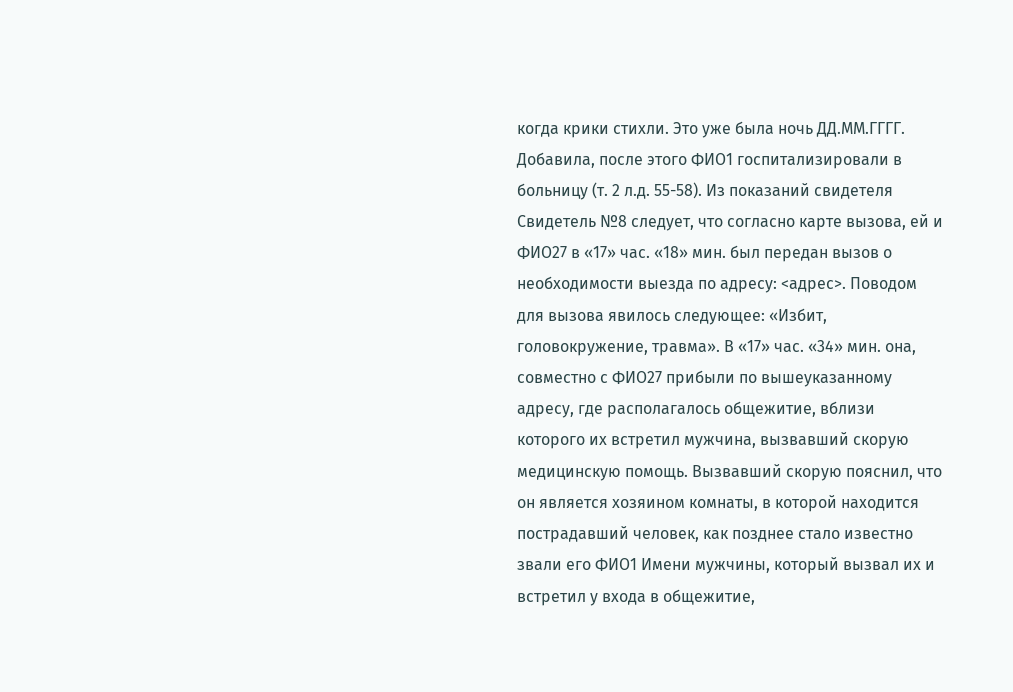когда крики стихли. Это уже была ночь ДД.ММ.ГГГГ. Добавила, после этого ФИО1 госпитализировали в больницу (т. 2 л.д. 55-58). Из показаний свидетеля Свидетель №8 следует, что согласно карте вызова, ей и ФИО27 в «17» час. «18» мин. был передан вызов о необходимости выезда по адресу: <адрес>. Поводом для вызова явилось следующее: «Избит, головокружение, травма». В «17» час. «34» мин. она, совместно с ФИО27 прибыли по вышеуказанному адресу, где располагалось общежитие, вблизи которого их встретил мужчина, вызвавший скорую медицинскую помощь. Вызвавший скорую пояснил, что он является хозяином комнаты, в которой находится пострадавший человек, как позднее стало известно звали его ФИО1 Имени мужчины, который вызвал их и встретил у входа в общежитие,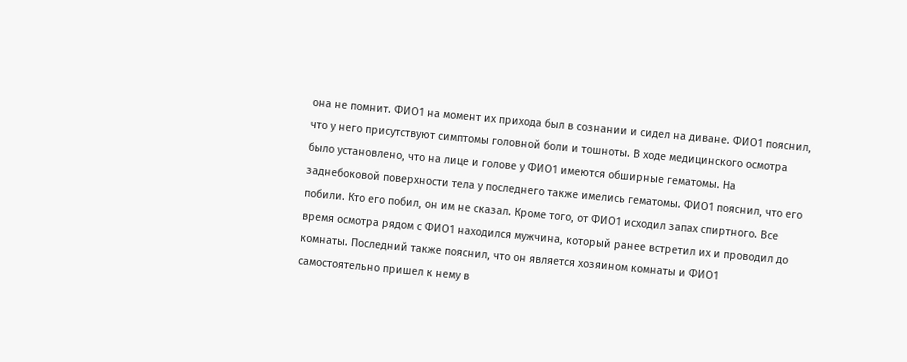она не помнит. ФИО1 на момент их прихода был в сознании и сидел на диване. ФИО1 пояснил, что у него присутствуют симптомы головной боли и тошноты. В ходе медицинского осмотра было установлено, что на лице и голове у ФИО1 имеются обширные гематомы. На заднебоковой поверхности тела у последнего также имелись гематомы. ФИО1 пояснил, что его побили. Кто его побил, он им не сказал. Кроме того, от ФИО1 исходил запах спиртного. Все время осмотра рядом с ФИО1 находился мужчина, который ранее встретил их и проводил до комнаты. Последний также пояснил, что он является хозяином комнаты и ФИО1 самостоятельно пришел к нему в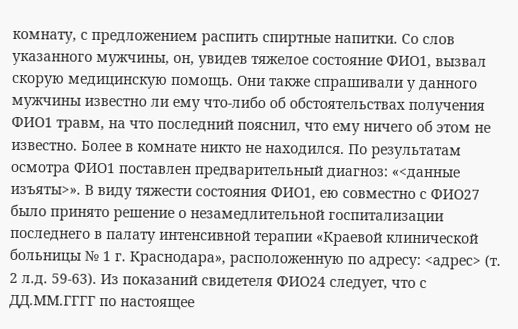комнату, с предложением распить спиртные напитки. Со слов указанного мужчины, он, увидев тяжелое состояние ФИО1, вызвал скорую медицинскую помощь. Они также спрашивали у данного мужчины известно ли ему что-либо об обстоятельствах получения ФИО1 травм, на что последний пояснил, что ему ничего об этом не известно. Более в комнате никто не находился. По результатам осмотра ФИО1 поставлен предварительный диагноз: «<данные изъяты>». В виду тяжести состояния ФИО1, ею совместно с ФИО27 было принято решение о незамедлительной госпитализации последнего в палату интенсивной терапии «Краевой клинической больницы № 1 г. Краснодара», расположенную по адресу: <адрес> (т. 2 л.д. 59-63). Из показаний свидетеля ФИО24 следует, что с ДД.ММ.ГГГГ по настоящее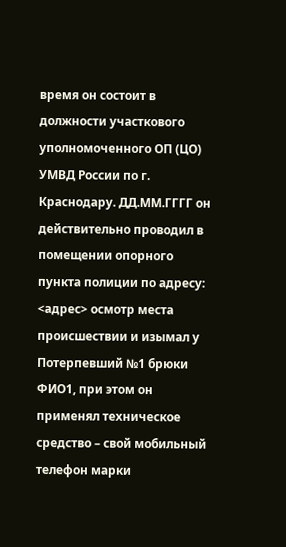время он состоит в должности участкового уполномоченного ОП (ЦО) УМВД России по г. Краснодару. ДД.ММ.ГГГГ он действительно проводил в помещении опорного пункта полиции по адресу: <адрес> осмотр места происшествии и изымал у Потерпевший №1 брюки ФИО1, при этом он применял техническое средство – свой мобильный телефон марки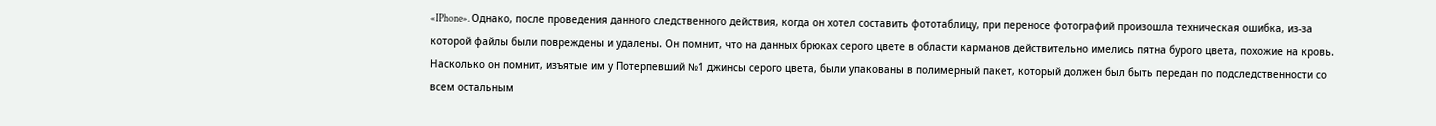«IPhone». Однако, после проведения данного следственного действия, когда он хотел составить фототаблицу, при переносе фотографий произошла техническая ошибка, из-за которой файлы были повреждены и удалены. Он помнит, что на данных брюках серого цвете в области карманов действительно имелись пятна бурого цвета, похожие на кровь. Насколько он помнит, изъятые им у Потерпевший №1 джинсы серого цвета, были упакованы в полимерный пакет, который должен был быть передан по подследственности со всем остальным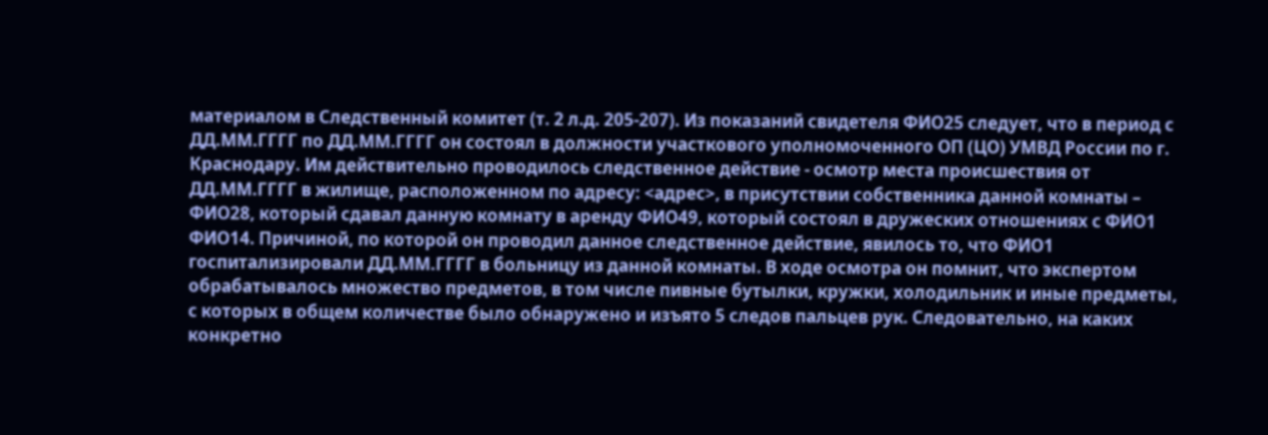материалом в Следственный комитет (т. 2 л.д. 205-207). Из показаний свидетеля ФИО25 следует, что в период с ДД.ММ.ГГГГ по ДД.ММ.ГГГГ он состоял в должности участкового уполномоченного ОП (ЦО) УМВД России по г. Краснодару. Им действительно проводилось следственное действие - осмотр места происшествия от ДД.ММ.ГГГГ в жилище, расположенном по адресу: <адрес>, в присутствии собственника данной комнаты – ФИО28, который сдавал данную комнату в аренду ФИО49, который состоял в дружеских отношениях с ФИО1 ФИО14. Причиной, по которой он проводил данное следственное действие, явилось то, что ФИО1 госпитализировали ДД.ММ.ГГГГ в больницу из данной комнаты. В ходе осмотра он помнит, что экспертом обрабатывалось множество предметов, в том числе пивные бутылки, кружки, холодильник и иные предметы, с которых в общем количестве было обнаружено и изъято 5 следов пальцев рук. Следовательно, на каких конкретно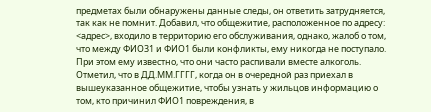предметах были обнаружены данные следы, он ответить затрудняется, так как не помнит. Добавил, что общежитие, расположенное по адресу: <адрес>, входило в территорию его обслуживания, однако, жалоб о том, что между ФИО31 и ФИО1 были конфликты, ему никогда не поступало. При этом ему известно, что они часто распивали вместе алкоголь. Отметил, что в ДД.ММ.ГГГГ, когда он в очередной раз приехал в вышеуказанное общежитие, чтобы узнать у жильцов информацию о том, кто причинил ФИО1 повреждения, в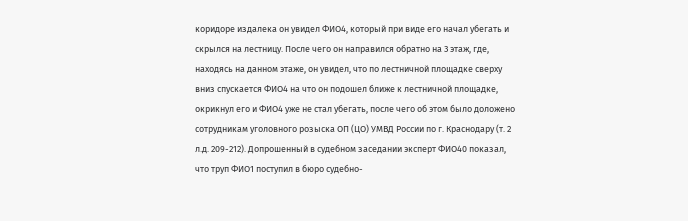коридоре издалека он увидел ФИО4, который при виде его начал убегать и скрылся на лестницу. После чего он направился обратно на 3 этаж, где, находясь на данном этаже, он увидел, что по лестничной площадке сверху вниз спускается ФИО4 на что он подошел ближе к лестничной площадке, окрикнул его и ФИО4 уже не стал убегать, после чего об этом было доложено сотрудникам уголовного розыска ОП (ЦО) УМВД России по г. Краснодару (т. 2 л.д. 209-212). Допрошенный в судебном заседании эксперт ФИО40 показал, что труп ФИО1 поступил в бюро судебно-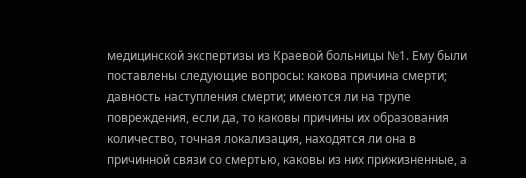медицинской экспертизы из Краевой больницы №1. Ему были поставлены следующие вопросы: какова причина смерти; давность наступления смерти; имеются ли на трупе повреждения, если да, то каковы причины их образования количество, точная локализация, находятся ли она в причинной связи со смертью, каковы из них прижизненные, а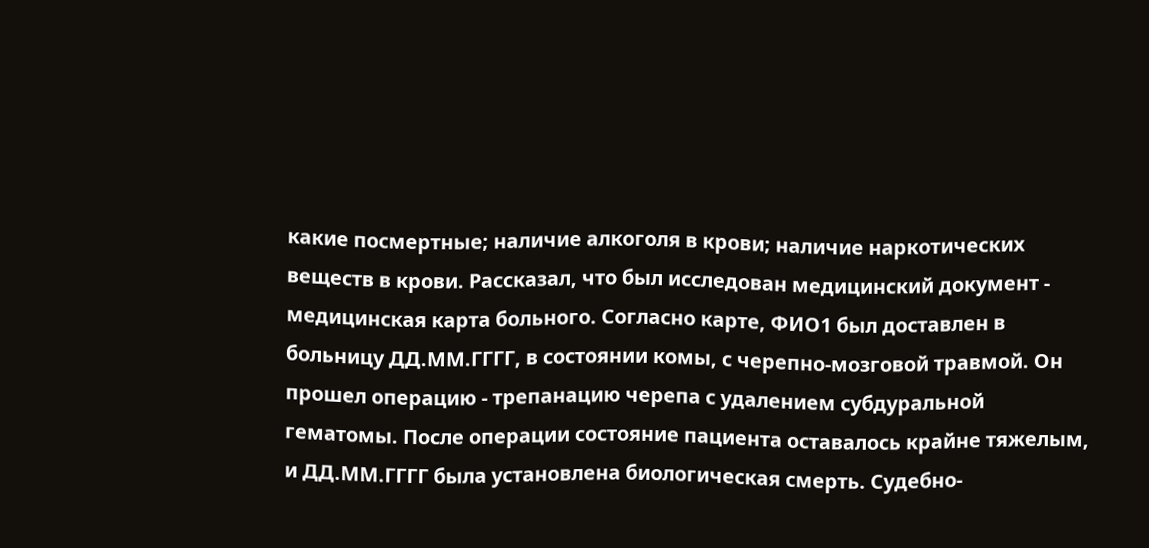какие посмертные; наличие алкоголя в крови; наличие наркотических веществ в крови. Рассказал, что был исследован медицинский документ - медицинская карта больного. Согласно карте, ФИО1 был доставлен в больницу ДД.ММ.ГГГГ, в состоянии комы, с черепно-мозговой травмой. Он прошел операцию - трепанацию черепа с удалением субдуральной гематомы. После операции состояние пациента оставалось крайне тяжелым, и ДД.ММ.ГГГГ была установлена биологическая смерть. Судебно-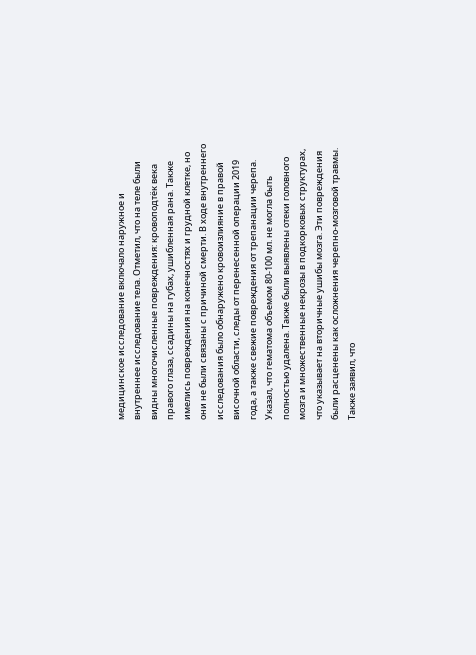медицинское исследование включало наружное и внутреннее исследование тела. Отметил, что на теле были видны многочисленные повреждения: кровоподтёк века правого глаза, ссадины на губах, ушибленная рана. Также имелись повреждения на конечностях и грудной клетке, но они не были связаны с причиной смерти. В ходе внутреннего исследования было обнаружено кровоизлияние в правой височной области, следы от перенесенной операции 2019 года, а также свежие повреждения от трепанации черепа. Указал, что гематома объемом 80-100 мл. не могла быть полностью удалена. Также были выявлены отеки головного мозга и множественные некрозы в подкорковых структурах, что указывает на вторичные ушибы мозга. Эти повреждения были расценены как осложнения черепно-мозговой травмы. Также заявил, что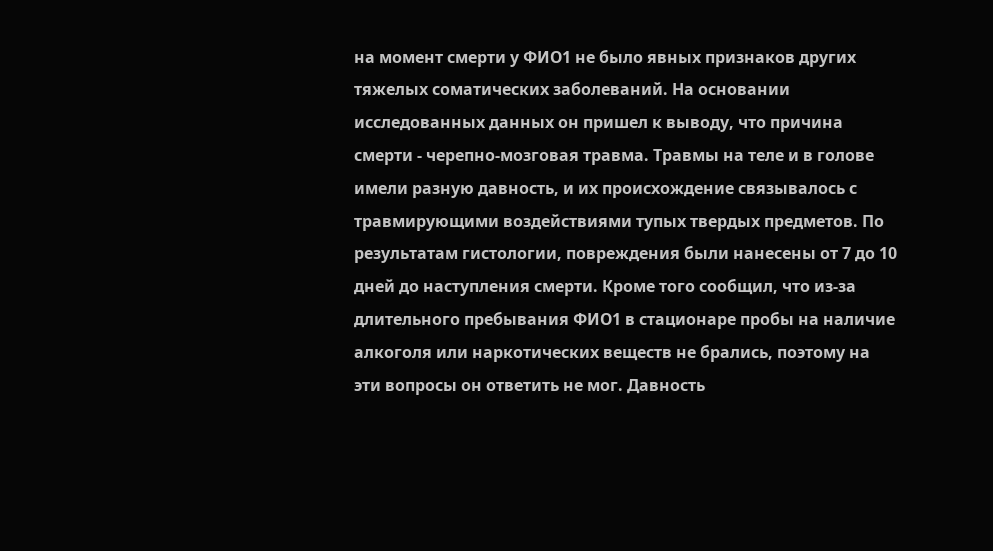на момент смерти у ФИО1 не было явных признаков других тяжелых соматических заболеваний. На основании исследованных данных он пришел к выводу, что причина смерти - черепно-мозговая травма. Травмы на теле и в голове имели разную давность, и их происхождение связывалось с травмирующими воздействиями тупых твердых предметов. По результатам гистологии, повреждения были нанесены от 7 до 10 дней до наступления смерти. Кроме того сообщил, что из-за длительного пребывания ФИО1 в стационаре пробы на наличие алкоголя или наркотических веществ не брались, поэтому на эти вопросы он ответить не мог. Давность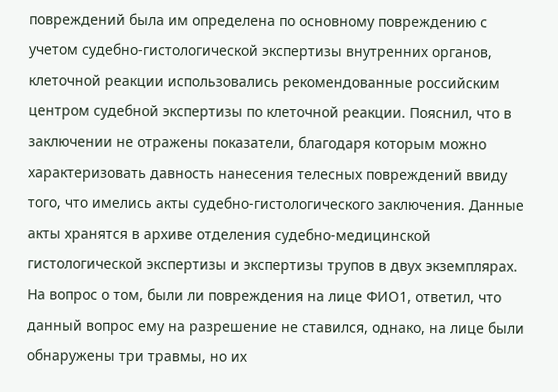повреждений была им определена по основному повреждению с учетом судебно-гистологической экспертизы внутренних органов, клеточной реакции использовались рекомендованные российским центром судебной экспертизы по клеточной реакции. Пояснил, что в заключении не отражены показатели, благодаря которым можно характеризовать давность нанесения телесных повреждений ввиду того, что имелись акты судебно-гистологического заключения. Данные акты хранятся в архиве отделения судебно-медицинской гистологической экспертизы и экспертизы трупов в двух экземплярах. На вопрос о том, были ли повреждения на лице ФИО1, ответил, что данный вопрос ему на разрешение не ставился, однако, на лице были обнаружены три травмы, но их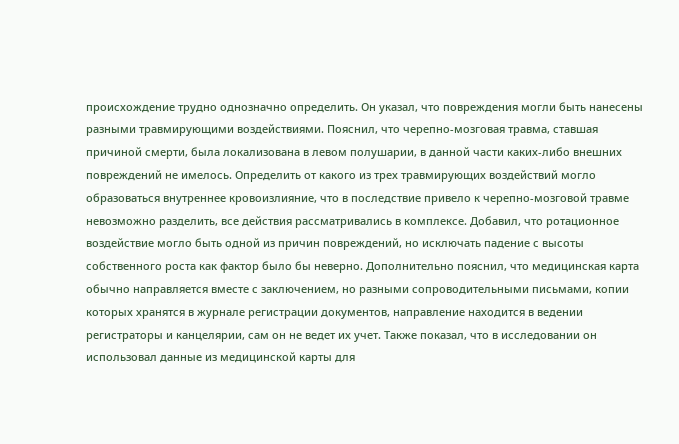происхождение трудно однозначно определить. Он указал, что повреждения могли быть нанесены разными травмирующими воздействиями. Пояснил, что черепно-мозговая травма, ставшая причиной смерти, была локализована в левом полушарии, в данной части каких-либо внешних повреждений не имелось. Определить от какого из трех травмирующих воздействий могло образоваться внутреннее кровоизлияние, что в последствие привело к черепно-мозговой травме невозможно разделить, все действия рассматривались в комплексе. Добавил, что ротационное воздействие могло быть одной из причин повреждений, но исключать падение с высоты собственного роста как фактор было бы неверно. Дополнительно пояснил, что медицинская карта обычно направляется вместе с заключением, но разными сопроводительными письмами, копии которых хранятся в журнале регистрации документов, направление находится в ведении регистраторы и канцелярии, сам он не ведет их учет. Также показал, что в исследовании он использовал данные из медицинской карты для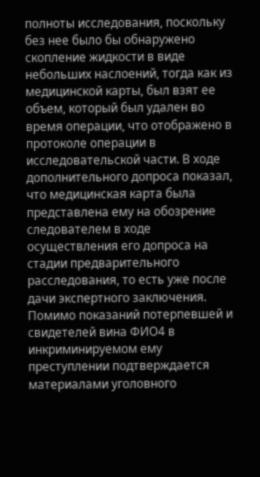полноты исследования, поскольку без нее было бы обнаружено скопление жидкости в виде небольших наслоений, тогда как из медицинской карты, был взят ее объем, который был удален во время операции, что отображено в протоколе операции в исследовательской части. В ходе дополнительного допроса показал, что медицинская карта была представлена ему на обозрение следователем в ходе осуществления его допроса на стадии предварительного расследования, то есть уже после дачи экспертного заключения. Помимо показаний потерпевшей и свидетелей вина ФИО4 в инкриминируемом ему преступлении подтверждается материалами уголовного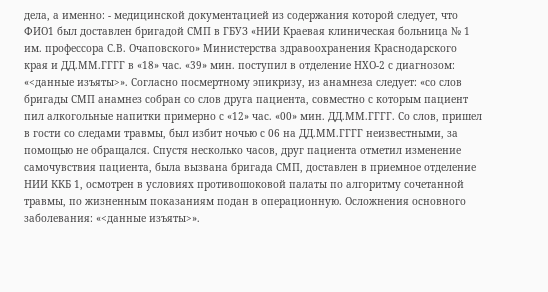дела, а именно: - медицинской документацией из содержания которой следует, что ФИО1 был доставлен бригадой СМП в ГБУЗ «НИИ Краевая клиническая больница № 1 им. профессора С.В. Очаповского» Министерства здравоохранения Краснодарского края и ДД.ММ.ГГГГ в «18» час. «39» мин. поступил в отделение НХО-2 с диагнозом: «<данные изъяты>». Согласно посмертному эпикризу, из анамнеза следует: «со слов бригады СМП анамнез собран со слов друга пациента, совместно с которым пациент пил алкогольные напитки примерно с «12» час. «00» мин. ДД.ММ.ГГГГ. Со слов, пришел в гости со следами травмы, был избит ночью с 06 на ДД.ММ.ГГГГ неизвестными, за помощью не обращался. Спустя несколько часов, друг пациента отметил изменение самочувствия пациента, была вызвана бригада СМП, доставлен в приемное отделение НИИ ККБ 1, осмотрен в условиях противошоковой палаты по алгоритму сочетанной травмы, по жизненным показаниям подан в операционную. Осложнения основного заболевания: «<данные изъяты>».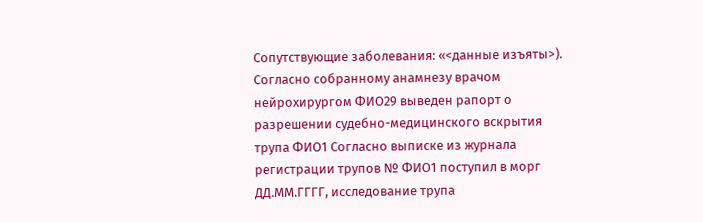Сопутствующие заболевания: «<данные изъяты>). Согласно собранному анамнезу врачом нейрохирургом ФИО29 выведен рапорт о разрешении судебно-медицинского вскрытия трупа ФИО1 Согласно выписке из журнала регистрации трупов № ФИО1 поступил в морг ДД.ММ.ГГГГ, исследование трупа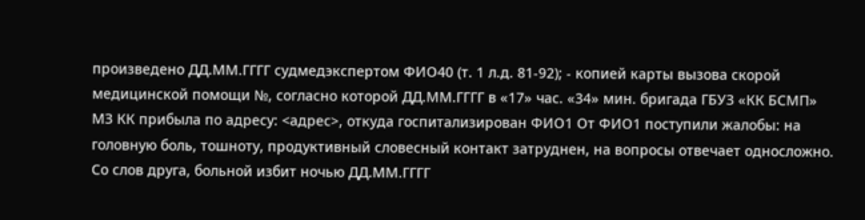произведено ДД.ММ.ГГГГ судмедэкспертом ФИО40 (т. 1 л.д. 81-92); - копией карты вызова скорой медицинской помощи №, согласно которой ДД.ММ.ГГГГ в «17» час. «34» мин. бригада ГБУЗ «КК БСМП» МЗ КК прибыла по адресу: <адрес>, откуда госпитализирован ФИО1 От ФИО1 поступили жалобы: на головную боль, тошноту, продуктивный словесный контакт затруднен, на вопросы отвечает односложно. Со слов друга, больной избит ночью ДД.ММ.ГГГГ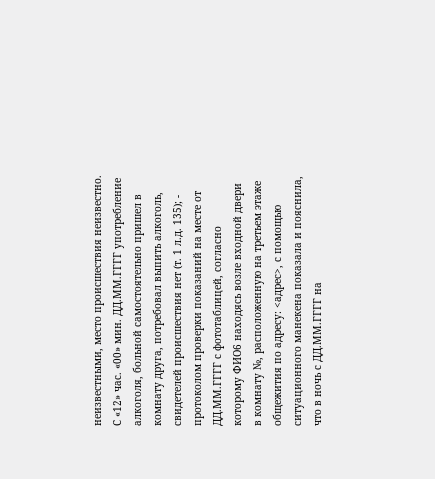неизвестными, место происшествия неизвестно. С «12» час. «00» мин. ДД.ММ.ГГГГ употребление алкоголя, больной самостоятельно пришел в комнату друга, потребовал выпить алкоголь, свидетелей происшествия нет (т. 1 л.д. 135); - протоколом проверки показаний на месте от ДД.ММ.ГГГГ с фототаблицей, согласно которому ФИО6 находясь возле входной двери в комнату №, расположенную на третьем этаже общежития по адресу: <адрес>, с помощью ситуационного манекена показала и пояснила, что в ночь с ДД.ММ.ГГГГ на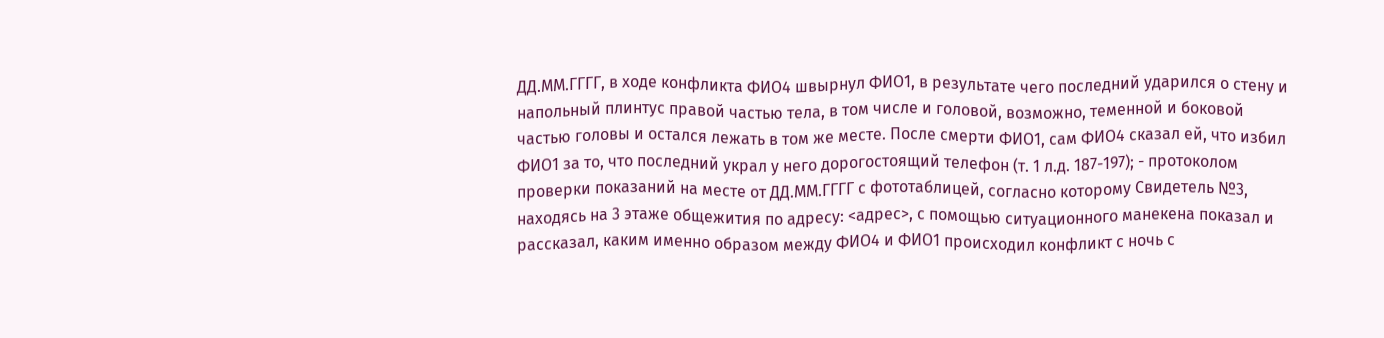ДД.ММ.ГГГГ, в ходе конфликта ФИО4 швырнул ФИО1, в результате чего последний ударился о стену и напольный плинтус правой частью тела, в том числе и головой, возможно, теменной и боковой частью головы и остался лежать в том же месте. После смерти ФИО1, сам ФИО4 сказал ей, что избил ФИО1 за то, что последний украл у него дорогостоящий телефон (т. 1 л.д. 187-197); - протоколом проверки показаний на месте от ДД.ММ.ГГГГ с фототаблицей, согласно которому Свидетель №3, находясь на 3 этаже общежития по адресу: <адрес>, с помощью ситуационного манекена показал и рассказал, каким именно образом между ФИО4 и ФИО1 происходил конфликт с ночь с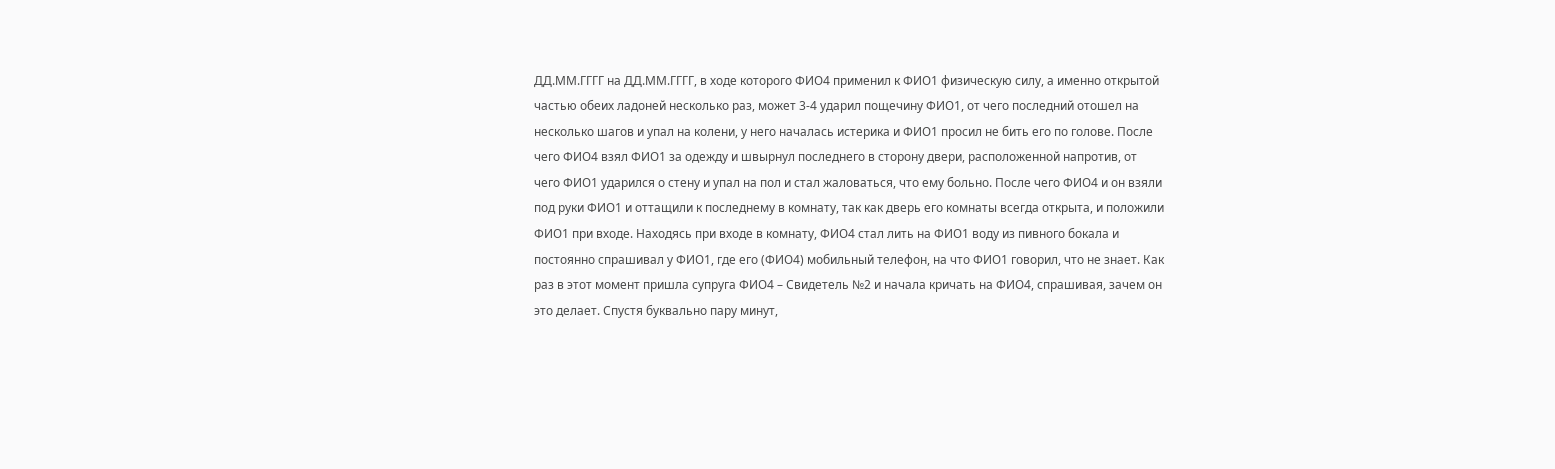ДД.ММ.ГГГГ на ДД.ММ.ГГГГ, в ходе которого ФИО4 применил к ФИО1 физическую силу, а именно открытой частью обеих ладоней несколько раз, может 3-4 ударил пощечину ФИО1, от чего последний отошел на несколько шагов и упал на колени, у него началась истерика и ФИО1 просил не бить его по голове. После чего ФИО4 взял ФИО1 за одежду и швырнул последнего в сторону двери, расположенной напротив, от чего ФИО1 ударился о стену и упал на пол и стал жаловаться, что ему больно. После чего ФИО4 и он взяли под руки ФИО1 и оттащили к последнему в комнату, так как дверь его комнаты всегда открыта, и положили ФИО1 при входе. Находясь при входе в комнату, ФИО4 стал лить на ФИО1 воду из пивного бокала и постоянно спрашивал у ФИО1, где его (ФИО4) мобильный телефон, на что ФИО1 говорил, что не знает. Как раз в этот момент пришла супруга ФИО4 – Свидетель №2 и начала кричать на ФИО4, спрашивая, зачем он это делает. Спустя буквально пару минут,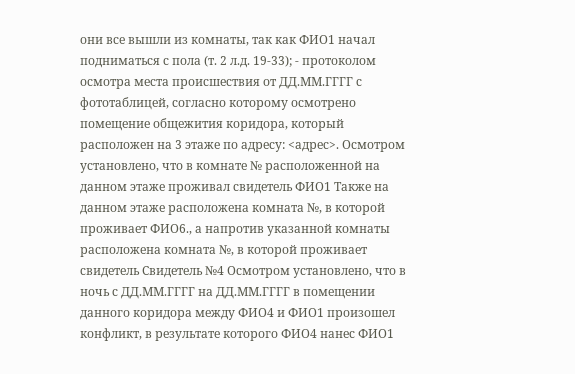они все вышли из комнаты, так как ФИО1 начал подниматься с пола (т. 2 л.д. 19-33); - протоколом осмотра места происшествия от ДД.ММ.ГГГГ с фототаблицей, согласно которому осмотрено помещение общежития коридора, который расположен на 3 этаже по адресу: <адрес>. Осмотром установлено, что в комнате № расположенной на данном этаже проживал свидетель ФИО1 Также на данном этаже расположена комната №, в которой проживает ФИО6., а напротив указанной комнаты расположена комната №, в которой проживает свидетель Свидетель №4 Осмотром установлено, что в ночь с ДД.ММ.ГГГГ на ДД.ММ.ГГГГ в помещении данного коридора между ФИО4 и ФИО1 произошел конфликт, в результате которого ФИО4 нанес ФИО1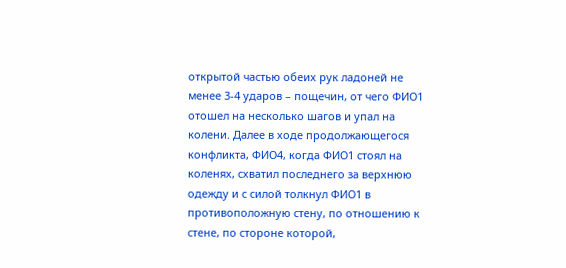открытой частью обеих рук ладоней не менее 3-4 ударов – пощечин, от чего ФИО1 отошел на несколько шагов и упал на колени. Далее в ходе продолжающегося конфликта, ФИО4, когда ФИО1 стоял на коленях, схватил последнего за верхнюю одежду и с силой толкнул ФИО1 в противоположную стену, по отношению к стене, по стороне которой,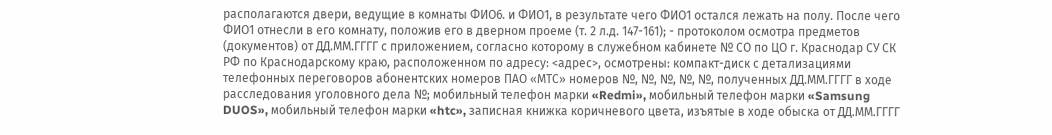располагаются двери, ведущие в комнаты ФИО6. и ФИО1, в результате чего ФИО1 остался лежать на полу. После чего ФИО1 отнесли в его комнату, положив его в дверном проеме (т. 2 л.д. 147-161); - протоколом осмотра предметов (документов) от ДД.ММ.ГГГГ с приложением, согласно которому в служебном кабинете № СО по ЦО г. Краснодар СУ СК РФ по Краснодарскому краю, расположенном по адресу: <адрес>, осмотрены: компакт-диск с детализациями телефонных переговоров абонентских номеров ПАО «МТС» номеров №, №, №, №, №, полученных ДД.ММ.ГГГГ в ходе расследования уголовного дела №; мобильный телефон марки «Redmi», мобильный телефон марки «Samsung DUOS», мобильный телефон марки «htc», записная книжка коричневого цвета, изъятые в ходе обыска от ДД.ММ.ГГГГ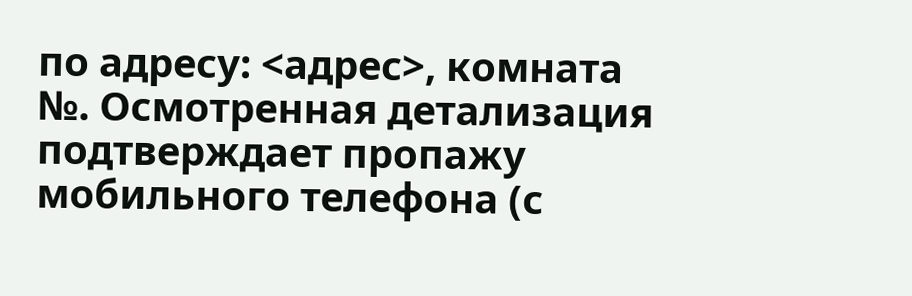по адресу: <адрес>, комната №. Осмотренная детализация подтверждает пропажу мобильного телефона (с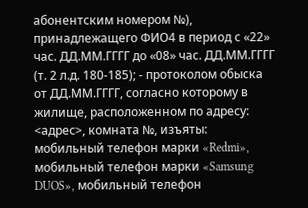абонентским номером №), принадлежащего ФИО4 в период с «22» час. ДД.ММ.ГГГГ до «08» час. ДД.ММ.ГГГГ (т. 2 л.д. 180-185); - протоколом обыска от ДД.ММ.ГГГГ, согласно которому в жилище, расположенном по адресу: <адрес>, комната №, изъяты: мобильный телефон марки «Redmi», мобильный телефон марки «Samsung DUOS», мобильный телефон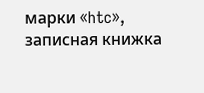марки «htc», записная книжка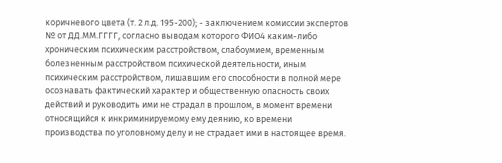коричневого цвета (т. 2 л.д. 195-200); - заключением комиссии экспертов № от ДД.ММ.ГГГГ, согласно выводам которого ФИО4 каким-либо хроническим психическим расстройством, слабоумием, временным болезненным расстройством психической деятельности, иным психическим расстройством, лишавшим его способности в полной мере осознавать фактический характер и общественную опасность своих действий и руководить ими не страдал в прошлом, в момент времени относящийся к инкриминируемому ему деянию, ко времени производства по уголовному делу и не страдает ими в настоящее время.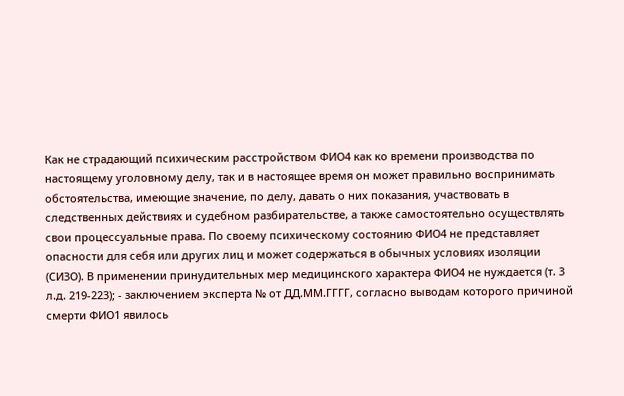Как не страдающий психическим расстройством ФИО4 как ко времени производства по настоящему уголовному делу, так и в настоящее время он может правильно воспринимать обстоятельства, имеющие значение, по делу, давать о них показания, участвовать в следственных действиях и судебном разбирательстве, а также самостоятельно осуществлять свои процессуальные права. По своему психическому состоянию ФИО4 не представляет опасности для себя или других лиц и может содержаться в обычных условиях изоляции (СИЗО). В применении принудительных мер медицинского характера ФИО4 не нуждается (т. 3 л.д. 219-223); - заключением эксперта № от ДД.ММ.ГГГГ, согласно выводам которого причиной смерти ФИО1 явилось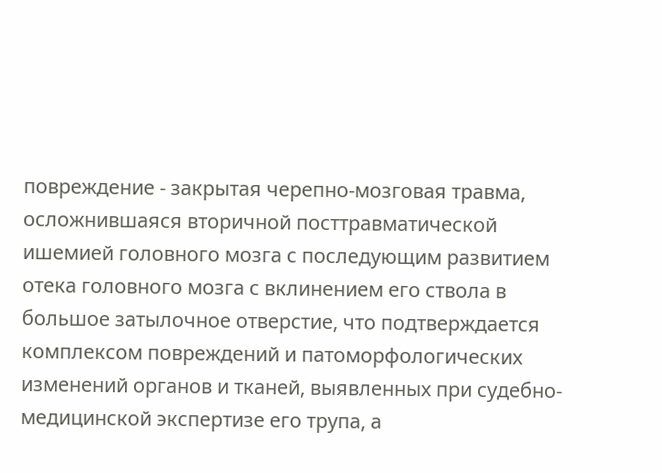повреждение - закрытая черепно-мозговая травма, осложнившаяся вторичной посттравматической ишемией головного мозга с последующим развитием отека головного мозга с вклинением его ствола в большое затылочное отверстие, что подтверждается комплексом повреждений и патоморфологических изменений органов и тканей, выявленных при судебно-медицинской экспертизе его трупа, а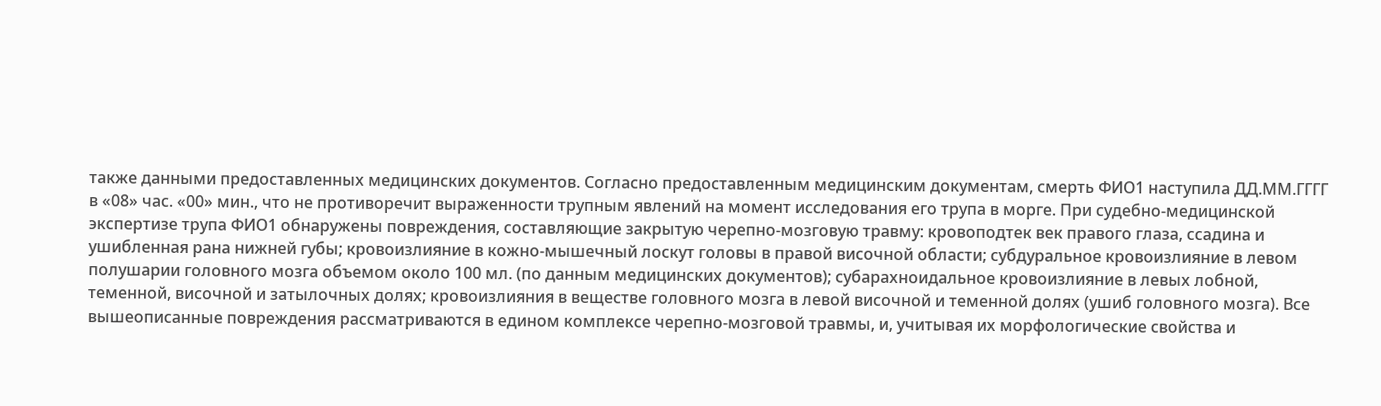также данными предоставленных медицинских документов. Согласно предоставленным медицинским документам, смерть ФИО1 наступила ДД.ММ.ГГГГ в «08» час. «00» мин., что не противоречит выраженности трупным явлений на момент исследования его трупа в морге. При судебно-медицинской экспертизе трупа ФИО1 обнаружены повреждения, составляющие закрытую черепно-мозговую травму: кровоподтек век правого глаза, ссадина и ушибленная рана нижней губы; кровоизлияние в кожно-мышечный лоскут головы в правой височной области; субдуральное кровоизлияние в левом полушарии головного мозга объемом около 100 мл. (по данным медицинских документов); субарахноидальное кровоизлияние в левых лобной, теменной, височной и затылочных долях; кровоизлияния в веществе головного мозга в левой височной и теменной долях (ушиб головного мозга). Все вышеописанные повреждения рассматриваются в едином комплексе черепно-мозговой травмы, и, учитывая их морфологические свойства и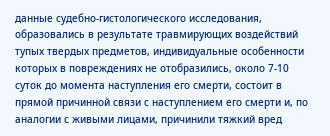данные судебно-гистологического исследования, образовались в результате травмирующих воздействий тупых твердых предметов, индивидуальные особенности которых в повреждениях не отобразились, около 7-10 суток до момента наступления его смерти, состоит в прямой причинной связи с наступлением его смерти и, по аналогии с живыми лицами, причинили тяжкий вред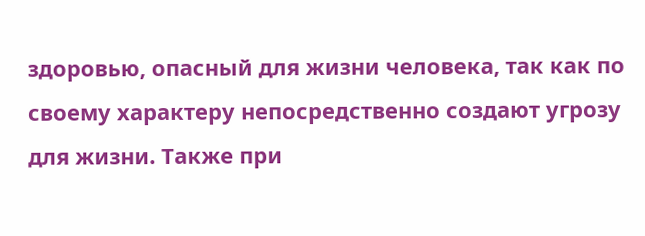здоровью, опасный для жизни человека, так как по своему характеру непосредственно создают угрозу для жизни. Также при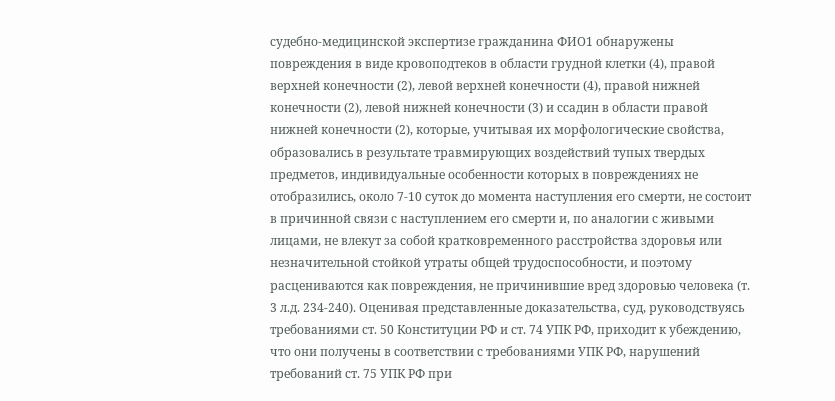судебно-медицинской экспертизе гражданина ФИО1 обнаружены повреждения в виде кровоподтеков в области грудной клетки (4), правой верхней конечности (2), левой верхней конечности (4), правой нижней конечности (2), левой нижней конечности (3) и ссадин в области правой нижней конечности (2), которые, учитывая их морфологические свойства, образовались в результате травмирующих воздействий тупых твердых предметов, индивидуальные особенности которых в повреждениях не отобразились, около 7-10 суток до момента наступления его смерти, не состоит в причинной связи с наступлением его смерти и, по аналогии с живыми лицами, не влекут за собой кратковременного расстройства здоровья или незначительной стойкой утраты общей трудоспособности, и поэтому расцениваются как повреждения, не причинившие вред здоровью человека (т. 3 л.д. 234-240). Оценивая представленные доказательства, суд, руководствуясь требованиями ст. 50 Конституции РФ и ст. 74 УПК РФ, приходит к убеждению, что они получены в соответствии с требованиями УПК РФ, нарушений требований ст. 75 УПК РФ при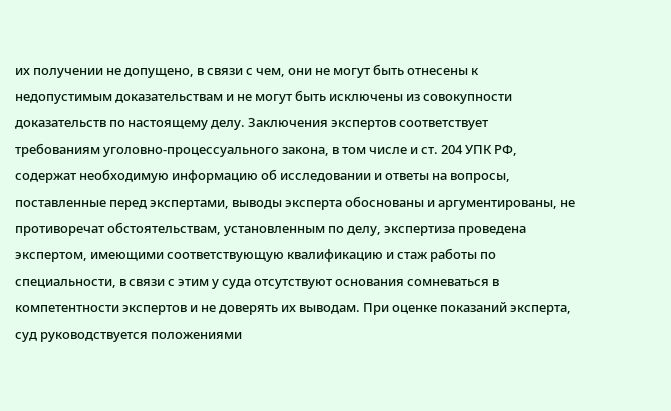их получении не допущено, в связи с чем, они не могут быть отнесены к недопустимым доказательствам и не могут быть исключены из совокупности доказательств по настоящему делу. Заключения экспертов соответствует требованиям уголовно-процессуального закона, в том числе и ст. 204 УПК РФ, содержат необходимую информацию об исследовании и ответы на вопросы, поставленные перед экспертами, выводы эксперта обоснованы и аргументированы, не противоречат обстоятельствам, установленным по делу, экспертиза проведена экспертом, имеющими соответствующую квалификацию и стаж работы по специальности, в связи с этим у суда отсутствуют основания сомневаться в компетентности экспертов и не доверять их выводам. При оценке показаний эксперта, суд руководствуется положениями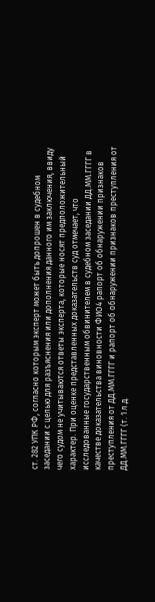ст. 282 УПК РФ, согласно которым эксперт может быть допрошен в судебном заседании с целью для разъяснения или дополнения данного им заключения, ввиду чего судом не учитываются ответы эксперта, которые носят предположительный характер. При оценке представленных доказательств суд отмечает, что исследованные государственным обвинителем в судебном заседании ДД.ММ.ГГГГ в качестве доказательства виновности ФИО4 рапорт об обнаружении признаков преступления от ДД.ММ.ГГГГ и рапорт об обнаружении признаков преступления от ДД.ММ.ГГГГ (т. 1 л.д.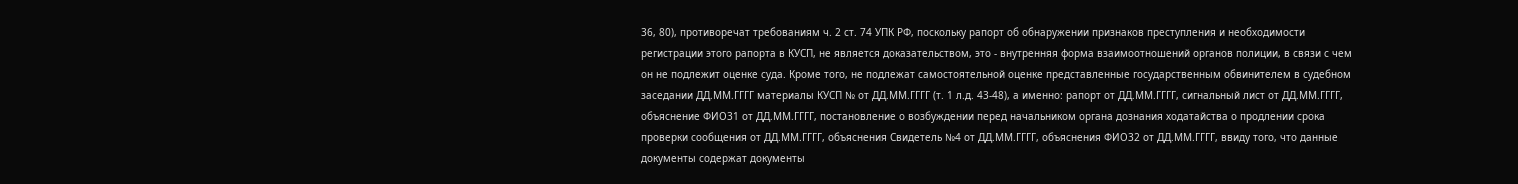36, 80), противоречат требованиям ч. 2 ст. 74 УПК РФ, поскольку рапорт об обнаружении признаков преступления и необходимости регистрации этого рапорта в КУСП, не является доказательством, это - внутренняя форма взаимоотношений органов полиции, в связи с чем он не подлежит оценке суда. Кроме того, не подлежат самостоятельной оценке представленные государственным обвинителем в судебном заседании ДД.ММ.ГГГГ материалы КУСП № от ДД.ММ.ГГГГ (т. 1 л.д. 43-48), а именно: рапорт от ДД.ММ.ГГГГ, сигнальный лист от ДД.ММ.ГГГГ, объяснение ФИО31 от ДД.ММ.ГГГГ, постановление о возбуждении перед начальником органа дознания ходатайства о продлении срока проверки сообщения от ДД.ММ.ГГГГ, объяснения Свидетель №4 от ДД.ММ.ГГГГ, объяснения ФИО32 от ДД.ММ.ГГГГ, ввиду того, что данные документы содержат документы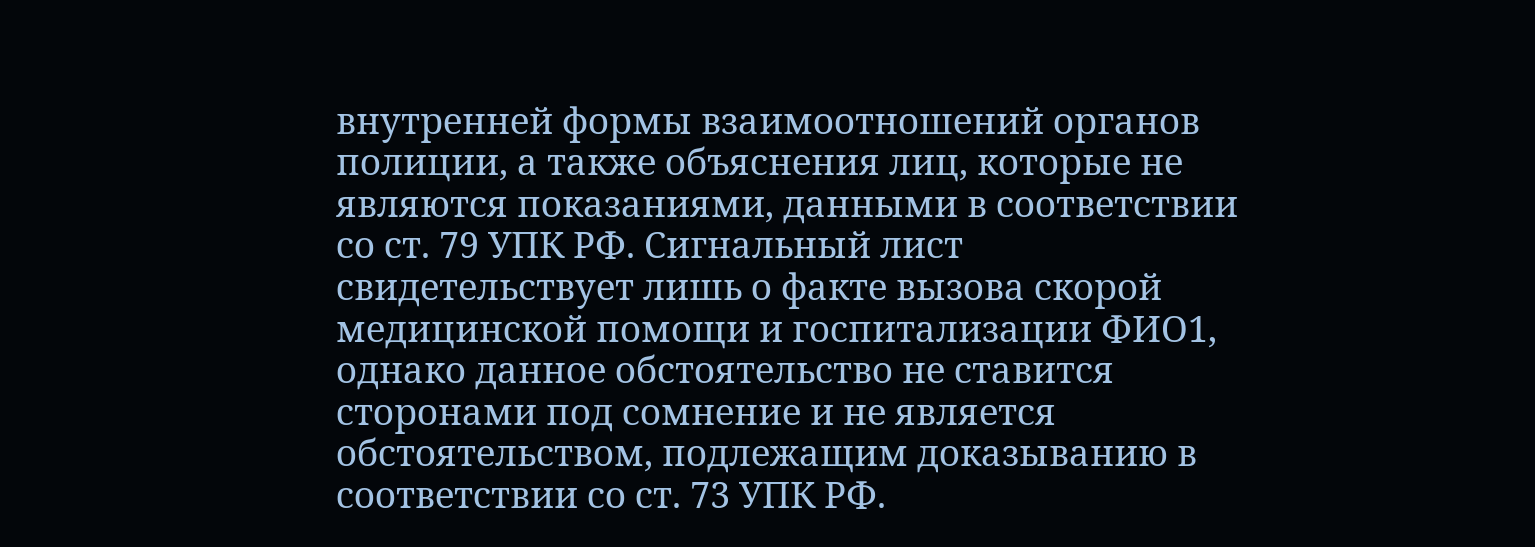внутренней формы взаимоотношений органов полиции, а также объяснения лиц, которые не являются показаниями, данными в соответствии со ст. 79 УПК РФ. Сигнальный лист свидетельствует лишь о факте вызова скорой медицинской помощи и госпитализации ФИО1, однако данное обстоятельство не ставится сторонами под сомнение и не является обстоятельством, подлежащим доказыванию в соответствии со ст. 73 УПК РФ.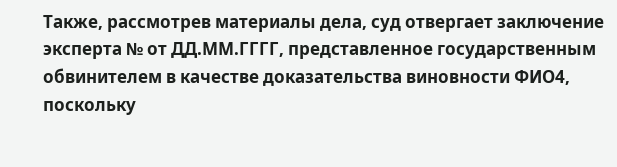Также, рассмотрев материалы дела, суд отвергает заключение эксперта № от ДД.ММ.ГГГГ, представленное государственным обвинителем в качестве доказательства виновности ФИО4, поскольку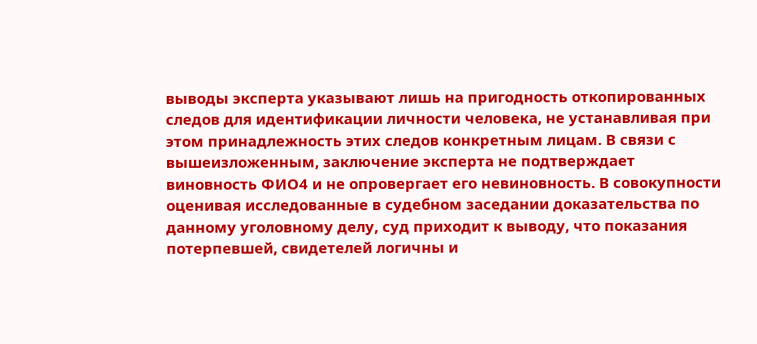выводы эксперта указывают лишь на пригодность откопированных следов для идентификации личности человека, не устанавливая при этом принадлежность этих следов конкретным лицам. В связи с вышеизложенным, заключение эксперта не подтверждает виновность ФИО4 и не опровергает его невиновность. В совокупности оценивая исследованные в судебном заседании доказательства по данному уголовному делу, суд приходит к выводу, что показания потерпевшей, свидетелей логичны и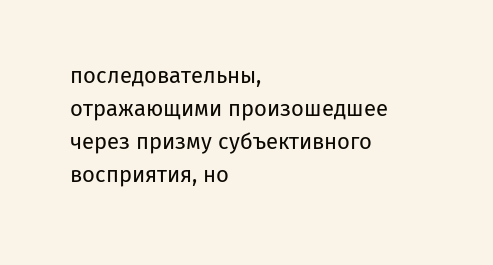последовательны, отражающими произошедшее через призму субъективного восприятия, но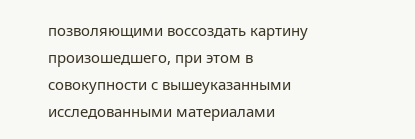позволяющими воссоздать картину произошедшего, при этом в совокупности с вышеуказанными исследованными материалами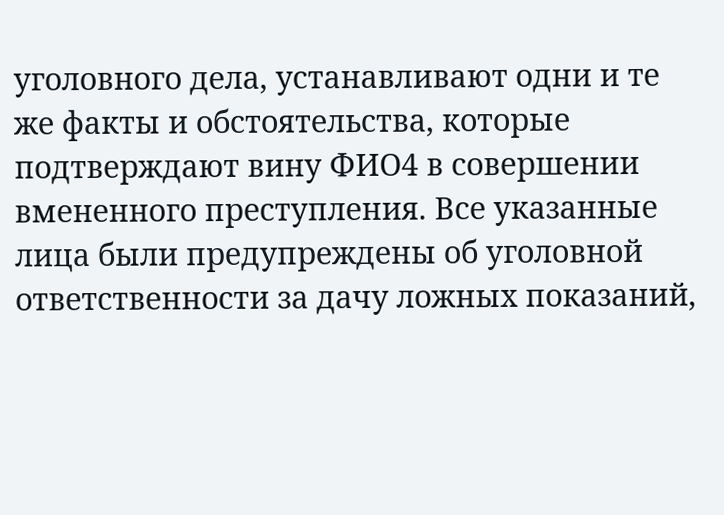уголовного дела, устанавливают одни и те же факты и обстоятельства, которые подтверждают вину ФИО4 в совершении вмененного преступления. Все указанные лица были предупреждены об уголовной ответственности за дачу ложных показаний,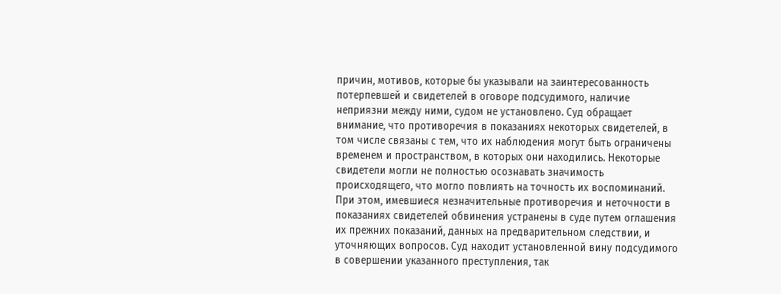причин, мотивов, которые бы указывали на заинтересованность потерпевшей и свидетелей в оговоре подсудимого, наличие неприязни между ними, судом не установлено. Суд обращает внимание, что противоречия в показаниях некоторых свидетелей, в том числе связаны с тем, что их наблюдения могут быть ограничены временем и пространством, в которых они находились. Некоторые свидетели могли не полностью осознавать значимость происходящего, что могло повлиять на точность их воспоминаний. При этом, имевшиеся незначительные противоречия и неточности в показаниях свидетелей обвинения устранены в суде путем оглашения их прежних показаний, данных на предварительном следствии, и уточняющих вопросов. Суд находит установленной вину подсудимого в совершении указанного преступления, так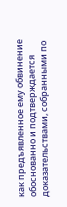как предъявленное ему обвинение обоснованно и подтверждается доказательствами, собранными по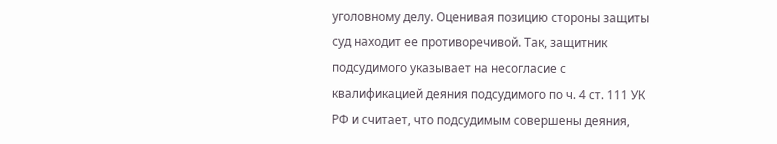уголовному делу. Оценивая позицию стороны защиты суд находит ее противоречивой. Так, защитник подсудимого указывает на несогласие с квалификацией деяния подсудимого по ч. 4 ст. 111 УК РФ и считает, что подсудимым совершены деяния,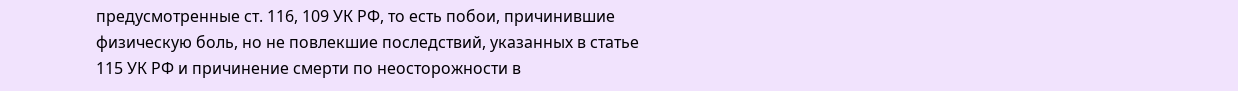предусмотренные ст. 116, 109 УК РФ, то есть побои, причинившие физическую боль, но не повлекшие последствий, указанных в статье 115 УК РФ и причинение смерти по неосторожности в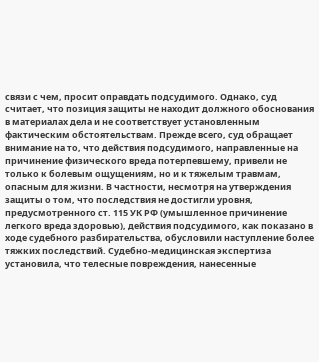связи с чем, просит оправдать подсудимого. Однако, суд считает, что позиция защиты не находит должного обоснования в материалах дела и не соответствует установленным фактическим обстоятельствам. Прежде всего, суд обращает внимание на то, что действия подсудимого, направленные на причинение физического вреда потерпевшему, привели не только к болевым ощущениям, но и к тяжелым травмам, опасным для жизни. В частности, несмотря на утверждения защиты о том, что последствия не достигли уровня, предусмотренного ст. 115 УК РФ (умышленное причинение легкого вреда здоровью), действия подсудимого, как показано в ходе судебного разбирательства, обусловили наступление более тяжких последствий. Судебно-медицинская экспертиза установила, что телесные повреждения, нанесенные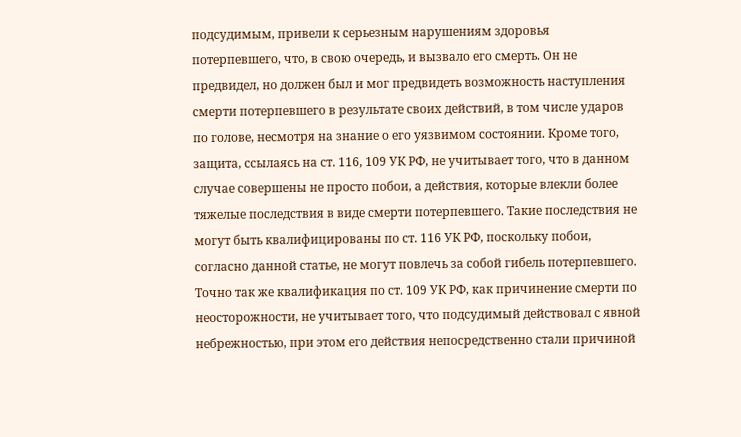подсудимым, привели к серьезным нарушениям здоровья потерпевшего, что, в свою очередь, и вызвало его смерть. Он не предвидел, но должен был и мог предвидеть возможность наступления смерти потерпевшего в результате своих действий, в том числе ударов по голове, несмотря на знание о его уязвимом состоянии. Кроме того, защита, ссылаясь на ст. 116, 109 УК РФ, не учитывает того, что в данном случае совершены не просто побои, а действия, которые влекли более тяжелые последствия в виде смерти потерпевшего. Такие последствия не могут быть квалифицированы по ст. 116 УК РФ, поскольку побои, согласно данной статье, не могут повлечь за собой гибель потерпевшего. Точно так же квалификация по ст. 109 УК РФ, как причинение смерти по неосторожности, не учитывает того, что подсудимый действовал с явной небрежностью, при этом его действия непосредственно стали причиной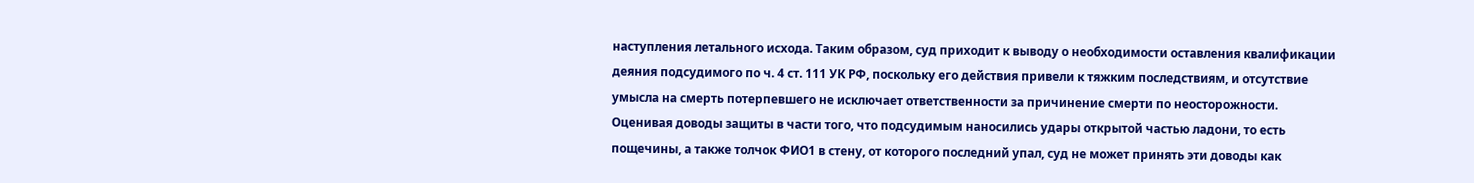наступления летального исхода. Таким образом, суд приходит к выводу о необходимости оставления квалификации деяния подсудимого по ч. 4 ст. 111 УК РФ, поскольку его действия привели к тяжким последствиям, и отсутствие умысла на смерть потерпевшего не исключает ответственности за причинение смерти по неосторожности. Оценивая доводы защиты в части того, что подсудимым наносились удары открытой частью ладони, то есть пощечины, а также толчок ФИО1 в стену, от которого последний упал, суд не может принять эти доводы как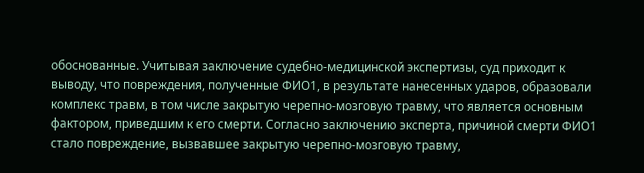обоснованные. Учитывая заключение судебно-медицинской экспертизы, суд приходит к выводу, что повреждения, полученные ФИО1, в результате нанесенных ударов, образовали комплекс травм, в том числе закрытую черепно-мозговую травму, что является основным фактором, приведшим к его смерти. Согласно заключению эксперта, причиной смерти ФИО1 стало повреждение, вызвавшее закрытую черепно-мозговую травму,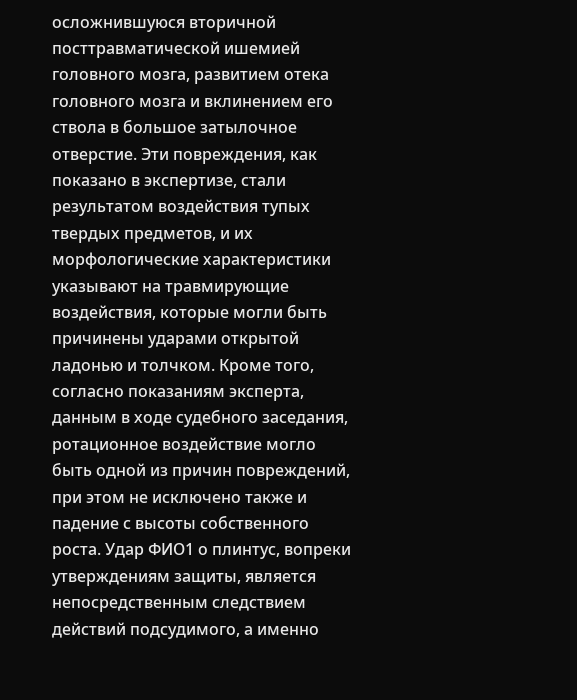осложнившуюся вторичной посттравматической ишемией головного мозга, развитием отека головного мозга и вклинением его ствола в большое затылочное отверстие. Эти повреждения, как показано в экспертизе, стали результатом воздействия тупых твердых предметов, и их морфологические характеристики указывают на травмирующие воздействия, которые могли быть причинены ударами открытой ладонью и толчком. Кроме того, согласно показаниям эксперта, данным в ходе судебного заседания, ротационное воздействие могло быть одной из причин повреждений, при этом не исключено также и падение с высоты собственного роста. Удар ФИО1 о плинтус, вопреки утверждениям защиты, является непосредственным следствием действий подсудимого, а именно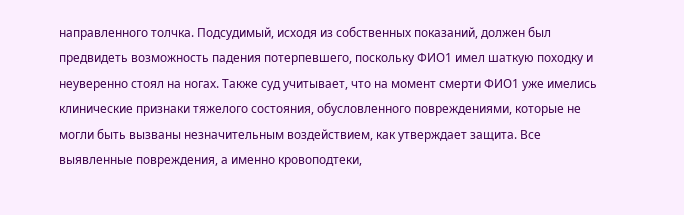направленного толчка. Подсудимый, исходя из собственных показаний, должен был предвидеть возможность падения потерпевшего, поскольку ФИО1 имел шаткую походку и неуверенно стоял на ногах. Также суд учитывает, что на момент смерти ФИО1 уже имелись клинические признаки тяжелого состояния, обусловленного повреждениями, которые не могли быть вызваны незначительным воздействием, как утверждает защита. Все выявленные повреждения, а именно кровоподтеки,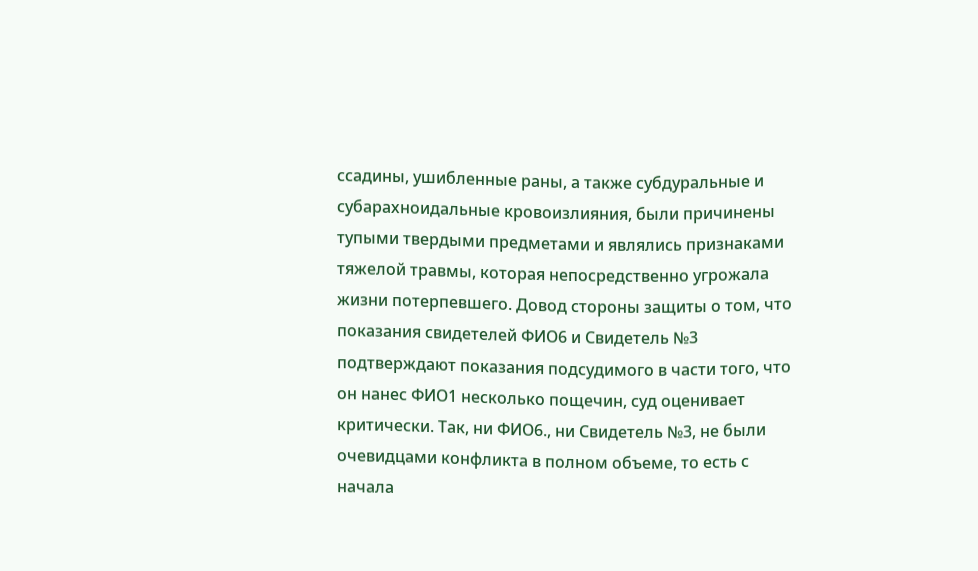ссадины, ушибленные раны, а также субдуральные и субарахноидальные кровоизлияния, были причинены тупыми твердыми предметами и являлись признаками тяжелой травмы, которая непосредственно угрожала жизни потерпевшего. Довод стороны защиты о том, что показания свидетелей ФИО6 и Свидетель №3 подтверждают показания подсудимого в части того, что он нанес ФИО1 несколько пощечин, суд оценивает критически. Так, ни ФИО6., ни Свидетель №3, не были очевидцами конфликта в полном объеме, то есть с начала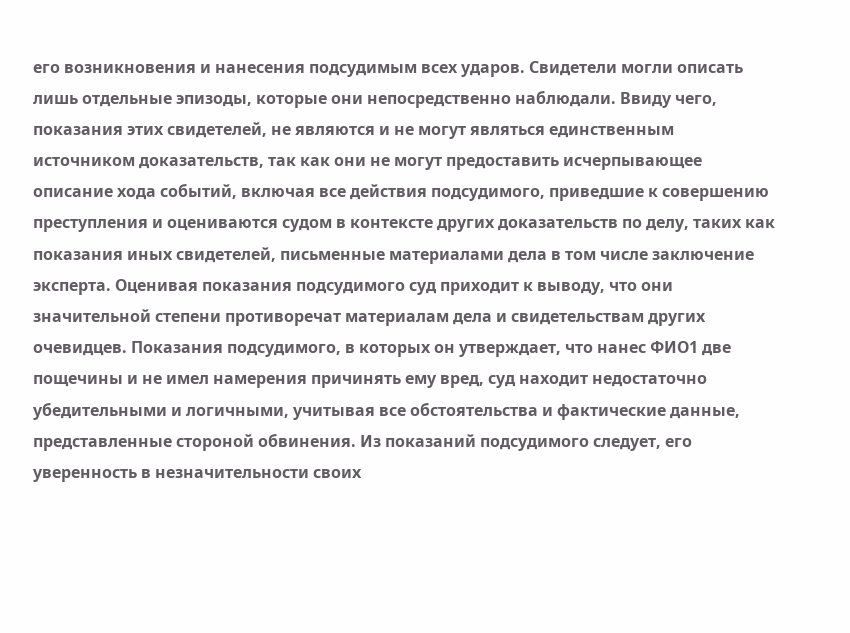его возникновения и нанесения подсудимым всех ударов. Свидетели могли описать лишь отдельные эпизоды, которые они непосредственно наблюдали. Ввиду чего, показания этих свидетелей, не являются и не могут являться единственным источником доказательств, так как они не могут предоставить исчерпывающее описание хода событий, включая все действия подсудимого, приведшие к совершению преступления и оцениваются судом в контексте других доказательств по делу, таких как показания иных свидетелей, письменные материалами дела в том числе заключение эксперта. Оценивая показания подсудимого суд приходит к выводу, что они значительной степени противоречат материалам дела и свидетельствам других очевидцев. Показания подсудимого, в которых он утверждает, что нанес ФИО1 две пощечины и не имел намерения причинять ему вред, суд находит недостаточно убедительными и логичными, учитывая все обстоятельства и фактические данные, представленные стороной обвинения. Из показаний подсудимого следует, его уверенность в незначительности своих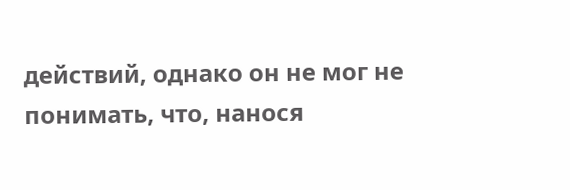действий, однако он не мог не понимать, что, нанося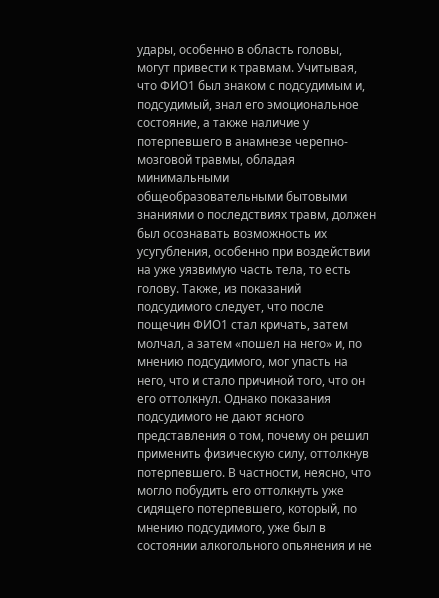удары, особенно в область головы, могут привести к травмам. Учитывая, что ФИО1 был знаком с подсудимым и, подсудимый, знал его эмоциональное состояние, а также наличие у потерпевшего в анамнезе черепно-мозговой травмы, обладая минимальными общеобразовательными бытовыми знаниями о последствиях травм, должен был осознавать возможность их усугубления, особенно при воздействии на уже уязвимую часть тела, то есть голову. Также, из показаний подсудимого следует, что после пощечин ФИО1 стал кричать, затем молчал, а затем «пошел на него» и, по мнению подсудимого, мог упасть на него, что и стало причиной того, что он его оттолкнул. Однако показания подсудимого не дают ясного представления о том, почему он решил применить физическую силу, оттолкнув потерпевшего. В частности, неясно, что могло побудить его оттолкнуть уже сидящего потерпевшего, который, по мнению подсудимого, уже был в состоянии алкогольного опьянения и не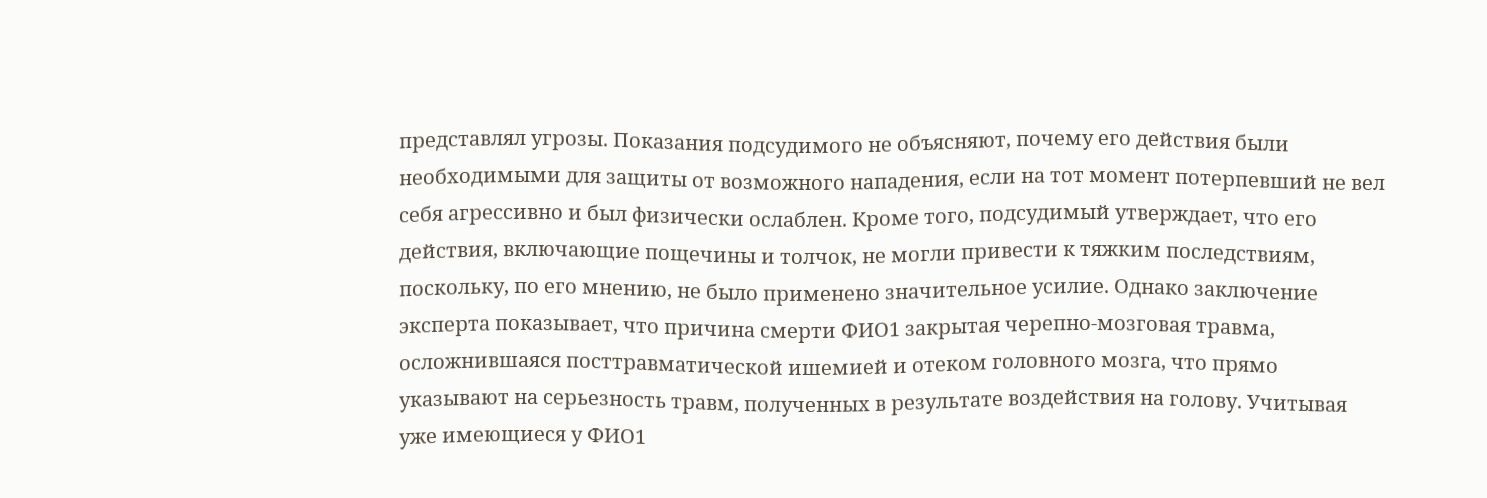представлял угрозы. Показания подсудимого не объясняют, почему его действия были необходимыми для защиты от возможного нападения, если на тот момент потерпевший не вел себя агрессивно и был физически ослаблен. Кроме того, подсудимый утверждает, что его действия, включающие пощечины и толчок, не могли привести к тяжким последствиям, поскольку, по его мнению, не было применено значительное усилие. Однако заключение эксперта показывает, что причина смерти ФИО1 закрытая черепно-мозговая травма, осложнившаяся посттравматической ишемией и отеком головного мозга, что прямо указывают на серьезность травм, полученных в результате воздействия на голову. Учитывая уже имеющиеся у ФИО1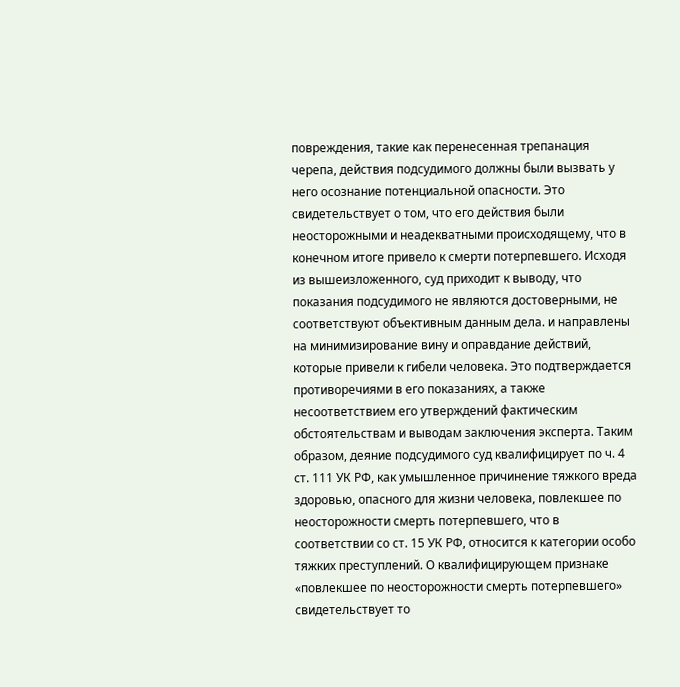повреждения, такие как перенесенная трепанация черепа, действия подсудимого должны были вызвать у него осознание потенциальной опасности. Это свидетельствует о том, что его действия были неосторожными и неадекватными происходящему, что в конечном итоге привело к смерти потерпевшего. Исходя из вышеизложенного, суд приходит к выводу, что показания подсудимого не являются достоверными, не соответствуют объективным данным дела. и направлены на минимизирование вину и оправдание действий, которые привели к гибели человека. Это подтверждается противоречиями в его показаниях, а также несоответствием его утверждений фактическим обстоятельствам и выводам заключения эксперта. Таким образом, деяние подсудимого суд квалифицирует по ч. 4 ст. 111 УК РФ, как умышленное причинение тяжкого вреда здоровью, опасного для жизни человека, повлекшее по неосторожности смерть потерпевшего, что в соответствии со ст. 15 УК РФ, относится к категории особо тяжких преступлений. О квалифицирующем признаке «повлекшее по неосторожности смерть потерпевшего» свидетельствует то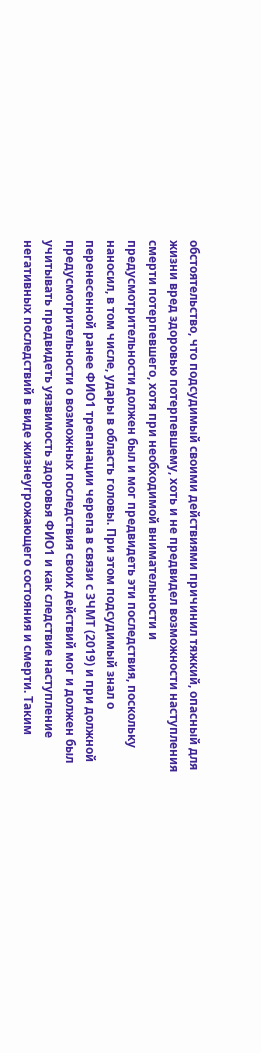обстоятельство, что подсудимый своими действиями причинил тяжкий, опасный для жизни вред здоровью потерпевшему, хоть и не предвидел возможности наступления смерти потерпевшего, хотя при необходимой внимательности и предусмотрительности должен был и мог предвидеть эти последствия, поскольку наносил, в том числе, удары в область головы. При этом подсудимый знал о перенесенной ранее ФИО1 трепанации черепа в связи с ЗЧМТ (2019) и при должной предусмотрительности о возможных последствия своих действий мог и должен был учитывать предвидеть уязвимость здоровья ФИО1 и как следствие наступление негативных последствий в виде жизнеугрожающего состояния и смерти. Таким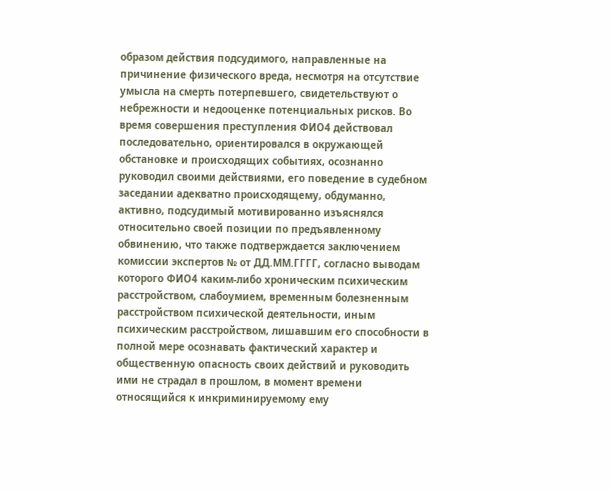образом действия подсудимого, направленные на причинение физического вреда, несмотря на отсутствие умысла на смерть потерпевшего, свидетельствуют о небрежности и недооценке потенциальных рисков. Во время совершения преступления ФИО4 действовал последовательно, ориентировался в окружающей обстановке и происходящих событиях, осознанно руководил своими действиями, его поведение в судебном заседании адекватно происходящему, обдуманно, активно, подсудимый мотивированно изъяснялся относительно своей позиции по предъявленному обвинению, что также подтверждается заключением комиссии экспертов № от ДД.ММ.ГГГГ, согласно выводам которого ФИО4 каким-либо хроническим психическим расстройством, слабоумием, временным болезненным расстройством психической деятельности, иным психическим расстройством, лишавшим его способности в полной мере осознавать фактический характер и общественную опасность своих действий и руководить ими не страдал в прошлом, в момент времени относящийся к инкриминируемому ему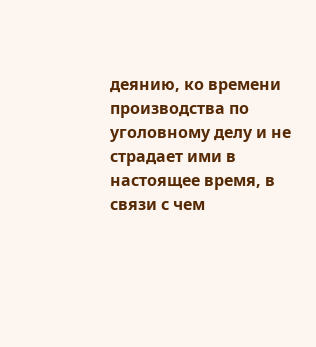деянию, ко времени производства по уголовному делу и не страдает ими в настоящее время, в связи с чем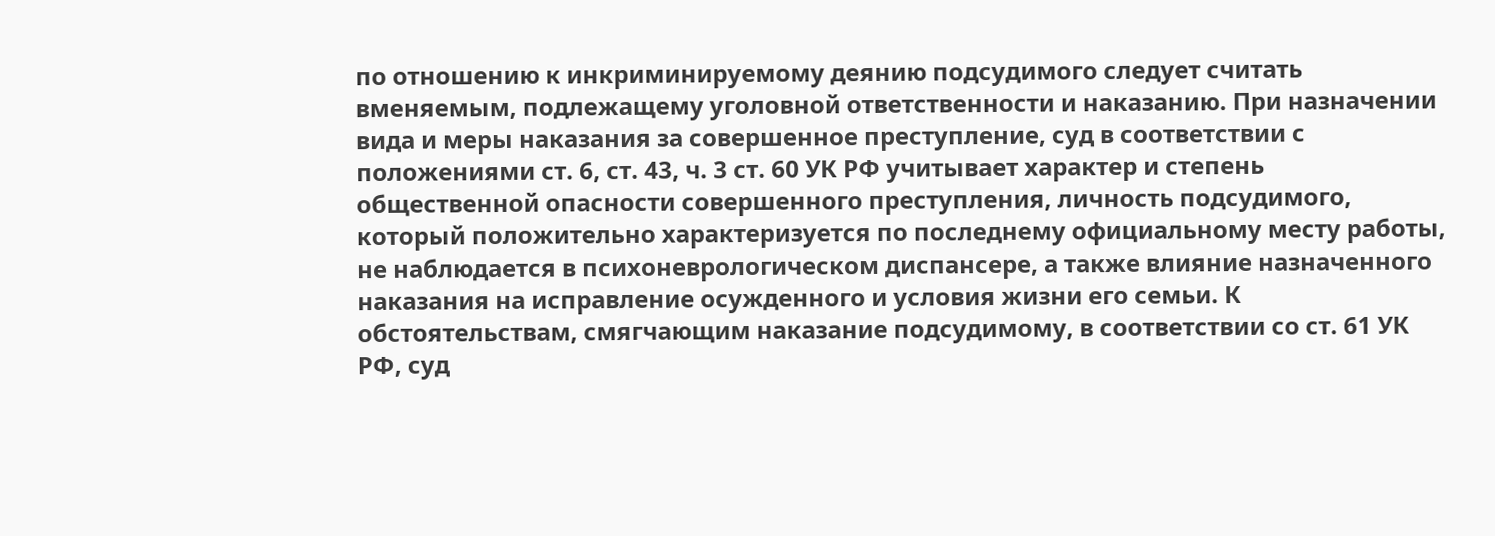по отношению к инкриминируемому деянию подсудимого следует считать вменяемым, подлежащему уголовной ответственности и наказанию. При назначении вида и меры наказания за совершенное преступление, суд в соответствии с положениями ст. 6, ст. 43, ч. 3 ст. 60 УК РФ учитывает характер и степень общественной опасности совершенного преступления, личность подсудимого, который положительно характеризуется по последнему официальному месту работы, не наблюдается в психоневрологическом диспансере, а также влияние назначенного наказания на исправление осужденного и условия жизни его семьи. К обстоятельствам, смягчающим наказание подсудимому, в соответствии со ст. 61 УК РФ, суд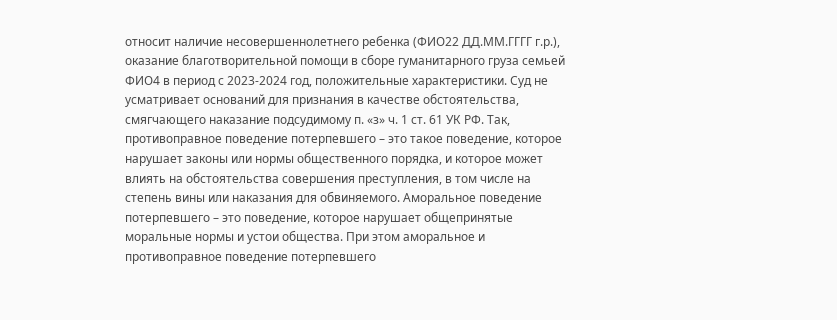относит наличие несовершеннолетнего ребенка (ФИО22 ДД.ММ.ГГГГ г.р.), оказание благотворительной помощи в сборе гуманитарного груза семьей ФИО4 в период с 2023-2024 год, положительные характеристики. Суд не усматривает оснований для признания в качестве обстоятельства, смягчающего наказание подсудимому п. «з» ч. 1 ст. 61 УК РФ. Так, противоправное поведение потерпевшего – это такое поведение, которое нарушает законы или нормы общественного порядка, и которое может влиять на обстоятельства совершения преступления, в том числе на степень вины или наказания для обвиняемого. Аморальное поведение потерпевшего – это поведение, которое нарушает общепринятые моральные нормы и устои общества. При этом аморальное и противоправное поведение потерпевшего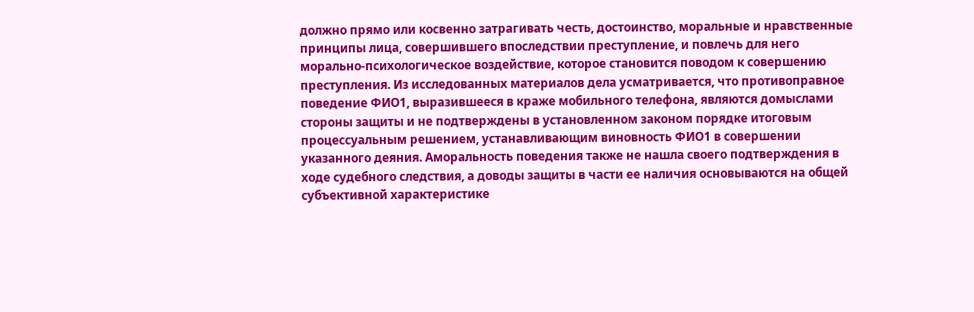должно прямо или косвенно затрагивать честь, достоинство, моральные и нравственные принципы лица, совершившего впоследствии преступление, и повлечь для него морально-психологическое воздействие, которое становится поводом к совершению преступления. Из исследованных материалов дела усматривается, что противоправное поведение ФИО1, выразившееся в краже мобильного телефона, являются домыслами стороны защиты и не подтверждены в установленном законом порядке итоговым процессуальным решением, устанавливающим виновность ФИО1 в совершении указанного деяния. Аморальность поведения также не нашла своего подтверждения в ходе судебного следствия, а доводы защиты в части ее наличия основываются на общей субъективной характеристике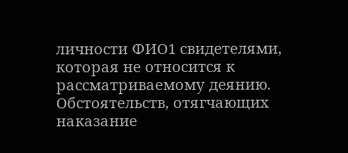личности ФИО1 свидетелями, которая не относится к рассматриваемому деянию. Обстоятельств, отягчающих наказание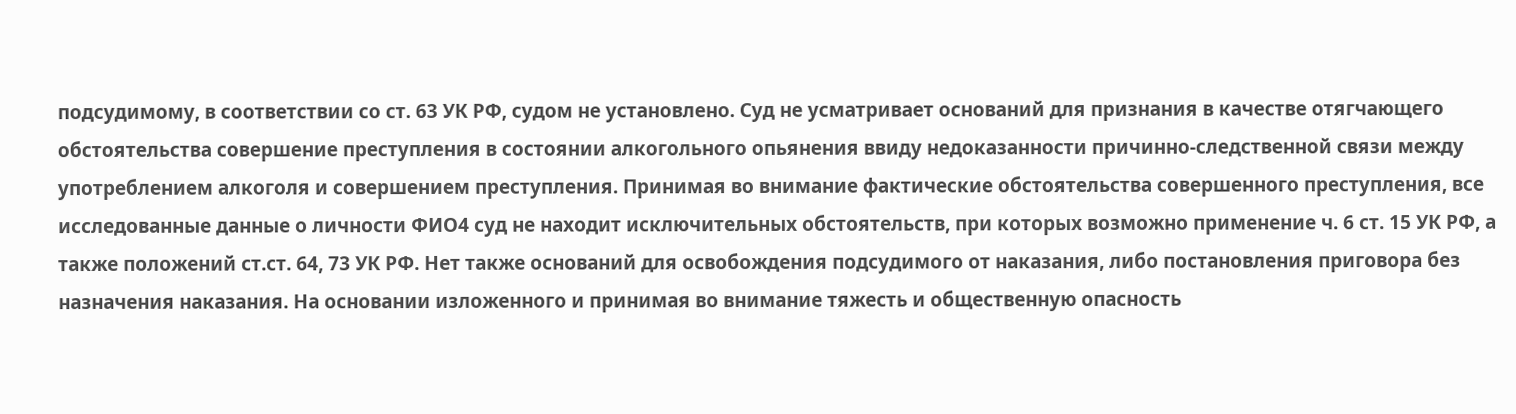подсудимому, в соответствии со ст. 63 УК РФ, судом не установлено. Суд не усматривает оснований для признания в качестве отягчающего обстоятельства совершение преступления в состоянии алкогольного опьянения ввиду недоказанности причинно-следственной связи между употреблением алкоголя и совершением преступления. Принимая во внимание фактические обстоятельства совершенного преступления, все исследованные данные о личности ФИО4 суд не находит исключительных обстоятельств, при которых возможно применение ч. 6 ст. 15 УК РФ, а также положений ст.ст. 64, 73 УК РФ. Нет также оснований для освобождения подсудимого от наказания, либо постановления приговора без назначения наказания. На основании изложенного и принимая во внимание тяжесть и общественную опасность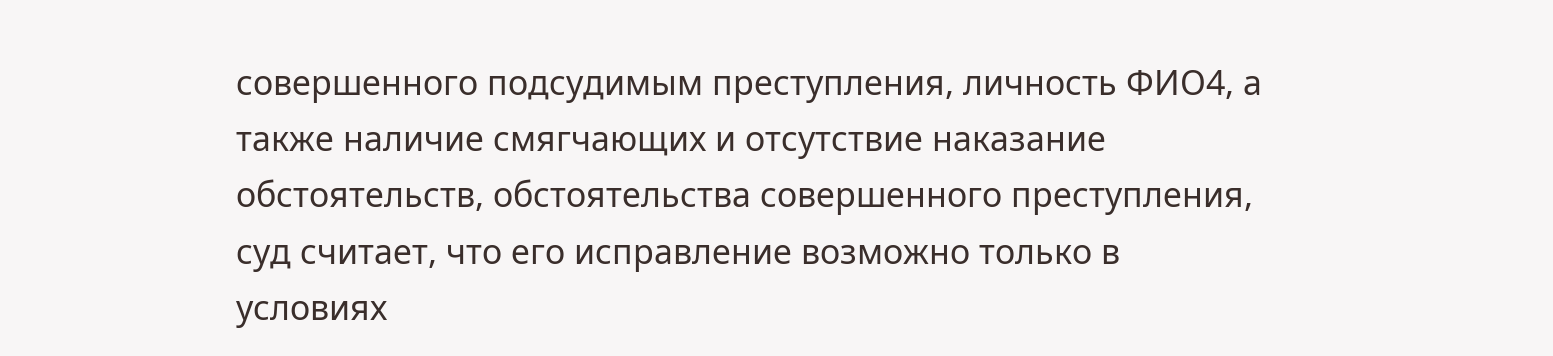совершенного подсудимым преступления, личность ФИО4, а также наличие смягчающих и отсутствие наказание обстоятельств, обстоятельства совершенного преступления, суд считает, что его исправление возможно только в условиях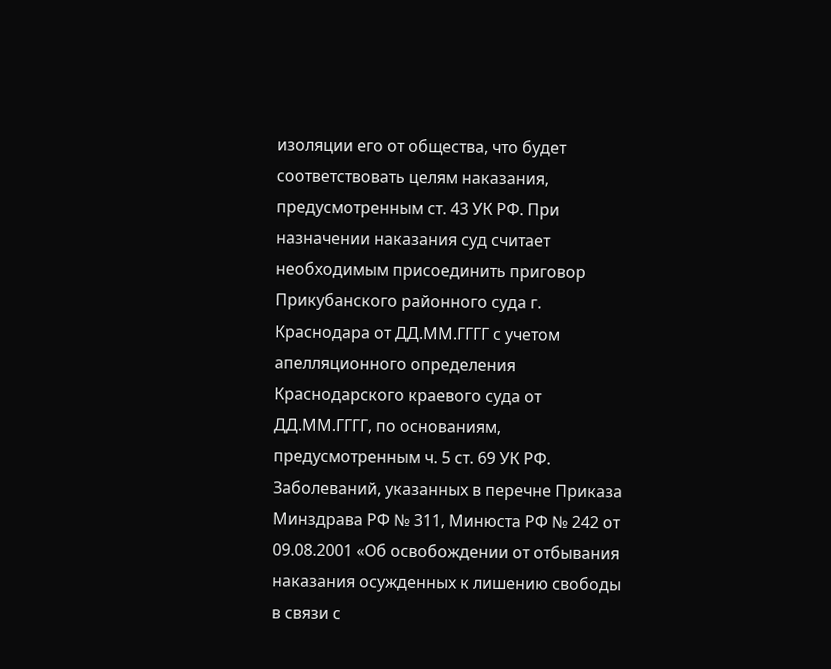изоляции его от общества, что будет соответствовать целям наказания, предусмотренным ст. 43 УК РФ. При назначении наказания суд считает необходимым присоединить приговор Прикубанского районного суда г. Краснодара от ДД.ММ.ГГГГ с учетом апелляционного определения Краснодарского краевого суда от ДД.ММ.ГГГГ, по основаниям, предусмотренным ч. 5 ст. 69 УК РФ. Заболеваний, указанных в перечне Приказа Минздрава РФ № 311, Минюста РФ № 242 от 09.08.2001 «Об освобождении от отбывания наказания осужденных к лишению свободы в связи с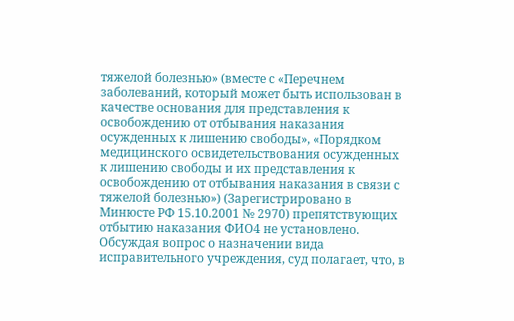тяжелой болезнью» (вместе с «Перечнем заболеваний, который может быть использован в качестве основания для представления к освобождению от отбывания наказания осужденных к лишению свободы», «Порядком медицинского освидетельствования осужденных к лишению свободы и их представления к освобождению от отбывания наказания в связи с тяжелой болезнью») (Зарегистрировано в Минюсте РФ 15.10.2001 № 2970) препятствующих отбытию наказания ФИО4 не установлено. Обсуждая вопрос о назначении вида исправительного учреждения, суд полагает, что, в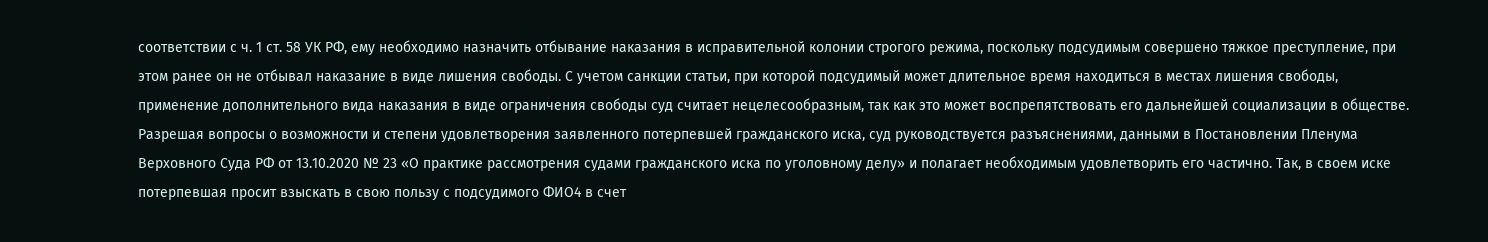соответствии с ч. 1 ст. 58 УК РФ, ему необходимо назначить отбывание наказания в исправительной колонии строгого режима, поскольку подсудимым совершено тяжкое преступление, при этом ранее он не отбывал наказание в виде лишения свободы. С учетом санкции статьи, при которой подсудимый может длительное время находиться в местах лишения свободы, применение дополнительного вида наказания в виде ограничения свободы суд считает нецелесообразным, так как это может воспрепятствовать его дальнейшей социализации в обществе. Разрешая вопросы о возможности и степени удовлетворения заявленного потерпевшей гражданского иска, суд руководствуется разъяснениями, данными в Постановлении Пленума Верховного Суда РФ от 13.10.2020 № 23 «О практике рассмотрения судами гражданского иска по уголовному делу» и полагает необходимым удовлетворить его частично. Так, в своем иске потерпевшая просит взыскать в свою пользу с подсудимого ФИО4 в счет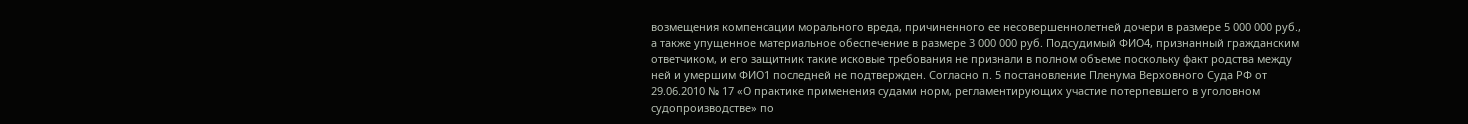возмещения компенсации морального вреда, причиненного ее несовершеннолетней дочери в размере 5 000 000 руб., а также упущенное материальное обеспечение в размере 3 000 000 руб. Подсудимый ФИО4, признанный гражданским ответчиком, и его защитник такие исковые требования не признали в полном объеме поскольку факт родства между ней и умершим ФИО1 последней не подтвержден. Согласно п. 5 постановление Пленума Верховного Суда РФ от 29.06.2010 № 17 «О практике применения судами норм, регламентирующих участие потерпевшего в уголовном судопроизводстве» по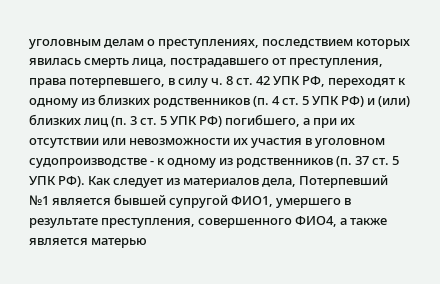уголовным делам о преступлениях, последствием которых явилась смерть лица, пострадавшего от преступления, права потерпевшего, в силу ч. 8 ст. 42 УПК РФ, переходят к одному из близких родственников (п. 4 ст. 5 УПК РФ) и (или) близких лиц (п. 3 ст. 5 УПК РФ) погибшего, а при их отсутствии или невозможности их участия в уголовном судопроизводстве - к одному из родственников (п. 37 ст. 5 УПК РФ). Как следует из материалов дела, Потерпевший №1 является бывшей супругой ФИО1, умершего в результате преступления, совершенного ФИО4, а также является матерью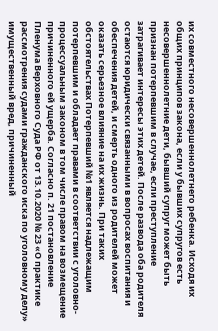их совместного несовершеннолетнего ребенка. Исходя их общих принципов закона, если у бывших супругов есть несовершеннолетние дети, бывший супруг может быть признан потерпевшим в случае, если преступление затрагивает интересы этих детей. После развода оба родителя остаются юридически связанными в вопросах воспитания и обеспечения детей, и смерть одного из родителей может оказать серьезное влияние на их жизнь. При таких обстоятельствах Потерпевший №1 является надлежащим потерпевшим и обладает правами в соответствии с уголовно-процессуальным законом в том числе правом на возмещение причиненного ей ущерба. Согласно п. 21 постановление Пленума Верховного Суда РФ от 13.10.2020 № 23 «О практике рассмотрения судами гражданского иска по уголовному делу» имущественный вред, причиненный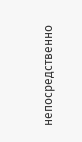непосредственно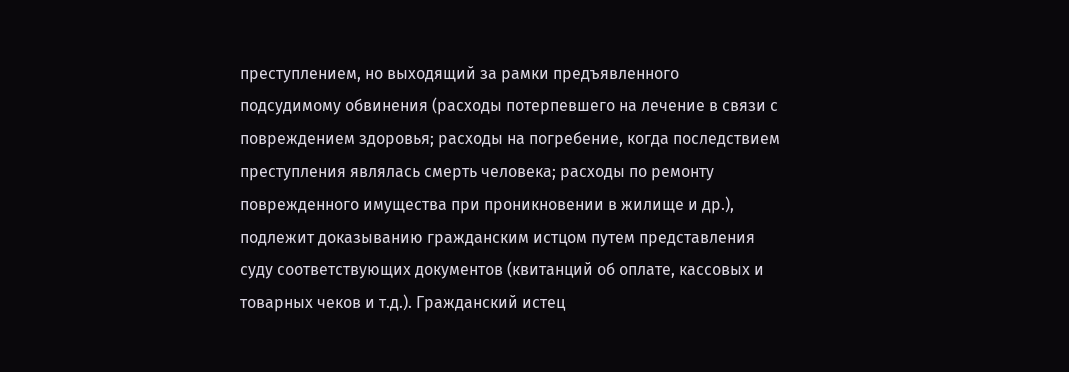преступлением, но выходящий за рамки предъявленного подсудимому обвинения (расходы потерпевшего на лечение в связи с повреждением здоровья; расходы на погребение, когда последствием преступления являлась смерть человека; расходы по ремонту поврежденного имущества при проникновении в жилище и др.), подлежит доказыванию гражданским истцом путем представления суду соответствующих документов (квитанций об оплате, кассовых и товарных чеков и т.д.). Гражданский истец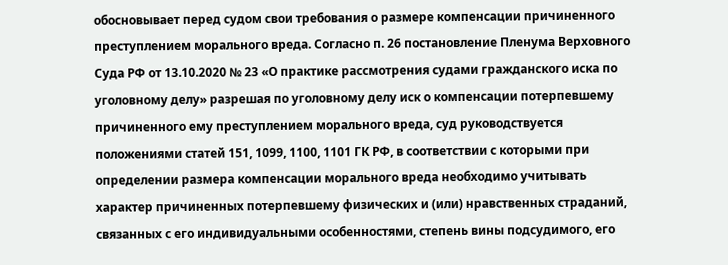обосновывает перед судом свои требования о размере компенсации причиненного преступлением морального вреда. Согласно п. 26 постановление Пленума Верховного Суда РФ от 13.10.2020 № 23 «О практике рассмотрения судами гражданского иска по уголовному делу» разрешая по уголовному делу иск о компенсации потерпевшему причиненного ему преступлением морального вреда, суд руководствуется положениями статей 151, 1099, 1100, 1101 ГК РФ, в соответствии с которыми при определении размера компенсации морального вреда необходимо учитывать характер причиненных потерпевшему физических и (или) нравственных страданий, связанных с его индивидуальными особенностями, степень вины подсудимого, его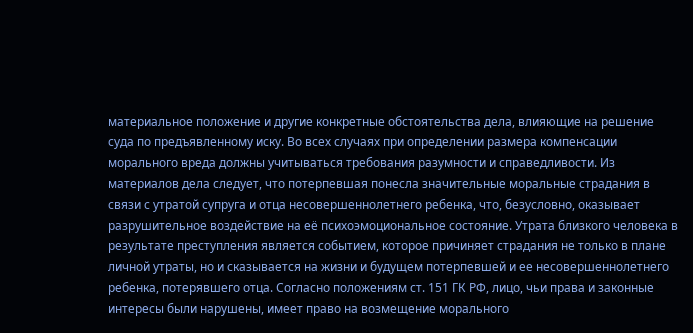материальное положение и другие конкретные обстоятельства дела, влияющие на решение суда по предъявленному иску. Во всех случаях при определении размера компенсации морального вреда должны учитываться требования разумности и справедливости. Из материалов дела следует, что потерпевшая понесла значительные моральные страдания в связи с утратой супруга и отца несовершеннолетнего ребенка, что, безусловно, оказывает разрушительное воздействие на её психоэмоциональное состояние. Утрата близкого человека в результате преступления является событием, которое причиняет страдания не только в плане личной утраты, но и сказывается на жизни и будущем потерпевшей и ее несовершеннолетнего ребенка, потерявшего отца. Согласно положениям ст. 151 ГК РФ, лицо, чьи права и законные интересы были нарушены, имеет право на возмещение морального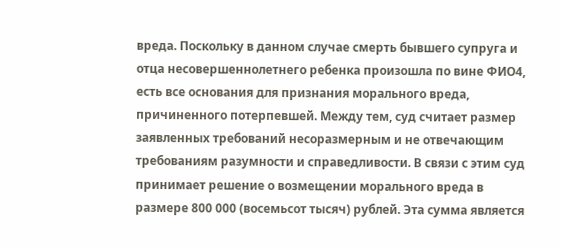вреда. Поскольку в данном случае смерть бывшего супруга и отца несовершеннолетнего ребенка произошла по вине ФИО4, есть все основания для признания морального вреда, причиненного потерпевшей. Между тем, суд считает размер заявленных требований несоразмерным и не отвечающим требованиям разумности и справедливости. В связи с этим суд принимает решение о возмещении морального вреда в размере 800 000 (восемьсот тысяч) рублей. Эта сумма является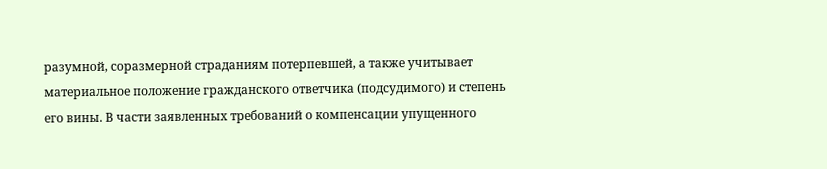разумной, соразмерной страданиям потерпевшей, а также учитывает материальное положение гражданского ответчика (подсудимого) и степень его вины. В части заявленных требований о компенсации упущенного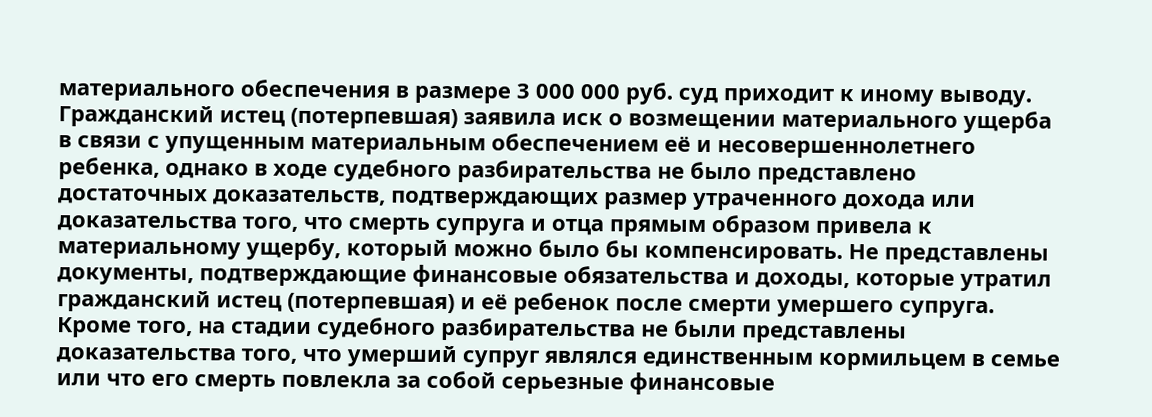материального обеспечения в размере 3 000 000 руб. суд приходит к иному выводу. Гражданский истец (потерпевшая) заявила иск о возмещении материального ущерба в связи с упущенным материальным обеспечением её и несовершеннолетнего ребенка, однако в ходе судебного разбирательства не было представлено достаточных доказательств, подтверждающих размер утраченного дохода или доказательства того, что смерть супруга и отца прямым образом привела к материальному ущербу, который можно было бы компенсировать. Не представлены документы, подтверждающие финансовые обязательства и доходы, которые утратил гражданский истец (потерпевшая) и её ребенок после смерти умершего супруга. Кроме того, на стадии судебного разбирательства не были представлены доказательства того, что умерший супруг являлся единственным кормильцем в семье или что его смерть повлекла за собой серьезные финансовые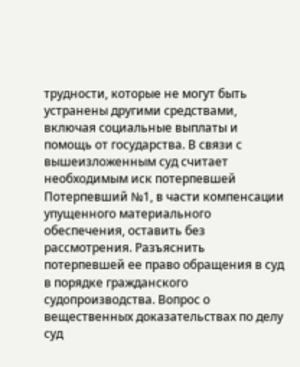трудности, которые не могут быть устранены другими средствами, включая социальные выплаты и помощь от государства. В связи с вышеизложенным суд считает необходимым иск потерпевшей Потерпевший №1, в части компенсации упущенного материального обеспечения, оставить без рассмотрения. Разъяснить потерпевшей ее право обращения в суд в порядке гражданского судопроизводства. Вопрос о вещественных доказательствах по делу суд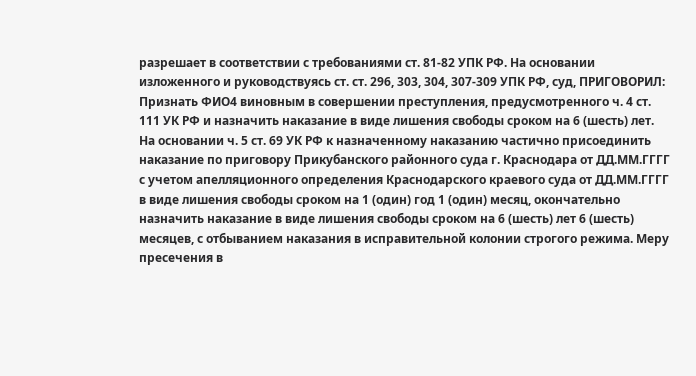разрешает в соответствии с требованиями ст. 81-82 УПК РФ. На основании изложенного и руководствуясь ст. ст. 296, 303, 304, 307-309 УПК РФ, суд, ПРИГОВОРИЛ: Признать ФИО4 виновным в совершении преступления, предусмотренного ч. 4 ст. 111 УК РФ и назначить наказание в виде лишения свободы сроком на 6 (шесть) лет. На основании ч. 5 ст. 69 УК РФ к назначенному наказанию частично присоединить наказание по приговору Прикубанского районного суда г. Краснодара от ДД.ММ.ГГГГ с учетом апелляционного определения Краснодарского краевого суда от ДД.ММ.ГГГГ в виде лишения свободы сроком на 1 (один) год 1 (один) месяц, окончательно назначить наказание в виде лишения свободы сроком на 6 (шесть) лет 6 (шесть) месяцев, с отбыванием наказания в исправительной колонии строгого режима. Меру пресечения в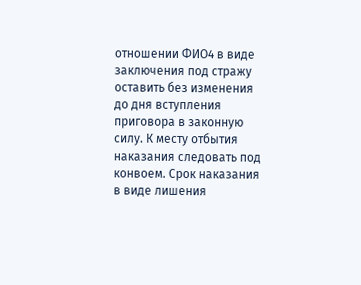отношении ФИО4 в виде заключения под стражу оставить без изменения до дня вступления приговора в законную силу. К месту отбытия наказания следовать под конвоем. Срок наказания в виде лишения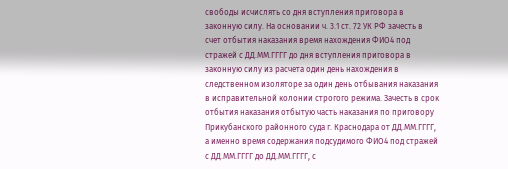свободы исчислять со дня вступления приговора в законную силу. На основании ч. 3.1 ст. 72 УК РФ зачесть в счет отбытия наказания время нахождения ФИО4 под стражей с ДД.ММ.ГГГГ до дня вступления приговора в законную силу из расчета один день нахождения в следственном изоляторе за один день отбывания наказания в исправительной колонии строгого режима. Зачесть в срок отбытия наказания отбытую часть наказания по приговору Прикубанского районного суда г. Краснодара от ДД.ММ.ГГГГ, а именно время содержания подсудимого ФИО4 под стражей с ДД.ММ.ГГГГ до ДД.ММ.ГГГГ, с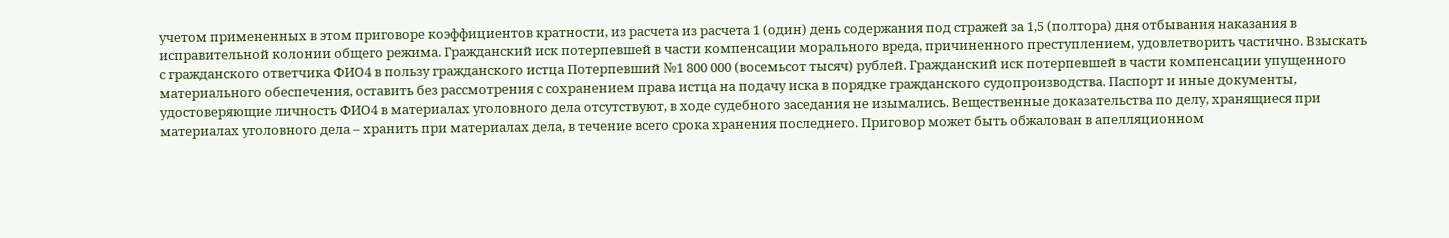учетом примененных в этом приговоре коэффициентов кратности, из расчета из расчета 1 (один) день содержания под стражей за 1,5 (полтора) дня отбывания наказания в исправительной колонии общего режима. Гражданский иск потерпевшей в части компенсации морального вреда, причиненного преступлением, удовлетворить частично. Взыскать с гражданского ответчика ФИО4 в пользу гражданского истца Потерпевший №1 800 000 (восемьсот тысяч) рублей. Гражданский иск потерпевшей в части компенсации упущенного материального обеспечения, оставить без рассмотрения с сохранением права истца на подачу иска в порядке гражданского судопроизводства. Паспорт и иные документы, удостоверяющие личность ФИО4 в материалах уголовного дела отсутствуют, в ходе судебного заседания не изымались. Вещественные доказательства по делу, хранящиеся при материалах уголовного дела – хранить при материалах дела, в течение всего срока хранения последнего. Приговор может быть обжалован в апелляционном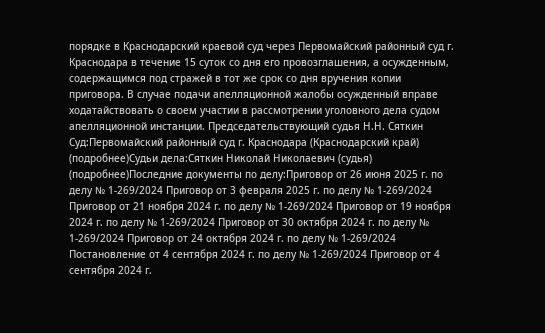порядке в Краснодарский краевой суд через Первомайский районный суд г. Краснодара в течение 15 суток со дня его провозглашения, а осужденным, содержащимся под стражей в тот же срок со дня вручения копии приговора. В случае подачи апелляционной жалобы осужденный вправе ходатайствовать о своем участии в рассмотрении уголовного дела судом апелляционной инстанции. Председательствующий судья Н.Н. Сяткин Суд:Первомайский районный суд г. Краснодара (Краснодарский край) (подробнее)Судьи дела:Сяткин Николай Николаевич (судья) (подробнее)Последние документы по делу:Приговор от 26 июня 2025 г. по делу № 1-269/2024 Приговор от 3 февраля 2025 г. по делу № 1-269/2024 Приговор от 21 ноября 2024 г. по делу № 1-269/2024 Приговор от 19 ноября 2024 г. по делу № 1-269/2024 Приговор от 30 октября 2024 г. по делу № 1-269/2024 Приговор от 24 октября 2024 г. по делу № 1-269/2024 Постановление от 4 сентября 2024 г. по делу № 1-269/2024 Приговор от 4 сентября 2024 г.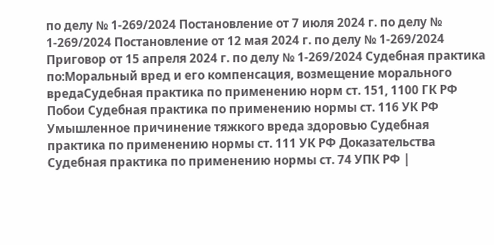по делу № 1-269/2024 Постановление от 7 июля 2024 г. по делу № 1-269/2024 Постановление от 12 мая 2024 г. по делу № 1-269/2024 Приговор от 15 апреля 2024 г. по делу № 1-269/2024 Судебная практика по:Моральный вред и его компенсация, возмещение морального вредаСудебная практика по применению норм ст. 151, 1100 ГК РФ Побои Судебная практика по применению нормы ст. 116 УК РФ Умышленное причинение тяжкого вреда здоровью Судебная практика по применению нормы ст. 111 УК РФ Доказательства Судебная практика по применению нормы ст. 74 УПК РФ |